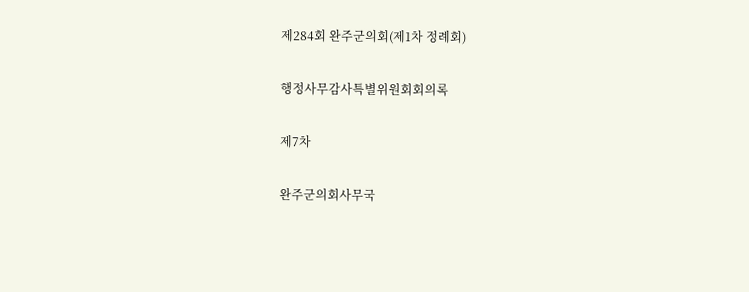제284회 완주군의회(제1차 정례회)

행정사무감사특별위원회회의록

제7차

완주군의회사무국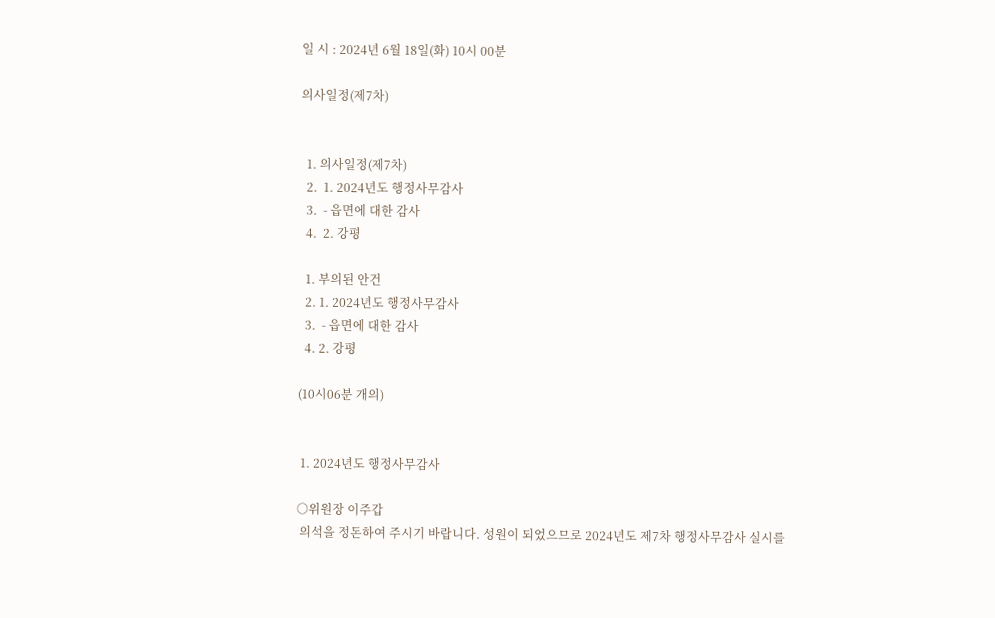일 시 : 2024년 6월 18일(화) 10시 00분

의사일정(제7차)


  1. 의사일정(제7차)
  2.  1. 2024년도 행정사무감사
  3.  - 읍면에 대한 감사
  4.  2. 강평

  1. 부의된 안건
  2. 1. 2024년도 행정사무감사
  3.  - 읍면에 대한 감사
  4. 2. 강평

(10시06분 개의)


 1. 2024년도 행정사무감사

○위원장 이주갑
 의석을 정돈하여 주시기 바랍니다. 성원이 되었으므로 2024년도 제7차 행정사무감사 실시를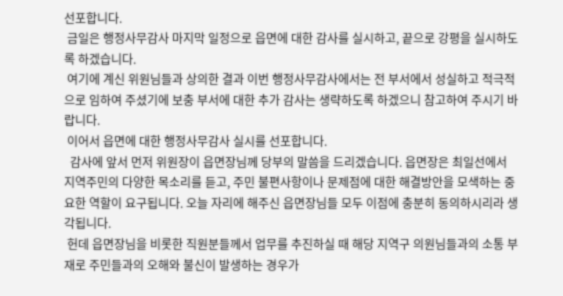선포합니다.
 금일은 행정사무감사 마지막 일정으로 읍면에 대한 감사를 실시하고, 끝으로 강평을 실시하도록 하겠습니다.
 여기에 계신 위원님들과 상의한 결과 이번 행정사무감사에서는 전 부서에서 성실하고 적극적으로 임하여 주셨기에 보충 부서에 대한 추가 감사는 생략하도록 하겠으니 참고하여 주시기 바랍니다.
 이어서 읍면에 대한 행정사무감사 실시를 선포합니다.
  감사에 앞서 먼저 위원장이 읍면장님께 당부의 말씀을 드리겠습니다. 읍면장은 최일선에서 지역주민의 다양한 목소리를 듣고, 주민 불편사항이나 문제점에 대한 해결방안을 모색하는 중요한 역할이 요구됩니다. 오늘 자리에 해주신 읍면장님들 모두 이점에 충분히 동의하시리라 생각됩니다.
 헌데 읍면장님을 비롯한 직원분들께서 업무를 추진하실 때 해당 지역구 의원님들과의 소통 부재로 주민들과의 오해와 불신이 발생하는 경우가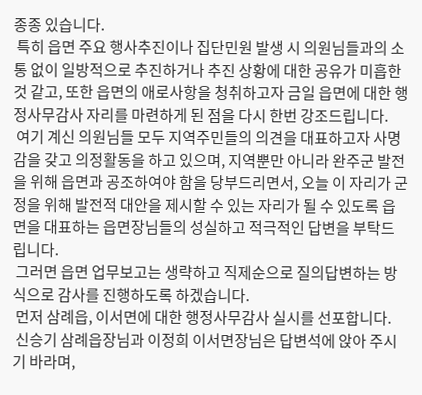종종 있습니다.
 특히 읍면 주요 행사추진이나 집단민원 발생 시 의원님들과의 소통 없이 일방적으로 추진하거나 추진 상황에 대한 공유가 미흡한 것 같고, 또한 읍면의 애로사항을 청취하고자 금일 읍면에 대한 행정사무감사 자리를 마련하게 된 점을 다시 한번 강조드립니다.
 여기 계신 의원님들 모두 지역주민들의 의견을 대표하고자 사명감을 갖고 의정활동을 하고 있으며, 지역뿐만 아니라 완주군 발전을 위해 읍면과 공조하여야 함을 당부드리면서, 오늘 이 자리가 군정을 위해 발전적 대안을 제시할 수 있는 자리가 될 수 있도록 읍면을 대표하는 읍면장님들의 성실하고 적극적인 답변을 부탁드립니다.
 그러면 읍면 업무보고는 생략하고 직제순으로 질의답변하는 방식으로 감사를 진행하도록 하겠습니다.
 먼저 삼례읍, 이서면에 대한 행정사무감사 실시를 선포합니다.
 신승기 삼례읍장님과 이정희 이서면장님은 답변석에 앉아 주시기 바라며,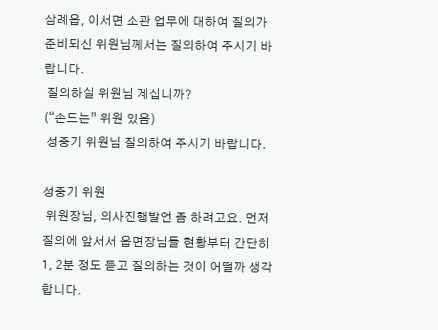삼례읍, 이서면 소관 업무에 대하여 질의가 준비되신 위원님께서는 질의하여 주시기 바랍니다.
 질의하실 위원님 계십니까?
(“손드는” 위원 있음)
 성중기 위원님 질의하여 주시기 바랍니다.

성중기 위원
 위원장님, 의사진행발언 좀 하려고요. 먼저 질의에 앞서서 읍면장님들 현황부터 간단히 1, 2분 정도 듣고 질의하는 것이 어떨까 생각합니다.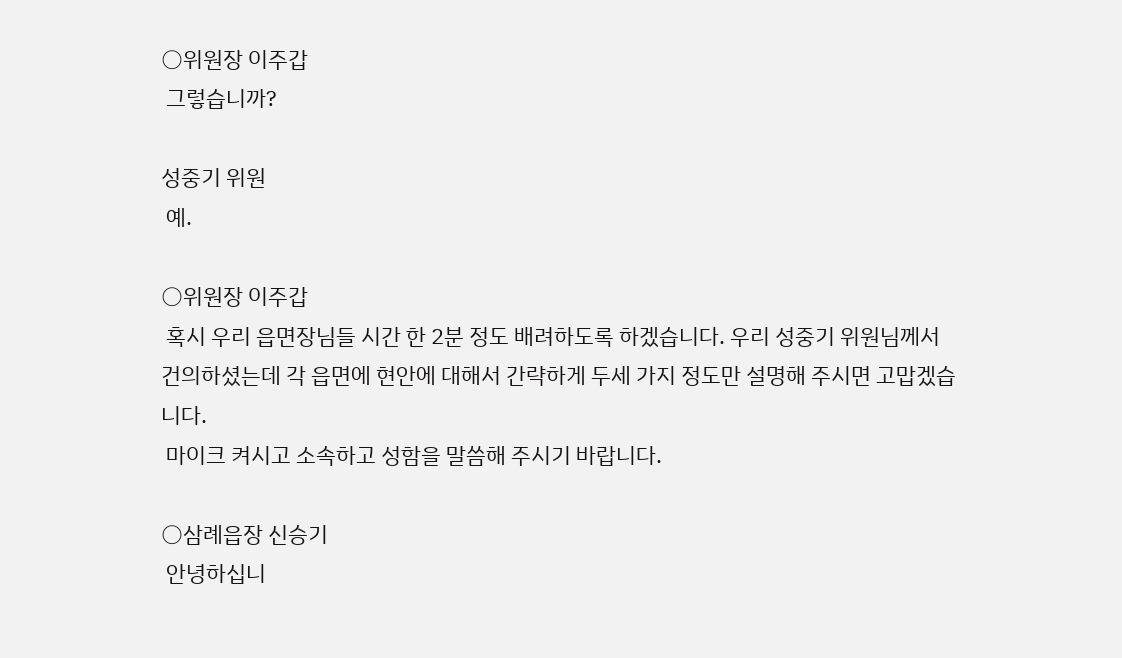○위원장 이주갑
 그렇습니까?

성중기 위원
 예.

○위원장 이주갑
 혹시 우리 읍면장님들 시간 한 2분 정도 배려하도록 하겠습니다. 우리 성중기 위원님께서 건의하셨는데 각 읍면에 현안에 대해서 간략하게 두세 가지 정도만 설명해 주시면 고맙겠습니다.
 마이크 켜시고 소속하고 성함을 말씀해 주시기 바랍니다.

○삼례읍장 신승기
 안녕하십니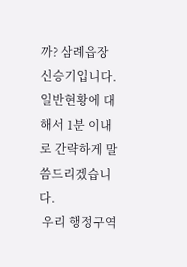까? 삼례읍장 신승기입니다. 일반현황에 대해서 1분 이내로 간략하게 말씀드리겠습니다.
 우리 행정구역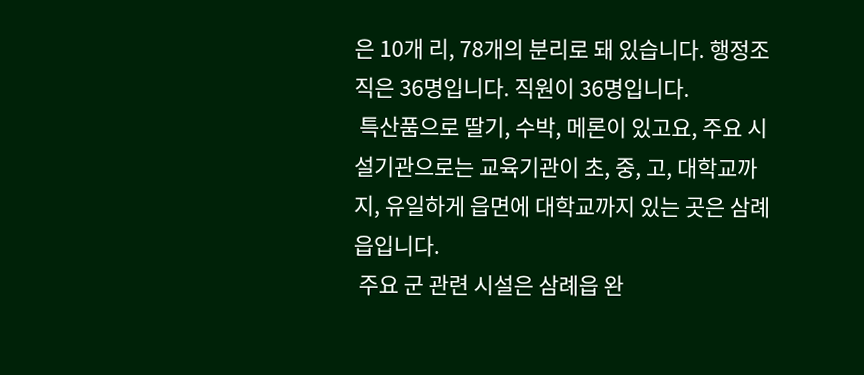은 10개 리, 78개의 분리로 돼 있습니다. 행정조직은 36명입니다. 직원이 36명입니다.
 특산품으로 딸기, 수박, 메론이 있고요, 주요 시설기관으로는 교육기관이 초, 중, 고, 대학교까지, 유일하게 읍면에 대학교까지 있는 곳은 삼례읍입니다.
 주요 군 관련 시설은 삼례읍 완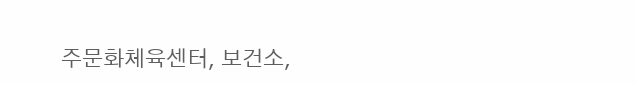주문화체육센터, 보건소,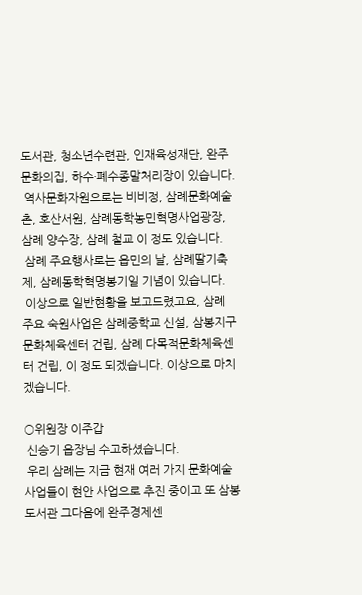도서관, 청소년수련관, 인재육성재단, 완주문화의집, 하수·폐수종말처리장이 있습니다.
 역사문화자원으로는 비비정, 삼례문화예술촌, 호산서원, 삼례동학농민혁명사업광장, 삼례 양수장, 삼례 철교 이 정도 있습니다.
 삼례 주요행사로는 읍민의 날, 삼례딸기축제, 삼례동학혁명봉기일 기념이 있습니다.
 이상으로 일반현황을 보고드렸고요, 삼례 주요 숙원사업은 삼례중학교 신설, 삼봉지구 문화체육센터 건립, 삼례 다목적문화체육센터 건립, 이 정도 되겠습니다. 이상으로 마치겠습니다.

○위원장 이주갑
 신승기 읍장님 수고하셨습니다.
 우리 삼례는 지금 현재 여러 가지 문화예술사업들이 현안 사업으로 추진 중이고 또 삼봉도서관 그다음에 완주경제센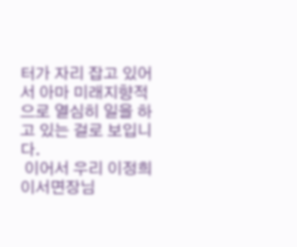터가 자리 잡고 있어서 아마 미래지향적으로 열심히 일을 하고 있는 걸로 보입니다.
 이어서 우리 이정희 이서면장님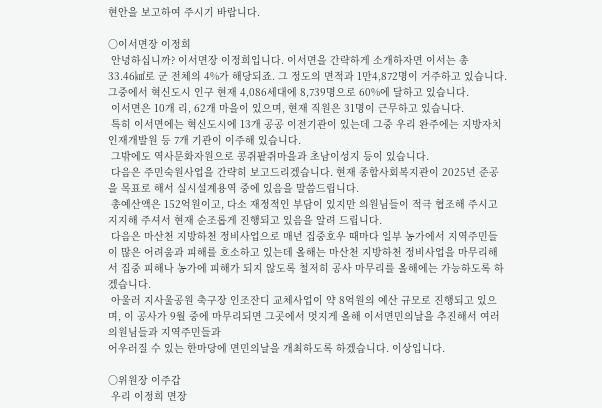현안을 보고하여 주시기 바랍니다.

○이서면장 이정희
 안녕하십니까? 이서면장 이정희입니다. 이서면을 간략하게 소개하자면 이서는 총 33.46㎢로 군 전체의 4%가 해당되죠. 그 정도의 면적과 1만4,872명이 거주하고 있습니다. 그중에서 혁신도시 인구 현재 4,086세대에 8,739명으로 60%에 달하고 있습니다.
 이서면은 10개 리, 62개 마을이 있으며, 현재 직원은 31명이 근무하고 있습니다.
 특히 이서면에는 혁신도시에 13개 공공 이전기관이 있는데 그중 우리 완주에는 지방자치인재개발원 등 7개 기관이 이주해 있습니다.
 그밖에도 역사문화자원으로 콩쥐팥쥐마을과 초남이성지 등이 있습니다.
 다음은 주민숙원사업을 간략히 보고드리겠습니다. 현재 종합사회복지관이 2025년 준공을 목표로 해서 실시설계용역 중에 있음을 말씀드립니다.
 총예산액은 152억원이고, 다소 재정적인 부담이 있지만 의원님들이 적극 협조해 주시고 지지해 주셔서 현재 순조롭게 진행되고 있음을 알려 드립니다.
 다음은 마산천 지방하천 정비사업으로 매년 집중호우 때마다 일부 농가에서 지역주민들이 많은 어려움과 피해를 호소하고 있는데 올해는 마산천 지방하천 정비사업을 마무리해서 집중 피해나 농가에 피해가 되지 않도록 철저히 공사 마무리를 올해에는 가능하도록 하겠습니다.
 아울러 지사울공원 축구장 인조잔디 교체사업이 약 8억원의 예산 규모로 진행되고 있으며, 이 공사가 9월 중에 마무리되면 그곳에서 멋지게 올해 이서면민의날을 추진해서 여러 의원님들과 지역주민들과
어우러질 수 있는 한마당에 면민의날을 개최하도록 하겠습니다. 이상입니다.

○위원장 이주갑
 우리 이정희 면장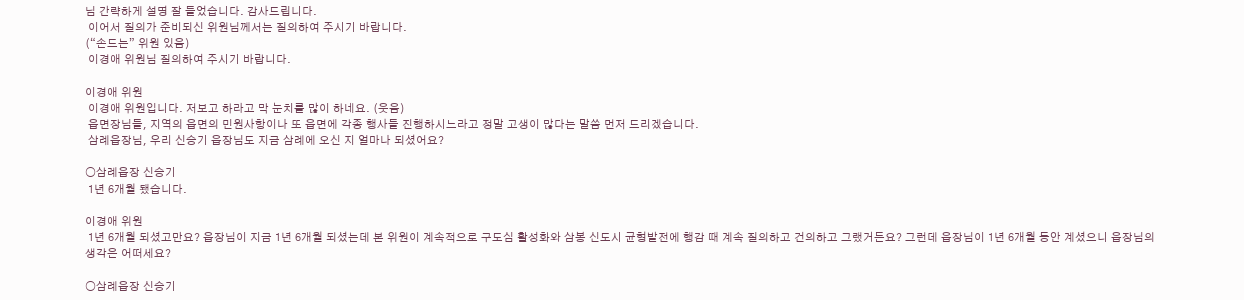님 간략하게 설명 잘 들었습니다. 감사드립니다.
 이어서 질의가 준비되신 위원님께서는 질의하여 주시기 바랍니다.
(“손드는” 위원 있음)
 이경애 위원님 질의하여 주시기 바랍니다.

이경애 위원
 이경애 위원입니다. 저보고 하라고 막 눈치를 많이 하네요. (웃음)
 읍면장님들, 지역의 읍면의 민원사항이나 또 읍면에 각종 행사들 진행하시느라고 정말 고생이 많다는 말씀 먼저 드리겠습니다.
 삼례읍장님, 우리 신승기 읍장님도 지금 삼례에 오신 지 얼마나 되셨어요?

○삼례읍장 신승기
 1년 6개월 됐습니다.

이경애 위원
 1년 6개월 되셨고만요? 읍장님이 지금 1년 6개월 되셨는데 본 위원이 계속적으로 구도심 활성화와 삼봉 신도시 균형발전에 행감 때 계속 질의하고 건의하고 그랬거든요? 그런데 읍장님이 1년 6개월 동안 계셨으니 읍장님의 생각은 어떠세요?

○삼례읍장 신승기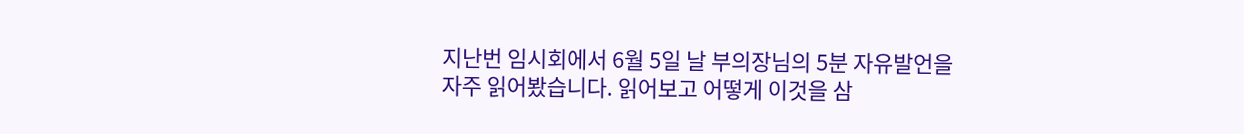지난번 임시회에서 6월 5일 날 부의장님의 5분 자유발언을 자주 읽어봤습니다. 읽어보고 어떻게 이것을 삼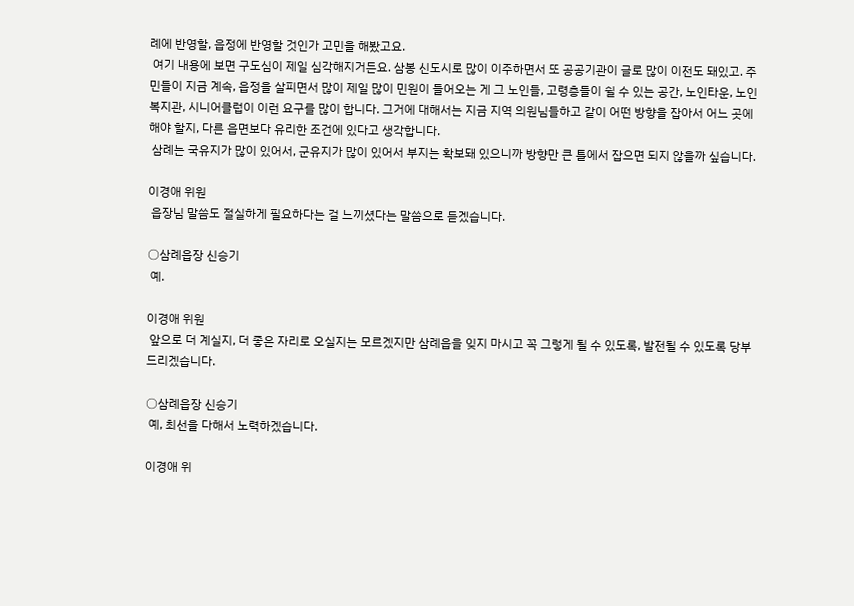례에 반영할, 읍정에 반영할 것인가 고민을 해봤고요.
 여기 내용에 보면 구도심이 제일 심각해지거든요. 삼봉 신도시로 많이 이주하면서 또 공공기관이 글로 많이 이전도 돼있고. 주민들이 지금 계속, 읍정을 살피면서 많이 제일 많이 민원이 들어오는 게 그 노인들, 고령층들이 쉴 수 있는 공간, 노인타운, 노인복지관, 시니어클럽이 이런 요구를 많이 합니다. 그거에 대해서는 지금 지역 의원님들하고 같이 어떤 방향을 잡아서 어느 곳에 해야 할지, 다른 읍면보다 유리한 조건에 있다고 생각합니다.
 삼례는 국유지가 많이 있어서, 군유지가 많이 있어서 부지는 확보돼 있으니까 방향만 큰 틀에서 잡으면 되지 않을까 싶습니다.

이경애 위원
 읍장님 말씀도 절실하게 필요하다는 걸 느끼셨다는 말씀으로 듣겠습니다.

○삼례읍장 신승기
 예.

이경애 위원
 앞으로 더 계실지, 더 좋은 자리로 오실지는 모르겠지만 삼례읍을 잊지 마시고 꼭 그렇게 될 수 있도록, 발전될 수 있도록 당부드리겠습니다.

○삼례읍장 신승기
 예, 최선을 다해서 노력하겠습니다.

이경애 위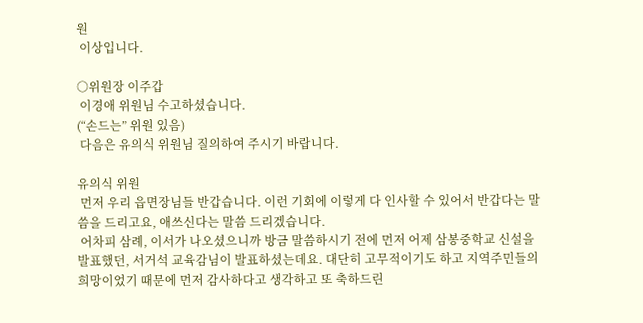원
 이상입니다.

○위원장 이주갑
 이경애 위원님 수고하셨습니다.
(“손드는” 위원 있음)
 다음은 유의식 위원님 질의하여 주시기 바랍니다.

유의식 위원
 먼저 우리 읍면장님들 반갑습니다. 이런 기회에 이렇게 다 인사할 수 있어서 반갑다는 말씀을 드리고요, 애쓰신다는 말씀 드리겠습니다.
 어차피 삼례, 이서가 나오셨으니까 방금 말씀하시기 전에 먼저 어제 삼봉중학교 신설을 발표했던, 서거석 교육감님이 발표하셨는데요. 대단히 고무적이기도 하고 지역주민들의 희망이었기 때문에 먼저 감사하다고 생각하고 또 축하드린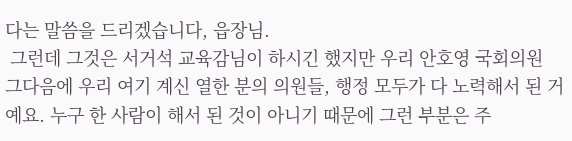다는 말씀을 드리겠습니다, 읍장님.
 그런데 그것은 서거석 교육감님이 하시긴 했지만 우리 안호영 국회의원 그다음에 우리 여기 계신 열한 분의 의원들, 행정 모두가 다 노력해서 된 거예요. 누구 한 사람이 해서 된 것이 아니기 때문에 그런 부분은 주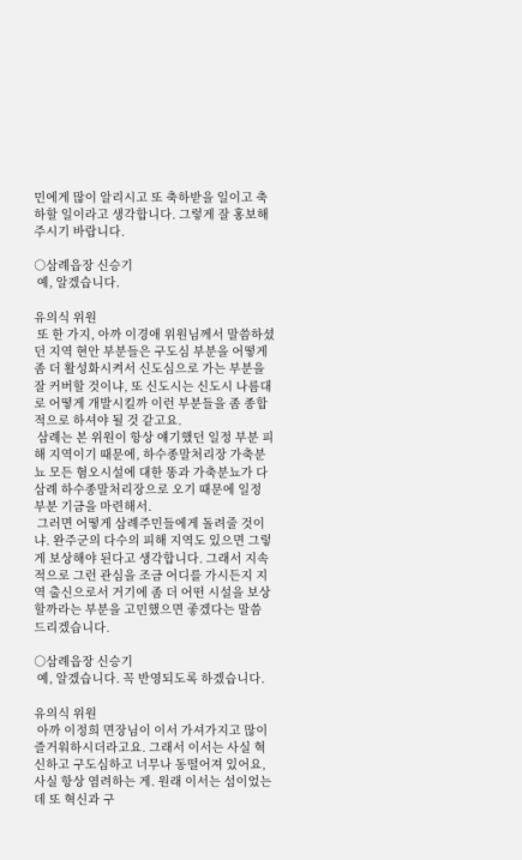민에게 많이 알리시고 또 축하받을 일이고 축하할 일이라고 생각합니다. 그렇게 잘 홍보해 주시기 바랍니다.

○삼례읍장 신승기
 예, 알겠습니다.

유의식 위원
 또 한 가지, 아까 이경애 위원님께서 말씀하셨던 지역 현안 부분들은 구도심 부분을 어떻게 좀 더 활성화시켜서 신도심으로 가는 부분을 잘 커버할 것이냐, 또 신도시는 신도시 나름대로 어떻게 개발시킬까 이런 부분들을 좀 종합적으로 하셔야 될 것 같고요.
 삼례는 본 위원이 항상 얘기했던 일정 부분 피해 지역이기 때문에, 하수종말처리장 가축분뇨 모든 혐오시설에 대한 똥과 가축분뇨가 다 삼례 하수종말처리장으로 오기 때문에 일정 부분 기금을 마련해서.
 그러면 어떻게 삼례주민들에게 돌려줄 것이냐. 완주군의 다수의 피해 지역도 있으면 그렇게 보상해야 된다고 생각합니다. 그래서 지속적으로 그런 관심을 조금 어디를 가시든지 지역 출신으로서 거기에 좀 더 어떤 시설을 보상할까라는 부분을 고민했으면 좋겠다는 말씀 드리겠습니다.

○삼례읍장 신승기
 예, 알겠습니다. 꼭 반영되도록 하겠습니다.

유의식 위원
 아까 이정희 면장님이 이서 가셔가지고 많이 즐거워하시더라고요. 그래서 이서는 사실 혁신하고 구도심하고 너무나 동떨어져 있어요, 사실 항상 염려하는 게. 원래 이서는 섬이었는데 또 혁신과 구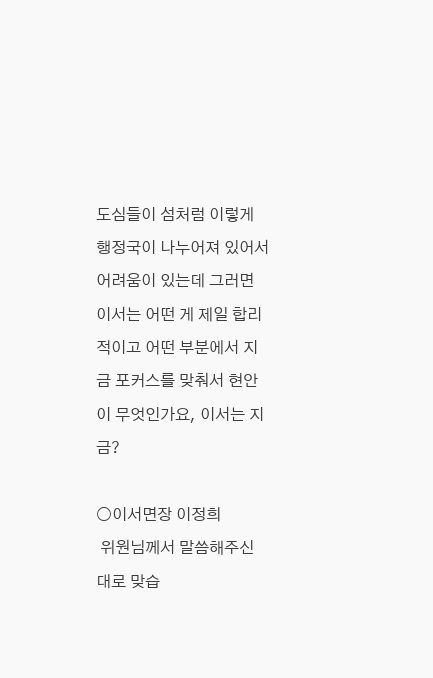도심들이 섬처럼 이렇게 행정국이 나누어져 있어서 어려움이 있는데 그러면 이서는 어떤 게 제일 합리적이고 어떤 부분에서 지금 포커스를 맞춰서 현안이 무엇인가요, 이서는 지금?

○이서면장 이정희
 위원님께서 말씀해주신 대로 맞습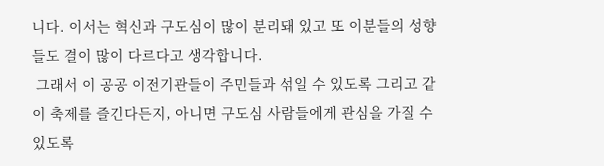니다. 이서는 혁신과 구도심이 많이 분리돼 있고 또 이분들의 성향들도 결이 많이 다르다고 생각합니다.
 그래서 이 공공 이전기관들이 주민들과 섞일 수 있도록 그리고 같이 축제를 즐긴다든지, 아니면 구도심 사람들에게 관심을 가질 수 있도록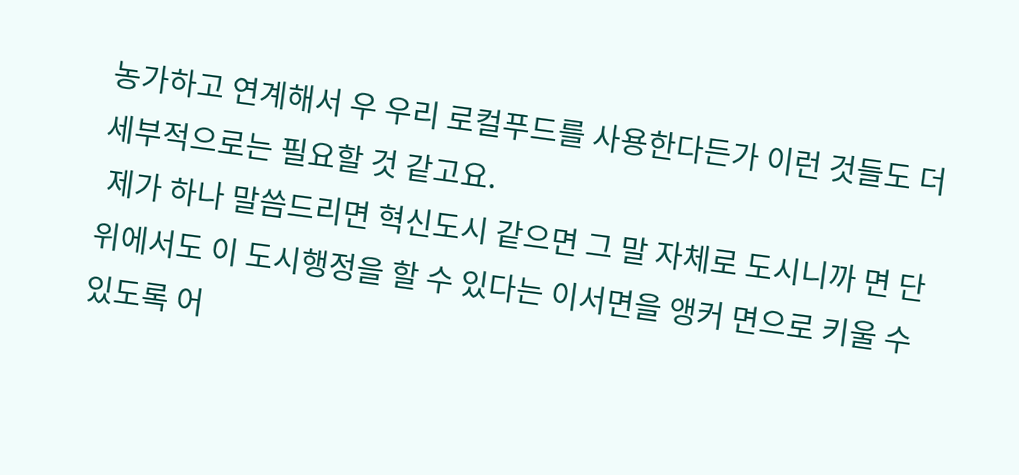농가하고 연계해서 우 우리 로컬푸드를 사용한다든가 이런 것들도 더 세부적으로는 필요할 것 같고요.
 제가 하나 말씀드리면 혁신도시 같으면 그 말 자체로 도시니까 면 단위에서도 이 도시행정을 할 수 있다는 이서면을 앵커 면으로 키울 수 있도록 어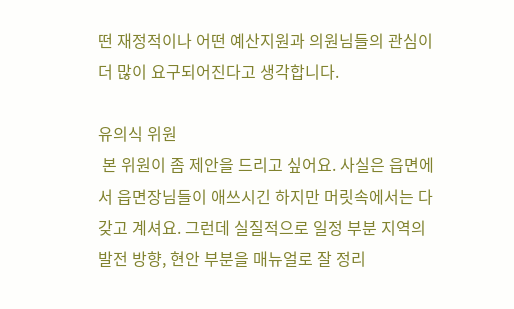떤 재정적이나 어떤 예산지원과 의원님들의 관심이 더 많이 요구되어진다고 생각합니다.

유의식 위원
 본 위원이 좀 제안을 드리고 싶어요. 사실은 읍면에서 읍면장님들이 애쓰시긴 하지만 머릿속에서는 다 갖고 계셔요. 그런데 실질적으로 일정 부분 지역의 발전 방향, 현안 부분을 매뉴얼로 잘 정리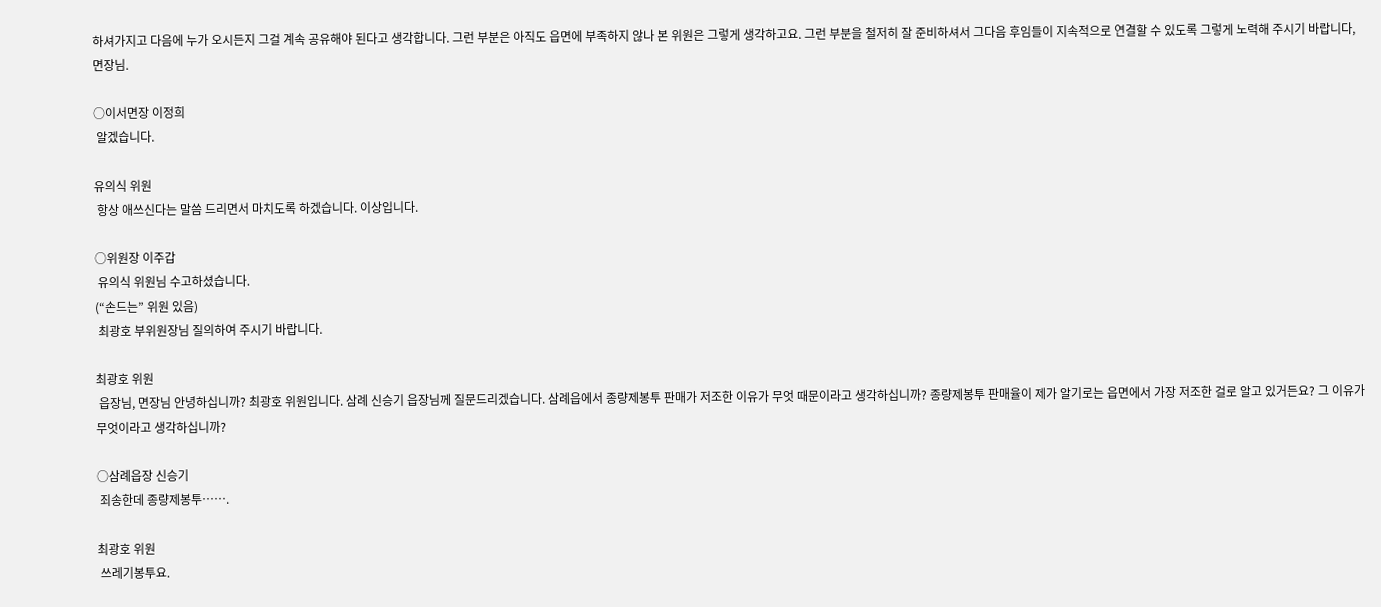하셔가지고 다음에 누가 오시든지 그걸 계속 공유해야 된다고 생각합니다. 그런 부분은 아직도 읍면에 부족하지 않나 본 위원은 그렇게 생각하고요. 그런 부분을 철저히 잘 준비하셔서 그다음 후임들이 지속적으로 연결할 수 있도록 그렇게 노력해 주시기 바랍니다, 면장님.

○이서면장 이정희
 알겠습니다.

유의식 위원
 항상 애쓰신다는 말씀 드리면서 마치도록 하겠습니다. 이상입니다.

○위원장 이주갑
 유의식 위원님 수고하셨습니다.
(“손드는” 위원 있음)
 최광호 부위원장님 질의하여 주시기 바랍니다.

최광호 위원
 읍장님, 면장님 안녕하십니까? 최광호 위원입니다. 삼례 신승기 읍장님께 질문드리겠습니다. 삼례읍에서 종량제봉투 판매가 저조한 이유가 무엇 때문이라고 생각하십니까? 종량제봉투 판매율이 제가 알기로는 읍면에서 가장 저조한 걸로 알고 있거든요? 그 이유가 무엇이라고 생각하십니까?

○삼례읍장 신승기
 죄송한데 종량제봉투…….

최광호 위원
 쓰레기봉투요.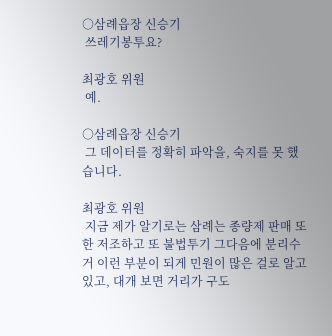○삼례읍장 신승기
 쓰레기봉투요?

최광호 위원
 예.

○삼례읍장 신승기
 그 데이터를 정확히 파악을, 숙지를 못 했습니다.

최광호 위원
 지금 제가 알기로는 삼례는 종량제 판매 또한 저조하고 또 불법투기 그다음에 분리수거 이런 부분이 되게 민원이 많은 걸로 알고 있고, 대개 보면 거리가 구도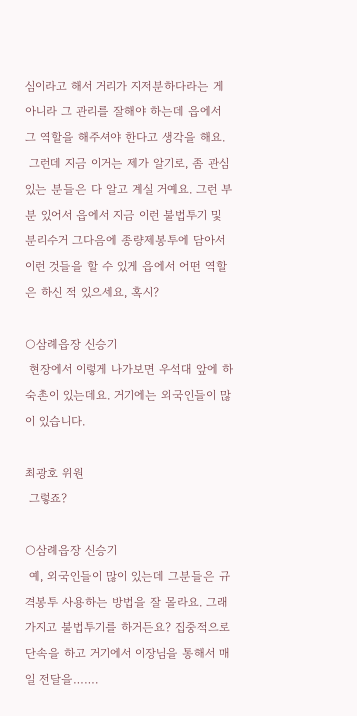심이라고 해서 거리가 지저분하다라는 게 아니라 그 관리를 잘해야 하는데 읍에서 그 역할을 해주셔야 한다고 생각을 해요.
 그런데 지금 이거는 제가 알기로, 좀 관심 있는 분들은 다 알고 계실 거예요. 그런 부분 있어서 읍에서 지금 이런 불법투기 및 분리수거 그다음에 종량제봉투에 담아서 이런 것들을 할 수 있게 읍에서 어떤 역할은 하신 적 있으세요, 혹시?

○삼례읍장 신승기
 현장에서 이렇게 나가보면 우석대 앞에 하숙촌이 있는데요. 거기에는 외국인들이 많이 있습니다.

최광호 위원
 그렇죠?

○삼례읍장 신승기
 예, 외국인들이 많이 있는데 그분들은 규격봉투 사용하는 방법을 잘 몰라요. 그래가지고 불법투기를 하거든요? 집중적으로 단속을 하고 거기에서 이장님을 통해서 매일 전달을…….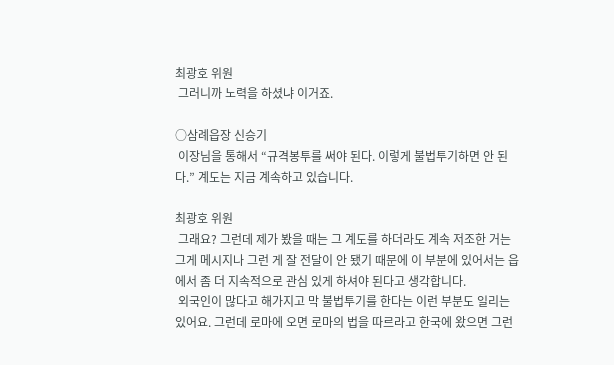최광호 위원
 그러니까 노력을 하셨냐 이거죠.

○삼례읍장 신승기
 이장님을 통해서 “규격봉투를 써야 된다. 이렇게 불법투기하면 안 된다.” 계도는 지금 계속하고 있습니다.

최광호 위원
 그래요? 그런데 제가 봤을 때는 그 계도를 하더라도 계속 저조한 거는 그게 메시지나 그런 게 잘 전달이 안 됐기 때문에 이 부분에 있어서는 읍에서 좀 더 지속적으로 관심 있게 하셔야 된다고 생각합니다.
 외국인이 많다고 해가지고 막 불법투기를 한다는 이런 부분도 일리는 있어요. 그런데 로마에 오면 로마의 법을 따르라고 한국에 왔으면 그런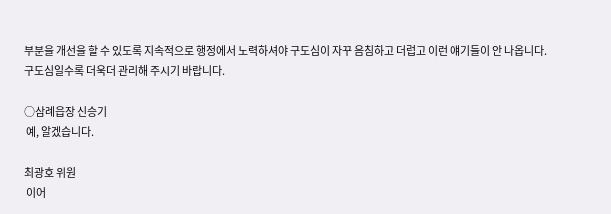부분을 개선을 할 수 있도록 지속적으로 행정에서 노력하셔야 구도심이 자꾸 음침하고 더럽고 이런 얘기들이 안 나옵니다. 구도심일수록 더욱더 관리해 주시기 바랍니다.

○삼례읍장 신승기
 예, 알겠습니다.

최광호 위원
 이어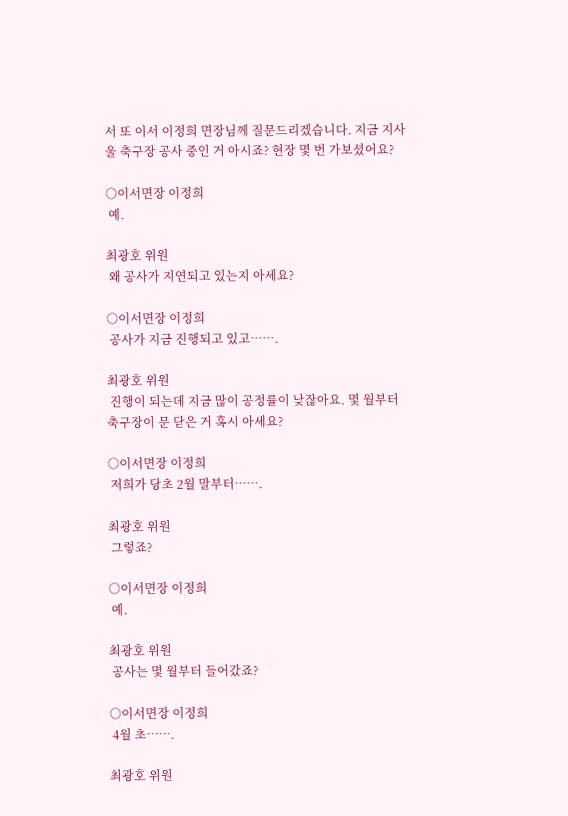서 또 이서 이정희 면장님께 질문드리겠습니다. 지금 지사울 축구장 공사 중인 거 아시죠? 현장 몇 번 가보셨어요?

○이서면장 이정희
 예.

최광호 위원
 왜 공사가 지연되고 있는지 아세요?

○이서면장 이정희
 공사가 지금 진행되고 있고…….

최광호 위원
 진행이 되는데 지금 많이 공정률이 낮잖아요. 몇 월부터 축구장이 문 닫은 거 혹시 아세요?

○이서면장 이정희
 저희가 당초 2월 말부터…….

최광호 위원
 그렇죠?

○이서면장 이정희
 예.

최광호 위원
 공사는 몇 월부터 들어갔죠?

○이서면장 이정희
 4월 초…….

최광호 위원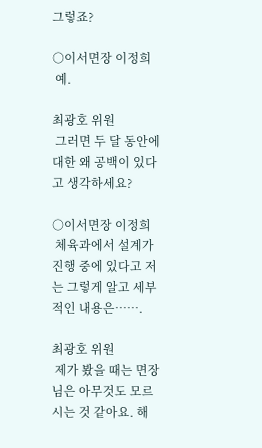그렇죠?

○이서면장 이정희
 예.

최광호 위원
 그러면 두 달 동안에 대한 왜 공백이 있다고 생각하세요?

○이서면장 이정희
 체육과에서 설계가 진행 중에 있다고 저는 그렇게 알고 세부적인 내용은…….

최광호 위원
 제가 봤을 때는 면장님은 아무것도 모르시는 것 같아요. 해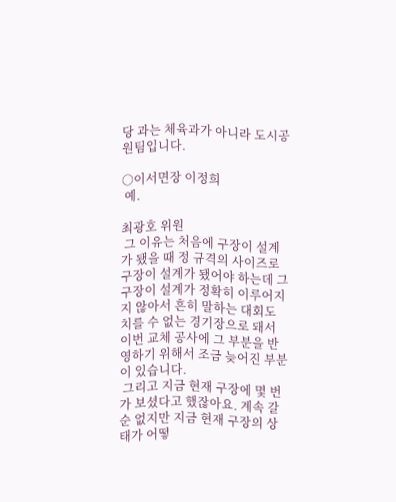당 과는 체육과가 아니라 도시공원팀입니다.

○이서면장 이정희
 예.

최광호 위원
 그 이유는 처음에 구장이 설계가 됐을 때 정 규격의 사이즈로 구장이 설계가 됐어야 하는데 그 구장이 설계가 정확히 이루어지지 않아서 흔히 말하는 대회도 치를 수 없는 경기장으로 돼서 이번 교체 공사에 그 부분을 반영하기 위해서 조금 늦어진 부분이 있습니다.
 그리고 지금 현재 구장에 몇 번 가 보셨다고 했잖아요. 계속 갈 순 없지만 지금 현재 구장의 상태가 어떻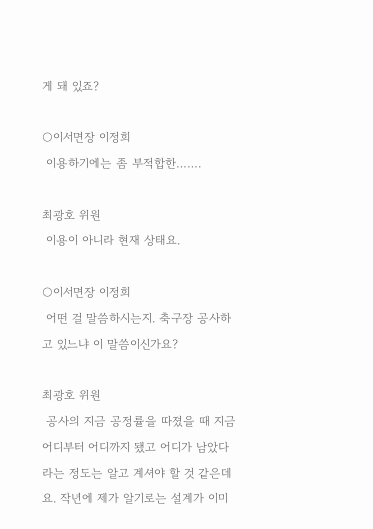게 돼 있죠?

○이서면장 이정희
 이용하기에는 좀 부적합한…….

최광호 위원
 이용이 아니라 현재 상태요.

○이서면장 이정희
 어떤 걸 말씀하시는지. 축구장 공사하고 있느냐 이 말씀이신가요?

최광호 위원
 공사의 지금 공정률을 따졌을 때 지금 어디부터 어디까지 됐고 어디가 남았다라는 정도는 알고 계셔야 할 것 같은데요. 작년에 제가 알기로는 설계가 이미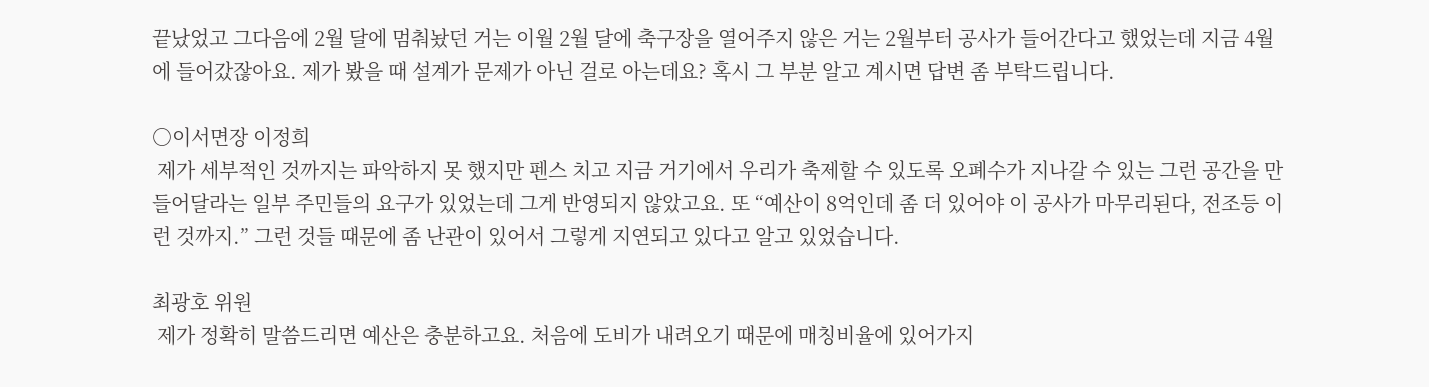끝났었고 그다음에 2월 달에 멈춰놨던 거는 이월 2월 달에 축구장을 열어주지 않은 거는 2월부터 공사가 들어간다고 했었는데 지금 4월에 들어갔잖아요. 제가 봤을 때 설계가 문제가 아닌 걸로 아는데요? 혹시 그 부분 알고 계시면 답변 좀 부탁드립니다.

○이서면장 이정희
 제가 세부적인 것까지는 파악하지 못 했지만 펜스 치고 지금 거기에서 우리가 축제할 수 있도록 오폐수가 지나갈 수 있는 그런 공간을 만들어달라는 일부 주민들의 요구가 있었는데 그게 반영되지 않았고요. 또 “예산이 8억인데 좀 더 있어야 이 공사가 마무리된다, 전조등 이런 것까지.” 그런 것들 때문에 좀 난관이 있어서 그렇게 지연되고 있다고 알고 있었습니다.

최광호 위원
 제가 정확히 말씀드리면 예산은 충분하고요. 처음에 도비가 내려오기 때문에 매칭비율에 있어가지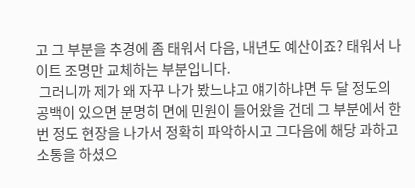고 그 부분을 추경에 좀 태워서 다음, 내년도 예산이죠? 태워서 나이트 조명만 교체하는 부분입니다.
 그러니까 제가 왜 자꾸 나가 봤느냐고 얘기하냐면 두 달 정도의 공백이 있으면 분명히 면에 민원이 들어왔을 건데 그 부분에서 한번 정도 현장을 나가서 정확히 파악하시고 그다음에 해당 과하고 소통을 하셨으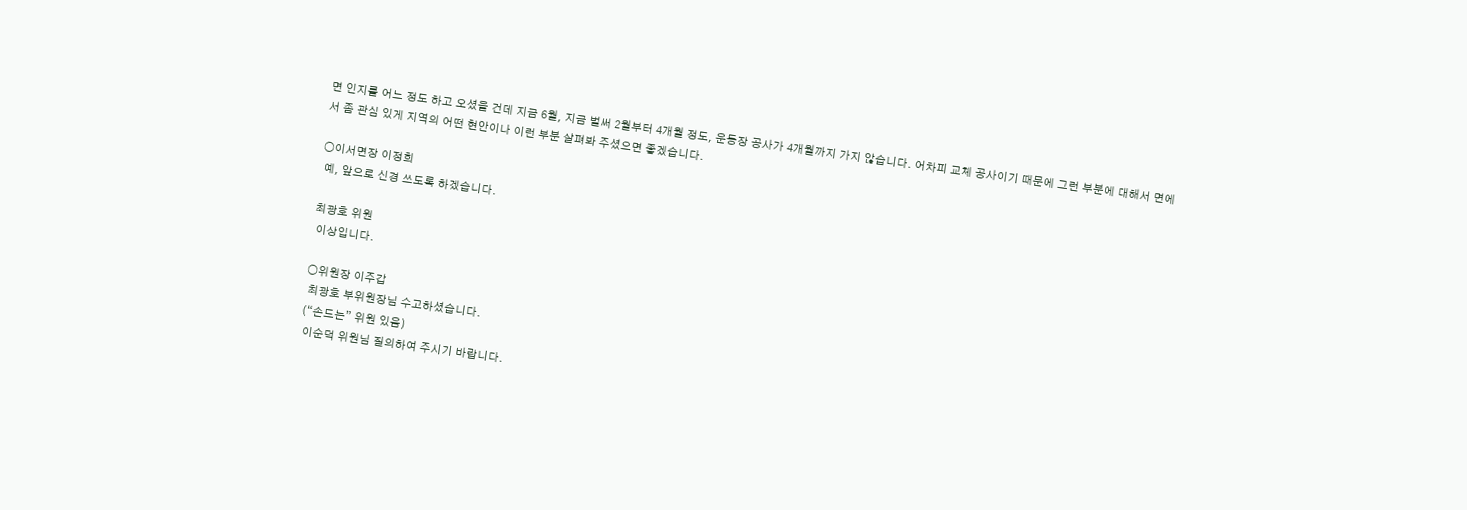면 인지를 어느 정도 하고 오셨을 건데 지금 6월, 지금 벌써 2월부터 4개월 정도, 운동장 공사가 4개월까지 가지 않습니다. 어차피 교체 공사이기 때문에 그런 부분에 대해서 면에서 좀 관심 있게 지역의 어떤 현안이나 이런 부분 살펴봐 주셨으면 좋겠습니다.

○이서면장 이정희
 예, 앞으로 신경 쓰도록 하겠습니다.

최광호 위원
 이상입니다.

○위원장 이주갑
 최광호 부위원장님 수고하셨습니다.
(“손드는” 위원 있음)
 이순덕 위원님 질의하여 주시기 바랍니다.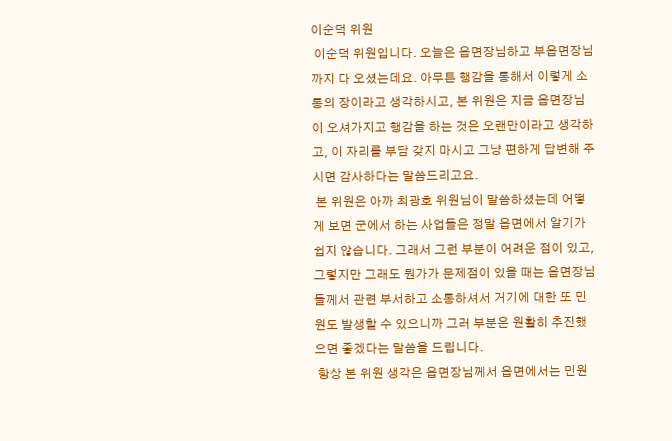이순덕 위원
 이순덕 위원입니다. 오늘은 읍면장님하고 부읍면장님까지 다 오셨는데요. 아무튼 행감을 통해서 이렇게 소통의 장이라고 생각하시고, 본 위원은 지금 읍면장님이 오셔가지고 행감을 하는 것은 오랜만이라고 생각하고, 이 자리를 부담 갖지 마시고 그냥 편하게 답변해 주시면 감사하다는 말씀드리고요.
 본 위원은 아까 최광호 위원님이 말씀하셨는데 어떻게 보면 군에서 하는 사업들은 정말 읍면에서 알기가 쉽지 않습니다. 그래서 그런 부분이 어려운 점이 있고, 그렇지만 그래도 뭔가가 문제점이 있을 때는 읍면장님들께서 관련 부서하고 소통하셔서 거기에 대한 또 민원도 발생할 수 있으니까 그러 부분은 원활히 추진했으면 좋겠다는 말씀을 드립니다.
 항상 본 위원 생각은 읍면장님께서 읍면에서는 민원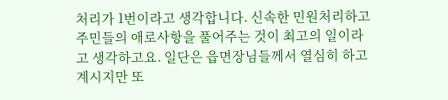처리가 1번이라고 생각합니다. 신속한 민원처리하고 주민들의 애로사항을 풀어주는 것이 최고의 일이라고 생각하고요. 일단은 읍면장님들께서 열심히 하고 계시지만 또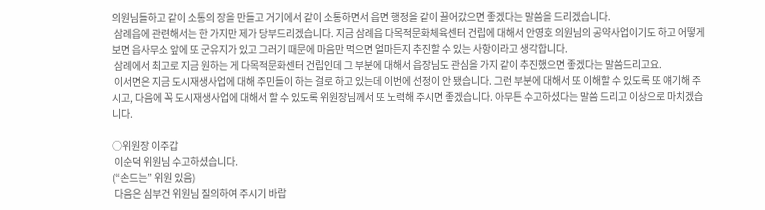의원님들하고 같이 소통의 장을 만들고 거기에서 같이 소통하면서 읍면 행정을 같이 끌어갔으면 좋겠다는 말씀을 드리겠습니다.
 삼례읍에 관련해서는 한 가지만 제가 당부드리겠습니다. 지금 삼례읍 다목적문화체육센터 건립에 대해서 안영호 의원님의 공약사업이기도 하고 어떻게 보면 읍사무소 앞에 또 군유지가 있고 그러기 때문에 마음만 먹으면 얼마든지 추진할 수 있는 사항이라고 생각합니다.
 삼례에서 최고로 지금 원하는 게 다목적문화센터 건립인데 그 부분에 대해서 읍장님도 관심을 가지 같이 추진했으면 좋겠다는 말씀드리고요.
 이서면은 지금 도시재생사업에 대해 주민들이 하는 걸로 하고 있는데 이번에 선정이 안 됐습니다. 그런 부분에 대해서 또 이해할 수 있도록 또 얘기해 주시고, 다음에 꼭 도시재생사업에 대해서 할 수 있도록 위원장님께서 또 노력해 주시면 좋겠습니다. 아무튼 수고하셨다는 말씀 드리고 이상으로 마치겠습니다.

○위원장 이주갑
 이순덕 위원님 수고하셨습니다.
(“손드는” 위원 있음)
 다음은 심부건 위원님 질의하여 주시기 바랍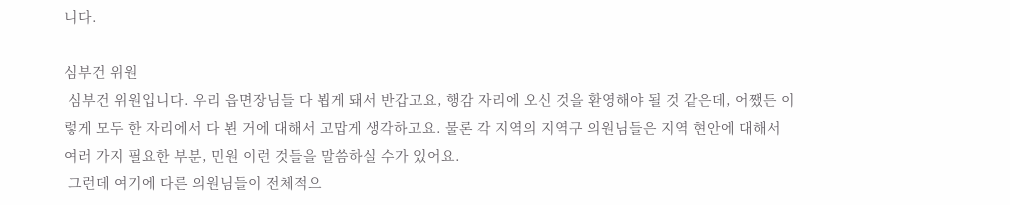니다.

심부건 위원
 심부건 위원입니다. 우리 읍면장님들 다 뵙게 돼서 반갑고요, 행감 자리에 오신 것을 환영해야 될 것 같은데, 어쨌든 이렇게 모두 한 자리에서 다 뵌 거에 대해서 고맙게 생각하고요. 물론 각 지역의 지역구 의원님들은 지역 현안에 대해서 여러 가지 필요한 부분, 민원 이런 것들을 말씀하실 수가 있어요.
 그런데 여기에 다른 의원님들이 전체적으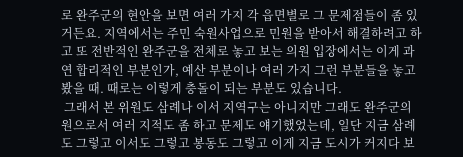로 완주군의 현안을 보면 여러 가지 각 읍면별로 그 문제점들이 좀 있거든요. 지역에서는 주민 숙원사업으로 민원을 받아서 해결하려고 하고 또 전반적인 완주군을 전체로 놓고 보는 의원 입장에서는 이게 과연 합리적인 부분인가, 예산 부분이나 여러 가지 그런 부분들을 놓고 봤을 때. 때로는 이렇게 충돌이 되는 부분도 있습니다.
 그래서 본 위원도 삼례나 이서 지역구는 아니지만 그래도 완주군의원으로서 여러 지적도 좀 하고 문제도 얘기했었는데, 일단 지금 삼례도 그렇고 이서도 그렇고 봉동도 그렇고 이게 지금 도시가 커지다 보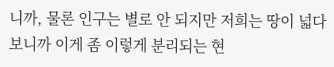니까, 물론 인구는 별로 안 되지만 저희는 땅이 넓다 보니까 이게 좀 이렇게 분리되는 현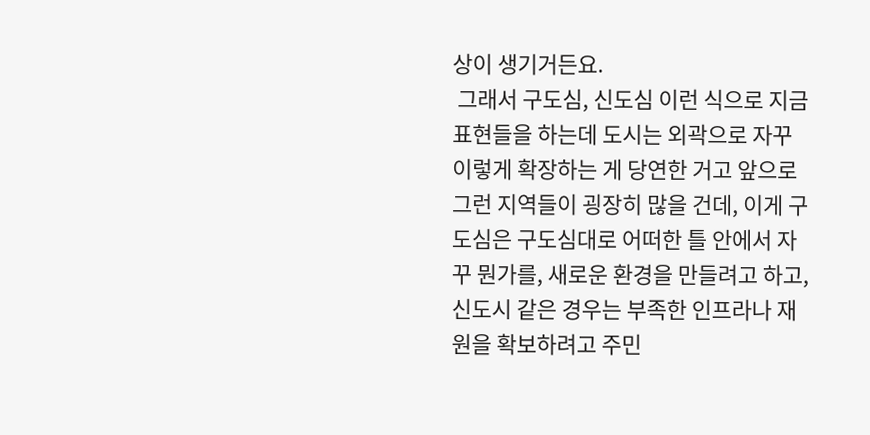상이 생기거든요.
 그래서 구도심, 신도심 이런 식으로 지금 표현들을 하는데 도시는 외곽으로 자꾸 이렇게 확장하는 게 당연한 거고 앞으로 그런 지역들이 굉장히 많을 건데, 이게 구도심은 구도심대로 어떠한 틀 안에서 자꾸 뭔가를, 새로운 환경을 만들려고 하고, 신도시 같은 경우는 부족한 인프라나 재원을 확보하려고 주민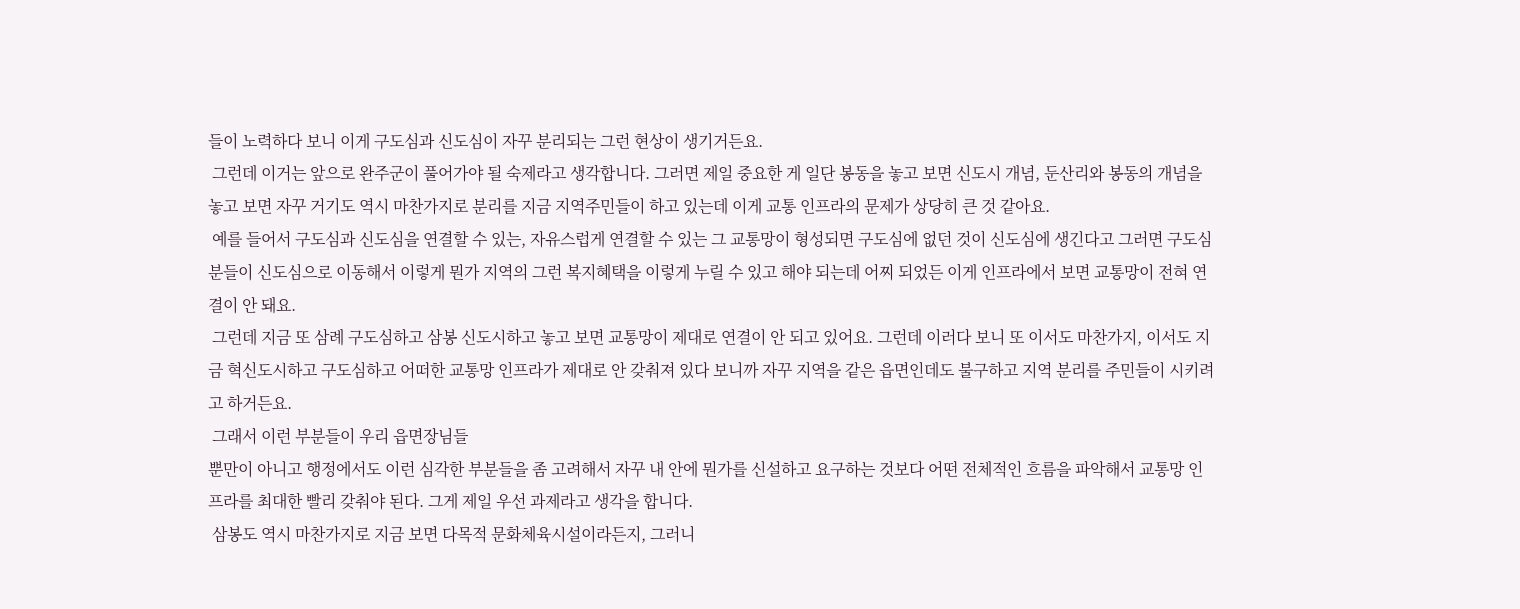들이 노력하다 보니 이게 구도심과 신도심이 자꾸 분리되는 그런 현상이 생기거든요.
 그런데 이거는 앞으로 완주군이 풀어가야 될 숙제라고 생각합니다. 그러면 제일 중요한 게 일단 봉동을 놓고 보면 신도시 개념, 둔산리와 봉동의 개념을 놓고 보면 자꾸 거기도 역시 마찬가지로 분리를 지금 지역주민들이 하고 있는데 이게 교통 인프라의 문제가 상당히 큰 것 같아요.
 예를 들어서 구도심과 신도심을 연결할 수 있는, 자유스럽게 연결할 수 있는 그 교통망이 형성되면 구도심에 없던 것이 신도심에 생긴다고 그러면 구도심 분들이 신도심으로 이동해서 이렇게 뭔가 지역의 그런 복지혜택을 이렇게 누릴 수 있고 해야 되는데 어찌 되었든 이게 인프라에서 보면 교통망이 전혀 연결이 안 돼요.
 그런데 지금 또 삼례 구도심하고 삼봉 신도시하고 놓고 보면 교통망이 제대로 연결이 안 되고 있어요. 그런데 이러다 보니 또 이서도 마찬가지, 이서도 지금 혁신도시하고 구도심하고 어떠한 교통망 인프라가 제대로 안 갖춰져 있다 보니까 자꾸 지역을 같은 읍면인데도 불구하고 지역 분리를 주민들이 시키려고 하거든요.
 그래서 이런 부분들이 우리 읍면장님들
뿐만이 아니고 행정에서도 이런 심각한 부분들을 좀 고려해서 자꾸 내 안에 뭔가를 신설하고 요구하는 것보다 어떤 전체적인 흐름을 파악해서 교통망 인프라를 최대한 빨리 갖춰야 된다. 그게 제일 우선 과제라고 생각을 합니다.
 삼봉도 역시 마찬가지로 지금 보면 다목적 문화체육시설이라든지, 그러니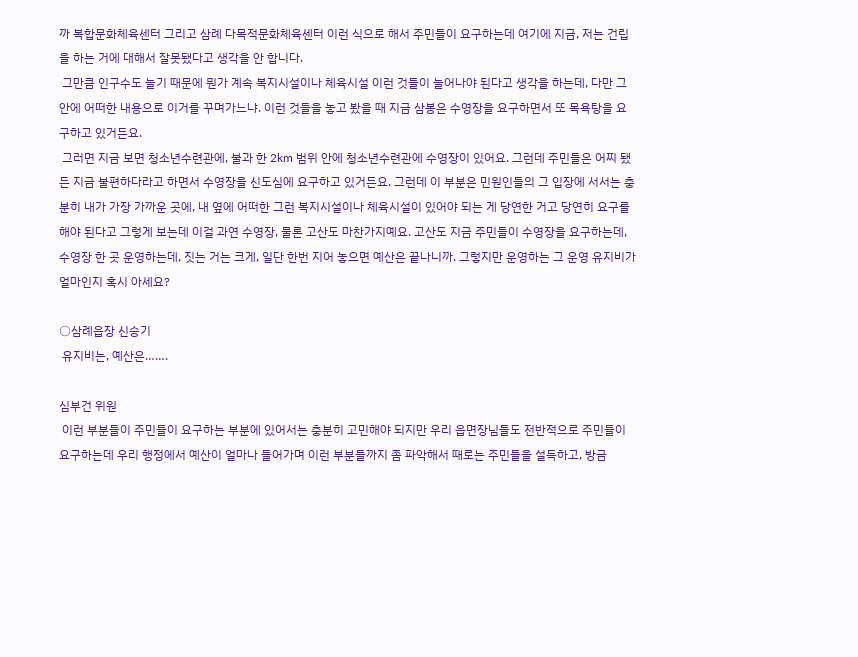까 복합문화체육센터 그리고 삼례 다목적문화체육센터 이런 식으로 해서 주민들이 요구하는데 여기에 지금, 저는 건립을 하는 거에 대해서 잘못됐다고 생각을 안 합니다.
 그만큼 인구수도 늘기 때문에 뭔가 계속 복지시설이나 체육시설 이런 것들이 늘어나야 된다고 생각을 하는데, 다만 그 안에 어떠한 내용으로 이거를 꾸며가느냐. 이런 것들을 놓고 봤을 때 지금 삼봉은 수영장을 요구하면서 또 목욕탕을 요구하고 있거든요.
 그러면 지금 보면 청소년수련관에, 불과 한 2km 범위 안에 청소년수련관에 수영장이 있어요. 그런데 주민들은 어찌 됐든 지금 불편하다라고 하면서 수영장을 신도심에 요구하고 있거든요. 그런데 이 부분은 민원인들의 그 입장에 서서는 충분히 내가 가장 가까운 곳에, 내 옆에 어떠한 그런 복지시설이나 체육시설이 있어야 되는 게 당연한 거고 당연히 요구를 해야 된다고 그렇게 보는데 이걸 과연 수영장, 물론 고산도 마찬가지예요. 고산도 지금 주민들이 수영장을 요구하는데, 수영장 한 곳 운영하는데, 짓는 거는 크게, 일단 한번 지어 놓으면 예산은 끝나니까. 그렇지만 운영하는 그 운영 유지비가 얼마인지 혹시 아세요?

○삼례읍장 신승기
 유지비는, 예산은…….

심부건 위원
 이런 부분들이 주민들이 요구하는 부분에 있어서는 충분히 고민해야 되지만 우리 읍면장님들도 전반적으로 주민들이 요구하는데 우리 행정에서 예산이 얼마나 들어가며 이런 부분들까지 좀 파악해서 때로는 주민들을 설득하고, 방금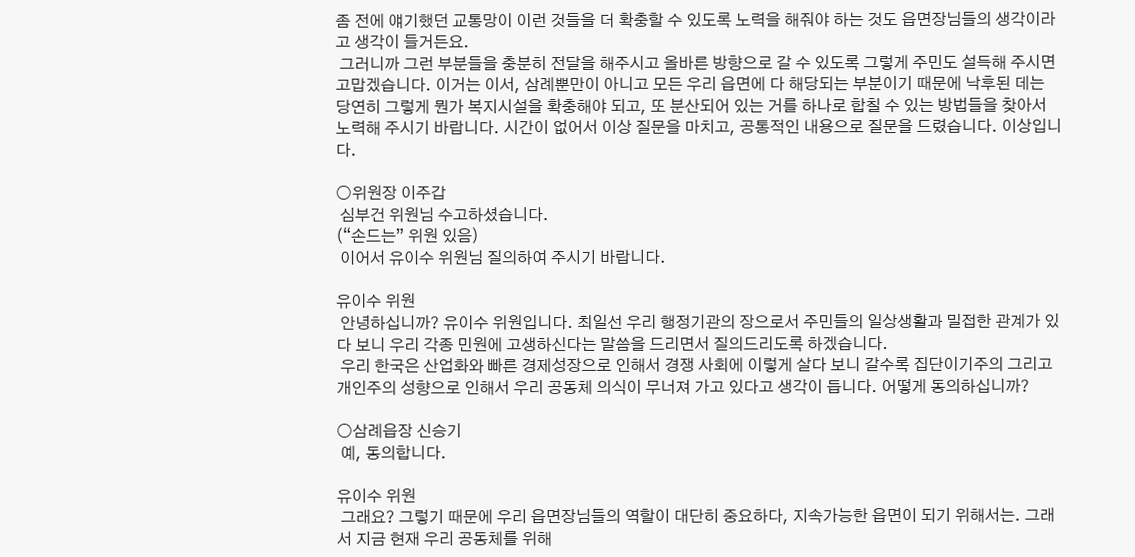좀 전에 얘기했던 교통망이 이런 것들을 더 확충할 수 있도록 노력을 해줘야 하는 것도 읍면장님들의 생각이라고 생각이 들거든요.
 그러니까 그런 부분들을 충분히 전달을 해주시고 올바른 방향으로 갈 수 있도록 그렇게 주민도 설득해 주시면 고맙겠습니다. 이거는 이서, 삼례뿐만이 아니고 모든 우리 읍면에 다 해당되는 부분이기 때문에 낙후된 데는 당연히 그렇게 뭔가 복지시설을 확충해야 되고, 또 분산되어 있는 거를 하나로 합칠 수 있는 방법들을 찾아서 노력해 주시기 바랍니다. 시간이 없어서 이상 질문을 마치고, 공통적인 내용으로 질문을 드렸습니다. 이상입니다.

○위원장 이주갑
 심부건 위원님 수고하셨습니다.
(“손드는” 위원 있음)
 이어서 유이수 위원님 질의하여 주시기 바랍니다.

유이수 위원
 안녕하십니까? 유이수 위원입니다. 최일선 우리 행정기관의 장으로서 주민들의 일상생활과 밀접한 관계가 있다 보니 우리 각종 민원에 고생하신다는 말씀을 드리면서 질의드리도록 하겠습니다.
 우리 한국은 산업화와 빠른 경제성장으로 인해서 경쟁 사회에 이렇게 살다 보니 갈수록 집단이기주의 그리고 개인주의 성향으로 인해서 우리 공동체 의식이 무너져 가고 있다고 생각이 듭니다. 어떻게 동의하십니까?

○삼례읍장 신승기
 예, 동의합니다.

유이수 위원
 그래요? 그렇기 때문에 우리 읍면장님들의 역할이 대단히 중요하다, 지속가능한 읍면이 되기 위해서는. 그래서 지금 현재 우리 공동체를 위해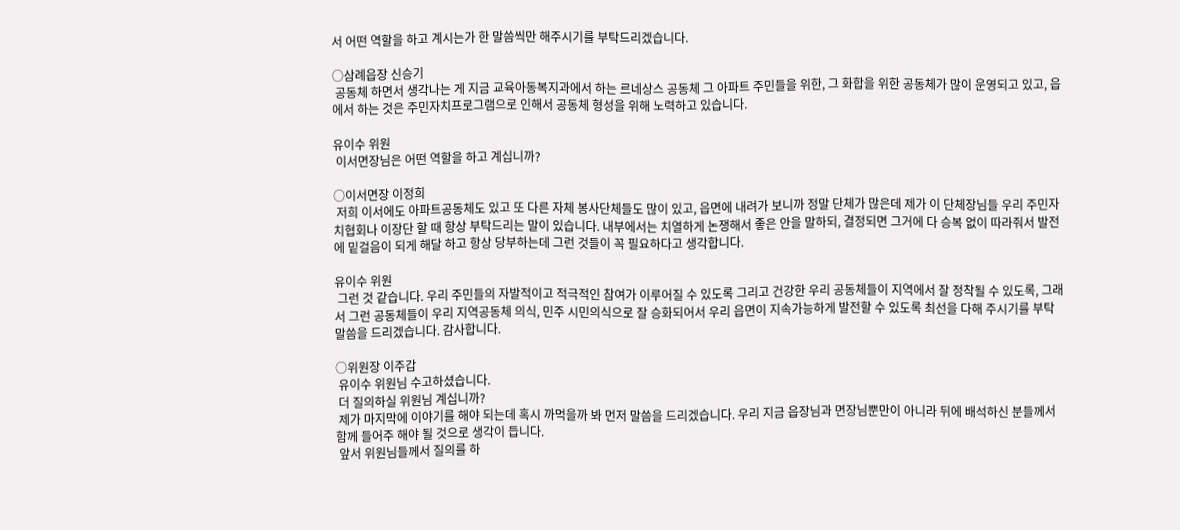서 어떤 역할을 하고 계시는가 한 말씀씩만 해주시기를 부탁드리겠습니다.

○삼례읍장 신승기
 공동체 하면서 생각나는 게 지금 교육아동복지과에서 하는 르네상스 공동체 그 아파트 주민들을 위한, 그 화합을 위한 공동체가 많이 운영되고 있고, 읍에서 하는 것은 주민자치프로그램으로 인해서 공동체 형성을 위해 노력하고 있습니다.

유이수 위원
 이서면장님은 어떤 역할을 하고 계십니까?

○이서면장 이정희
 저희 이서에도 아파트공동체도 있고 또 다른 자체 봉사단체들도 많이 있고, 읍면에 내려가 보니까 정말 단체가 많은데 제가 이 단체장님들 우리 주민자치협회나 이장단 할 때 항상 부탁드리는 말이 있습니다. 내부에서는 치열하게 논쟁해서 좋은 안을 말하되, 결정되면 그거에 다 승복 없이 따라줘서 발전에 밑걸음이 되게 해달 하고 항상 당부하는데 그런 것들이 꼭 필요하다고 생각합니다.

유이수 위원
 그런 것 같습니다. 우리 주민들의 자발적이고 적극적인 참여가 이루어질 수 있도록 그리고 건강한 우리 공동체들이 지역에서 잘 정착될 수 있도록, 그래서 그런 공동체들이 우리 지역공동체 의식, 민주 시민의식으로 잘 승화되어서 우리 읍면이 지속가능하게 발전할 수 있도록 최선을 다해 주시기를 부탁 말씀을 드리겠습니다. 감사합니다.

○위원장 이주갑
 유이수 위원님 수고하셨습니다.
 더 질의하실 위원님 계십니까?
 제가 마지막에 이야기를 해야 되는데 혹시 까먹을까 봐 먼저 말씀을 드리겠습니다. 우리 지금 읍장님과 면장님뿐만이 아니라 뒤에 배석하신 분들께서 함께 들어주 해야 될 것으로 생각이 듭니다.
 앞서 위원님들께서 질의를 하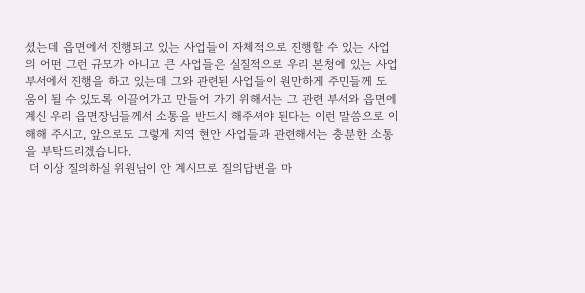셨는데 읍면에서 진행되고 있는 사업들이 자체적으로 진행할 수 있는 사업의 어떤 그런 규모가 아니고 큰 사업들은 실질적으로 우리 본청에 있는 사업부서에서 진행을 하고 있는데 그와 관련된 사업들이 원만하게 주민들께 도움이 될 수 있도록 이끌어가고 만들어 가기 위해서는 그 관련 부서와 읍면에 계신 우리 읍면장님들께서 소통을 반드시 해주셔야 된다는 이런 말씀으로 이해해 주시고, 앞으로도 그렇게 지역 현안 사업들과 관련해서는 충분한 소통을 부탁드리겠습니다.
 더 이상 질의하실 위원님이 안 계시므로 질의답변을 마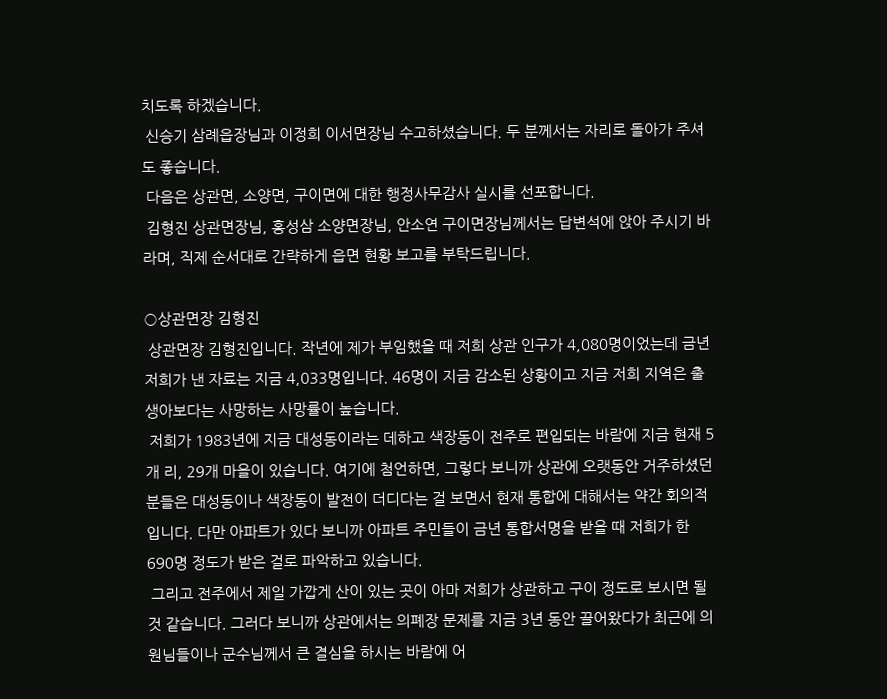치도록 하겠습니다.
 신승기 삼례읍장님과 이정희 이서면장님 수고하셨습니다. 두 분께서는 자리로 돌아가 주셔도 좋습니다.
 다음은 상관면, 소양면, 구이면에 대한 행정사무감사 실시를 선포합니다.
 김형진 상관면장님, 홍성삼 소양면장님, 안소연 구이면장님께서는 답변석에 앉아 주시기 바라며, 직제 순서대로 간략하게 읍면 현황 보고를 부탁드립니다.

○상관면장 김형진
 상관면장 김형진입니다. 작년에 제가 부임했을 때 저희 상관 인구가 4,080명이었는데 금년 저희가 낸 자료는 지금 4,033명입니다. 46명이 지금 감소된 상황이고 지금 저희 지역은 출생아보다는 사망하는 사망률이 높습니다.
 저희가 1983년에 지금 대성동이라는 데하고 색장동이 전주로 편입되는 바람에 지금 현재 5개 리, 29개 마을이 있습니다. 여기에 첨언하면, 그렇다 보니까 상관에 오랫동안 거주하셨던 분들은 대성동이나 색장동이 발전이 더디다는 걸 보면서 현재 통합에 대해서는 약간 회의적입니다. 다만 아파트가 있다 보니까 아파트 주민들이 금년 통합서명을 받을 때 저희가 한 690명 정도가 받은 걸로 파악하고 있습니다.
 그리고 전주에서 제일 가깝게 산이 있는 곳이 아마 저희가 상관하고 구이 정도로 보시면 될 것 같습니다. 그러다 보니까 상관에서는 의폐장 문제를 지금 3년 동안 끌어왔다가 최근에 의원님들이나 군수님께서 큰 결심을 하시는 바람에 어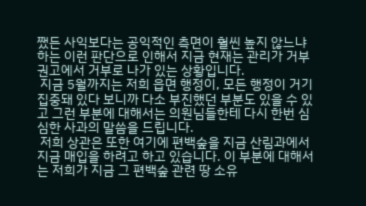쨌든 사익보다는 공익적인 측면이 훨씬 높지 않느냐 하는 이런 판단으로 인해서 지금 현재는 관리가 거부권고에서 거부로 나가 있는 상황입니다.
 지금 5월까지는 저희 읍면 행정이, 모든 행정이 거기 집중돼 있다 보니까 다소 부진했던 부분도 있을 수 있고 그런 부분에 대해서는 의원님들한테 다시 한번 심심한 사과의 말씀을 드립니다.
 저희 상관은 또한 여기에 편백숲을 지금 산림과에서 지금 매입을 하려고 하고 있습니다. 이 부분에 대해서는 저희가 지금 그 편백숲 관련 땅 소유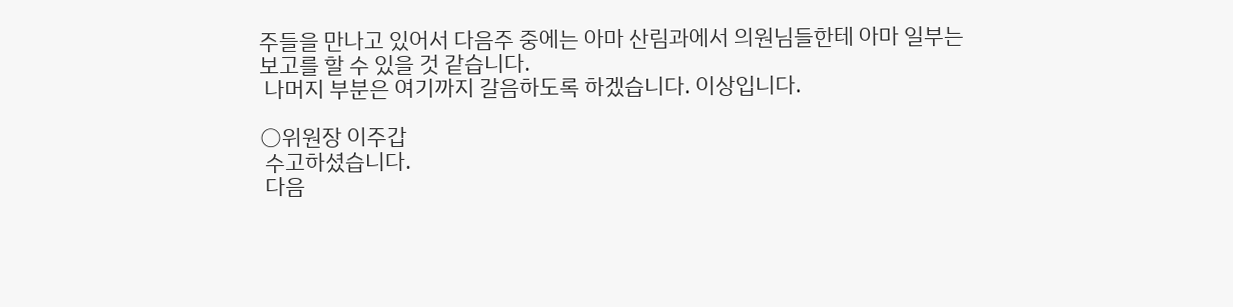주들을 만나고 있어서 다음주 중에는 아마 산림과에서 의원님들한테 아마 일부는 보고를 할 수 있을 것 같습니다.
 나머지 부분은 여기까지 갈음하도록 하겠습니다. 이상입니다.

○위원장 이주갑
 수고하셨습니다.
 다음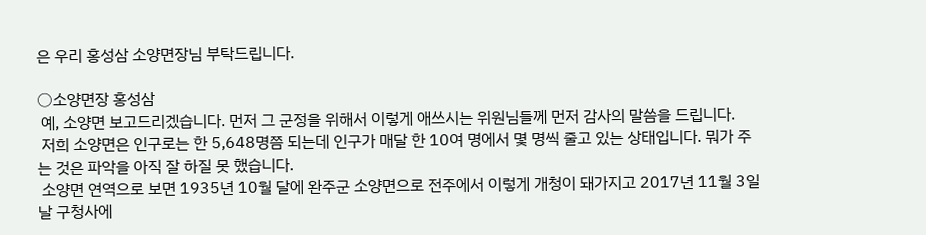은 우리 홍성삼 소양면장님 부탁드립니다.

○소양면장 홍성삼
 예, 소양면 보고드리겠습니다. 먼저 그 군정을 위해서 이렇게 애쓰시는 위원님들께 먼저 감사의 말씀을 드립니다.
 저희 소양면은 인구로는 한 5,648명쯤 되는데 인구가 매달 한 10여 명에서 몇 명씩 줄고 있는 상태입니다. 뭐가 주는 것은 파악을 아직 잘 하질 못 했습니다.
 소양면 연역으로 보면 1935년 10월 달에 완주군 소양면으로 전주에서 이렇게 개청이 돼가지고 2017년 11월 3일 날 구청사에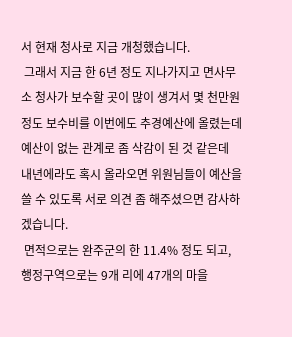서 현재 청사로 지금 개청했습니다.
 그래서 지금 한 6년 정도 지나가지고 면사무소 청사가 보수할 곳이 많이 생겨서 몇 천만원 정도 보수비를 이번에도 추경예산에 올렸는데 예산이 없는 관계로 좀 삭감이 된 것 같은데 내년에라도 혹시 올라오면 위원님들이 예산을 쓸 수 있도록 서로 의견 좀 해주셨으면 감사하겠습니다.
 면적으로는 완주군의 한 11.4% 정도 되고, 행정구역으로는 9개 리에 47개의 마을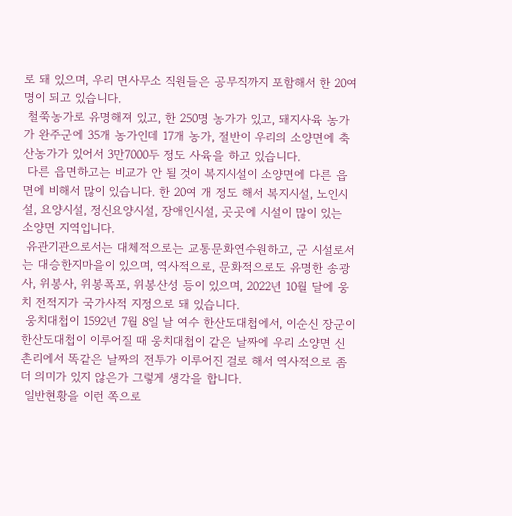로 돼 있으며, 우리 면사무소 직원들은 공무직까지 포함해서 한 20여 명이 되고 있습니다.
 철쭉농가로 유명해져 있고, 한 250명 농가가 있고, 돼지사육 농가가 완주군에 35개 농가인데 17개 농가, 절반이 우리의 소양면에 축산농가가 있어서 3만7000두 정도 사육을 하고 있습니다.
 다른 읍면하고는 비교가 안 될 것이 복지시설이 소양면에 다른 읍면에 비해서 많이 있습니다. 한 20여 개 정도 해서 복지시설, 노인시설, 요양시설, 정신요양시설, 장애인시설, 곳곳에 시설이 많이 있는 소양면 지역입니다.
 유관기관으로서는 대체적으로는 교통문화연수원하고, 군 시설로서는 대승한지마을이 있으며, 역사적으로, 문화적으로도 유명한 송광사, 위봉사, 위봉폭포, 위봉산성 등이 있으며, 2022년 10월 달에 웅치 전적지가 국가사적 지정으로 돼 있습니다.
 웅치대첩이 1592년 7월 8일 날 여수 한산도대첩에서, 이순신 장군이 한산도대첩이 이루어질 때 웅치대첩이 같은 날짜에 우리 소양면 신촌리에서 똑같은 날짜의 전투가 이루어진 걸로 해서 역사적으로 좀 더 의미가 있지 않은가 그렇게 생각을 합니다.
 일반현황을 이런 쪽으로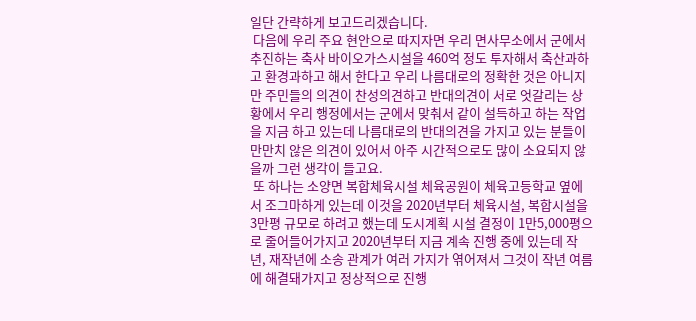일단 간략하게 보고드리겠습니다.
 다음에 우리 주요 현안으로 따지자면 우리 면사무소에서 군에서 추진하는 축사 바이오가스시설을 460억 정도 투자해서 축산과하고 환경과하고 해서 한다고 우리 나름대로의 정확한 것은 아니지만 주민들의 의견이 찬성의견하고 반대의견이 서로 엇갈리는 상황에서 우리 행정에서는 군에서 맞춰서 같이 설득하고 하는 작업을 지금 하고 있는데 나름대로의 반대의견을 가지고 있는 분들이 만만치 않은 의견이 있어서 아주 시간적으로도 많이 소요되지 않을까 그런 생각이 들고요.
 또 하나는 소양면 복합체육시설 체육공원이 체육고등학교 옆에서 조그마하게 있는데 이것을 2020년부터 체육시설, 복합시설을 3만평 규모로 하려고 했는데 도시계획 시설 결정이 1만5,000평으로 줄어들어가지고 2020년부터 지금 계속 진행 중에 있는데 작년, 재작년에 소송 관계가 여러 가지가 엮어져서 그것이 작년 여름에 해결돼가지고 정상적으로 진행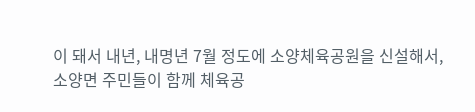이 돼서 내년, 내명년 7월 정도에 소양체육공원을 신설해서, 소양면 주민들이 함께 체육공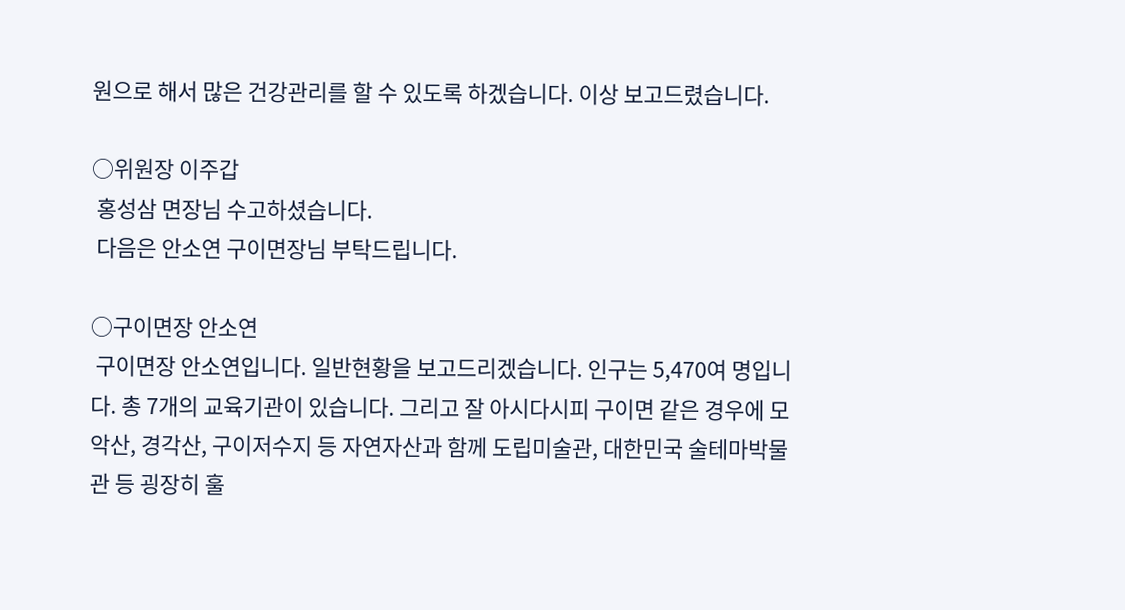원으로 해서 많은 건강관리를 할 수 있도록 하겠습니다. 이상 보고드렸습니다.

○위원장 이주갑
 홍성삼 면장님 수고하셨습니다.
 다음은 안소연 구이면장님 부탁드립니다.

○구이면장 안소연
 구이면장 안소연입니다. 일반현황을 보고드리겠습니다. 인구는 5,470여 명입니다. 총 7개의 교육기관이 있습니다. 그리고 잘 아시다시피 구이면 같은 경우에 모악산, 경각산, 구이저수지 등 자연자산과 함께 도립미술관, 대한민국 술테마박물관 등 굉장히 훌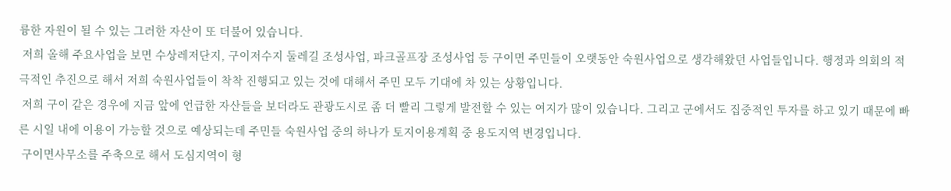륭한 자원이 될 수 있는 그러한 자산이 또 더불어 있습니다.
 저희 올해 주요사업을 보면 수상레저단지, 구이저수지 둘레길 조성사업, 파크골프장 조성사업 등 구이면 주민들이 오랫동안 숙원사업으로 생각해왔던 사업들입니다. 행정과 의회의 적극적인 추진으로 해서 저희 숙원사업들이 착착 진행되고 있는 것에 대해서 주민 모두 기대에 차 있는 상황입니다.
 저희 구이 같은 경우에 지금 앞에 언급한 자산들을 보더라도 관광도시로 좀 더 빨리 그렇게 발전할 수 있는 여지가 많이 있습니다. 그리고 군에서도 집중적인 투자를 하고 있기 때문에 빠른 시일 내에 이용이 가능할 것으로 예상되는데 주민들 숙원사업 중의 하나가 토지이용계획 중 용도지역 변경입니다.
 구이면사무소를 주축으로 해서 도심지역이 형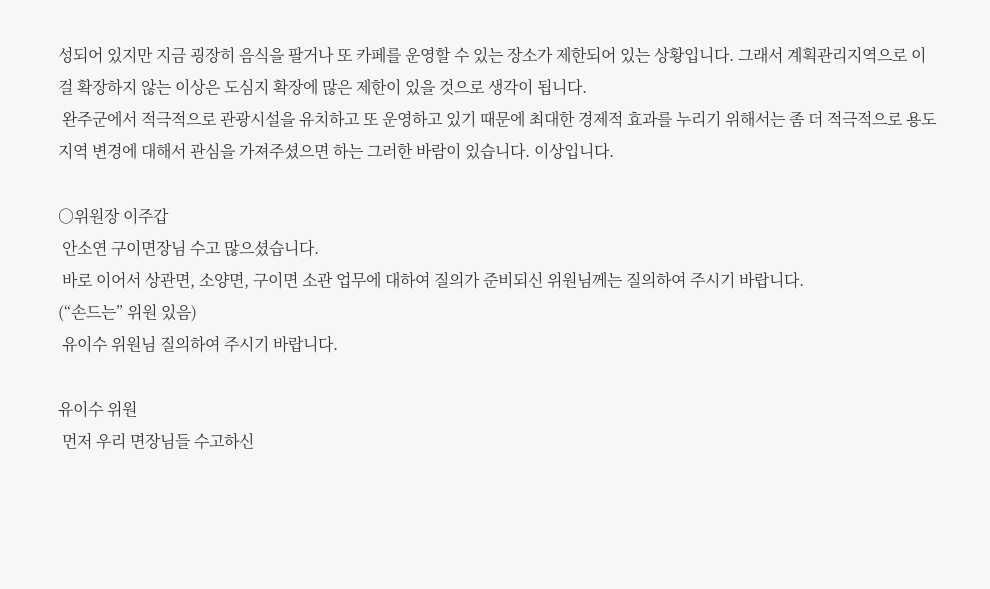성되어 있지만 지금 굉장히 음식을 팔거나 또 카페를 운영할 수 있는 장소가 제한되어 있는 상황입니다. 그래서 계획관리지역으로 이걸 확장하지 않는 이상은 도심지 확장에 많은 제한이 있을 것으로 생각이 됩니다.
 완주군에서 적극적으로 관광시설을 유치하고 또 운영하고 있기 때문에 최대한 경제적 효과를 누리기 위해서는 좀 더 적극적으로 용도지역 변경에 대해서 관심을 가져주셨으면 하는 그러한 바람이 있습니다. 이상입니다.

○위원장 이주갑
 안소연 구이면장님 수고 많으셨습니다.
 바로 이어서 상관면, 소양면, 구이면 소관 업무에 대하여 질의가 준비되신 위원님께는 질의하여 주시기 바랍니다.
(“손드는” 위원 있음)
 유이수 위원님 질의하여 주시기 바랍니다.

유이수 위원
 먼저 우리 면장님들 수고하신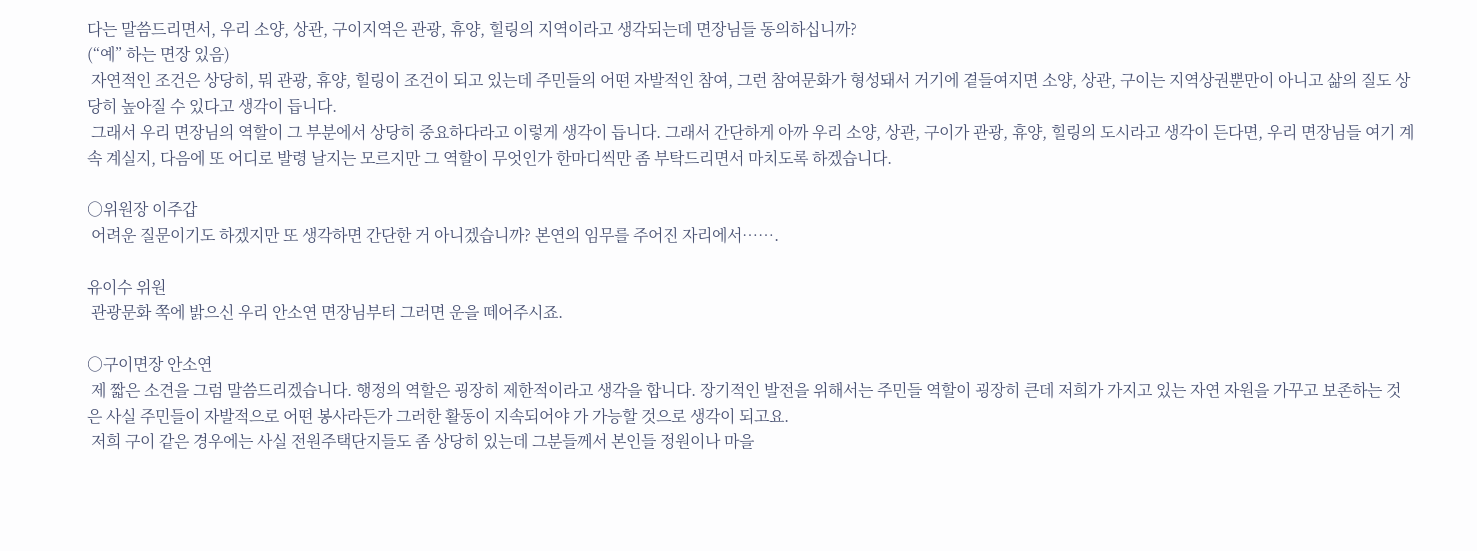다는 말씀드리면서, 우리 소양, 상관, 구이지역은 관광, 휴양, 힐링의 지역이라고 생각되는데 면장님들 동의하십니까?
(“예” 하는 면장 있음)
 자연적인 조건은 상당히, 뭐 관광, 휴양, 힐링이 조건이 되고 있는데 주민들의 어떤 자발적인 참여, 그런 참여문화가 형성돼서 거기에 곁들여지면 소양, 상관, 구이는 지역상권뿐만이 아니고 삶의 질도 상당히 높아질 수 있다고 생각이 듭니다.
 그래서 우리 면장님의 역할이 그 부분에서 상당히 중요하다라고 이렇게 생각이 듭니다. 그래서 간단하게 아까 우리 소양, 상관, 구이가 관광, 휴양, 힐링의 도시라고 생각이 든다면, 우리 면장님들 여기 계속 계실지, 다음에 또 어디로 발령 날지는 모르지만 그 역할이 무엇인가 한마디씩만 좀 부탁드리면서 마치도록 하겠습니다.

○위원장 이주갑
 어려운 질문이기도 하겠지만 또 생각하면 간단한 거 아니겠습니까? 본연의 임무를 주어진 자리에서…….

유이수 위원
 관광문화 쪽에 밝으신 우리 안소연 면장님부터 그러면 운을 떼어주시죠.

○구이면장 안소연
 제 짧은 소견을 그럼 말씀드리겠습니다. 행정의 역할은 굉장히 제한적이라고 생각을 합니다. 장기적인 발전을 위해서는 주민들 역할이 굉장히 큰데 저희가 가지고 있는 자연 자원을 가꾸고 보존하는 것은 사실 주민들이 자발적으로 어떤 봉사라든가 그러한 활동이 지속되어야 가 가능할 것으로 생각이 되고요.
 저희 구이 같은 경우에는 사실 전원주택단지들도 좀 상당히 있는데 그분들께서 본인들 정원이나 마을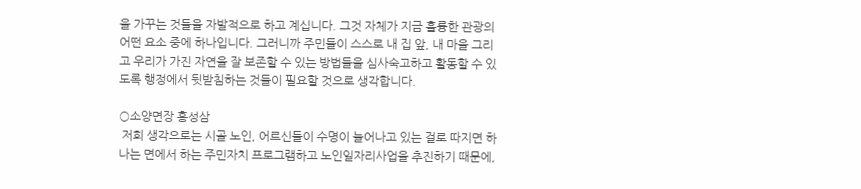을 가꾸는 것들을 자발적으로 하고 계십니다. 그것 자체가 지금 훌륭한 관광의 어떤 요소 중에 하나입니다. 그러니까 주민들이 스스로 내 집 앞, 내 마을 그리고 우리가 가진 자연을 잘 보존할 수 있는 방법들을 심사숙고하고 활동할 수 있도록 행정에서 뒷받침하는 것들이 필요할 것으로 생각합니다.

○소양면장 홍성삼
 저희 생각으로는 시골 노인, 어르신들이 수명이 늘어나고 있는 걸로 따지면 하나는 면에서 하는 주민자치 프로그램하고 노인일자리사업을 추진하기 때문에,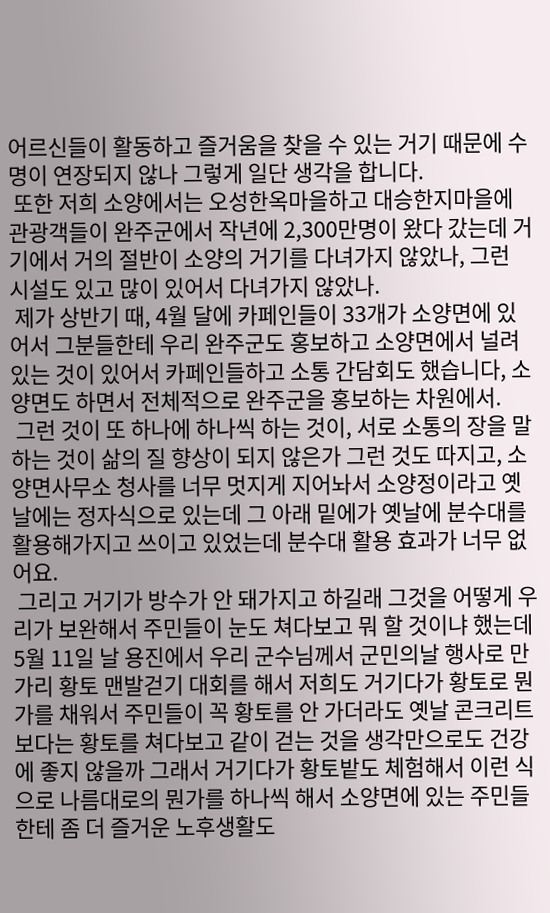어르신들이 활동하고 즐거움을 찾을 수 있는 거기 때문에 수명이 연장되지 않나 그렇게 일단 생각을 합니다.
 또한 저희 소양에서는 오성한옥마을하고 대승한지마을에 관광객들이 완주군에서 작년에 2,300만명이 왔다 갔는데 거기에서 거의 절반이 소양의 거기를 다녀가지 않았나, 그런 시설도 있고 많이 있어서 다녀가지 않았나.
 제가 상반기 때, 4월 달에 카페인들이 33개가 소양면에 있어서 그분들한테 우리 완주군도 홍보하고 소양면에서 널려 있는 것이 있어서 카페인들하고 소통 간담회도 했습니다, 소양면도 하면서 전체적으로 완주군을 홍보하는 차원에서.
 그런 것이 또 하나에 하나씩 하는 것이, 서로 소통의 장을 말하는 것이 삶의 질 향상이 되지 않은가 그런 것도 따지고, 소양면사무소 청사를 너무 멋지게 지어놔서 소양정이라고 옛날에는 정자식으로 있는데 그 아래 밑에가 옛날에 분수대를 활용해가지고 쓰이고 있었는데 분수대 활용 효과가 너무 없어요.
 그리고 거기가 방수가 안 돼가지고 하길래 그것을 어떻게 우리가 보완해서 주민들이 눈도 쳐다보고 뭐 할 것이냐 했는데 5월 11일 날 용진에서 우리 군수님께서 군민의날 행사로 만가리 황토 맨발걷기 대회를 해서 저희도 거기다가 황토로 뭔가를 채워서 주민들이 꼭 황토를 안 가더라도 옛날 콘크리트보다는 황토를 쳐다보고 같이 걷는 것을 생각만으로도 건강에 좋지 않을까 그래서 거기다가 황토밭도 체험해서 이런 식으로 나름대로의 뭔가를 하나씩 해서 소양면에 있는 주민들한테 좀 더 즐거운 노후생활도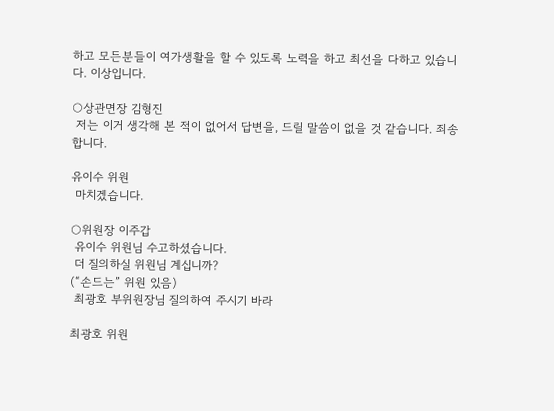하고 모든분들이 여가생활을 할 수 있도록 노력을 하고 최선을 다하고 있습니다. 이상입니다.

○상관면장 김형진
 저는 이거 생각해 본 적이 없어서 답변을, 드릴 말씀이 없을 것 같습니다. 죄송합니다.

유이수 위원
 마치겠습니다.

○위원장 이주갑
 유이수 위원님 수고하셨습니다.
 더 질의하실 위원님 계십니까?
(“손드는” 위원 있음)
 최광호 부위원장님 질의하여 주시기 바라

최광호 위원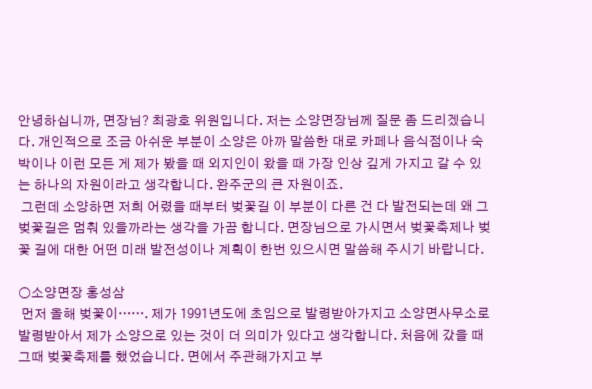안녕하십니까, 면장님? 최광호 위원입니다. 저는 소양면장님께 질문 좀 드리겠습니다. 개인적으로 조금 아쉬운 부분이 소양은 아까 말씀한 대로 카페나 음식점이나 숙박이나 이런 모든 게 제가 봤을 때 외지인이 왔을 때 가장 인상 깊게 가지고 갈 수 있는 하나의 자원이라고 생각합니다. 완주군의 큰 자원이죠.
 그런데 소양하면 저희 어렸을 때부터 벚꽃길 이 부분이 다른 건 다 발전되는데 왜 그 벚꽃길은 멈춰 있을까라는 생각을 가끔 합니다. 면장님으로 가시면서 벚꽃축제나 벚꽃 길에 대한 어떤 미래 발전성이나 계획이 한번 있으시면 말씀해 주시기 바랍니다.

○소양면장 홍성삼
 먼저 올해 벚꽃이……. 제가 1991년도에 초임으로 발령받아가지고 소양면사무소로 발령받아서 제가 소양으로 있는 것이 더 의미가 있다고 생각합니다. 처음에 갔을 때 그때 벚꽃축제를 했었습니다. 면에서 주관해가지고 부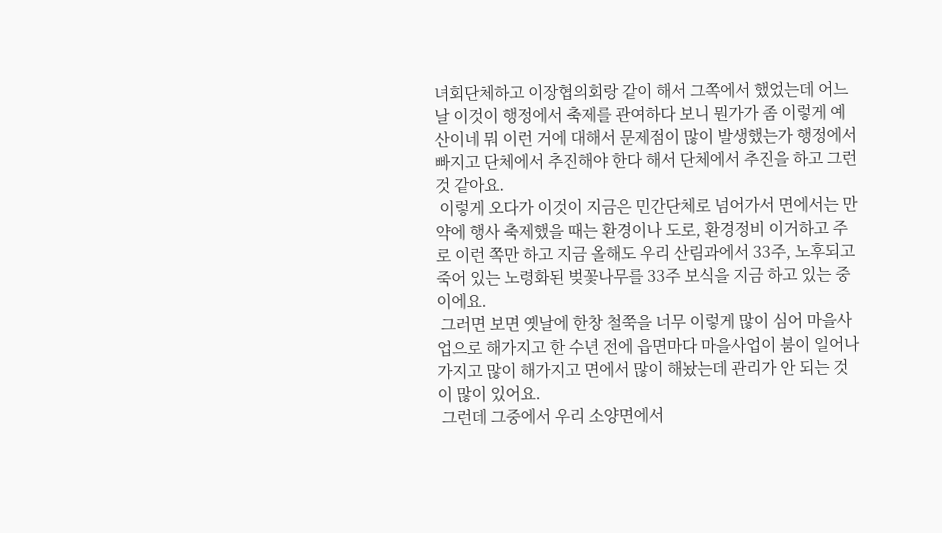녀회단체하고 이장협의회랑 같이 해서 그쪽에서 했었는데 어느 날 이것이 행정에서 축제를 관여하다 보니 뭔가가 좀 이렇게 예산이네 뭐 이런 거에 대해서 문제점이 많이 발생했는가 행정에서 빠지고 단체에서 추진해야 한다 해서 단체에서 추진을 하고 그런 것 같아요.
 이렇게 오다가 이것이 지금은 민간단체로 넘어가서 면에서는 만약에 행사 축제했을 때는 환경이나 도로, 환경정비 이거하고 주로 이런 쪽만 하고 지금 올해도 우리 산림과에서 33주, 노후되고 죽어 있는 노령화된 벚꽃나무를 33주 보식을 지금 하고 있는 중이에요.
 그러면 보면 옛날에 한창 철쭉을 너무 이렇게 많이 심어 마을사업으로 해가지고 한 수년 전에 읍면마다 마을사업이 붐이 일어나가지고 많이 해가지고 면에서 많이 해놨는데 관리가 안 되는 것이 많이 있어요.
 그런데 그중에서 우리 소양면에서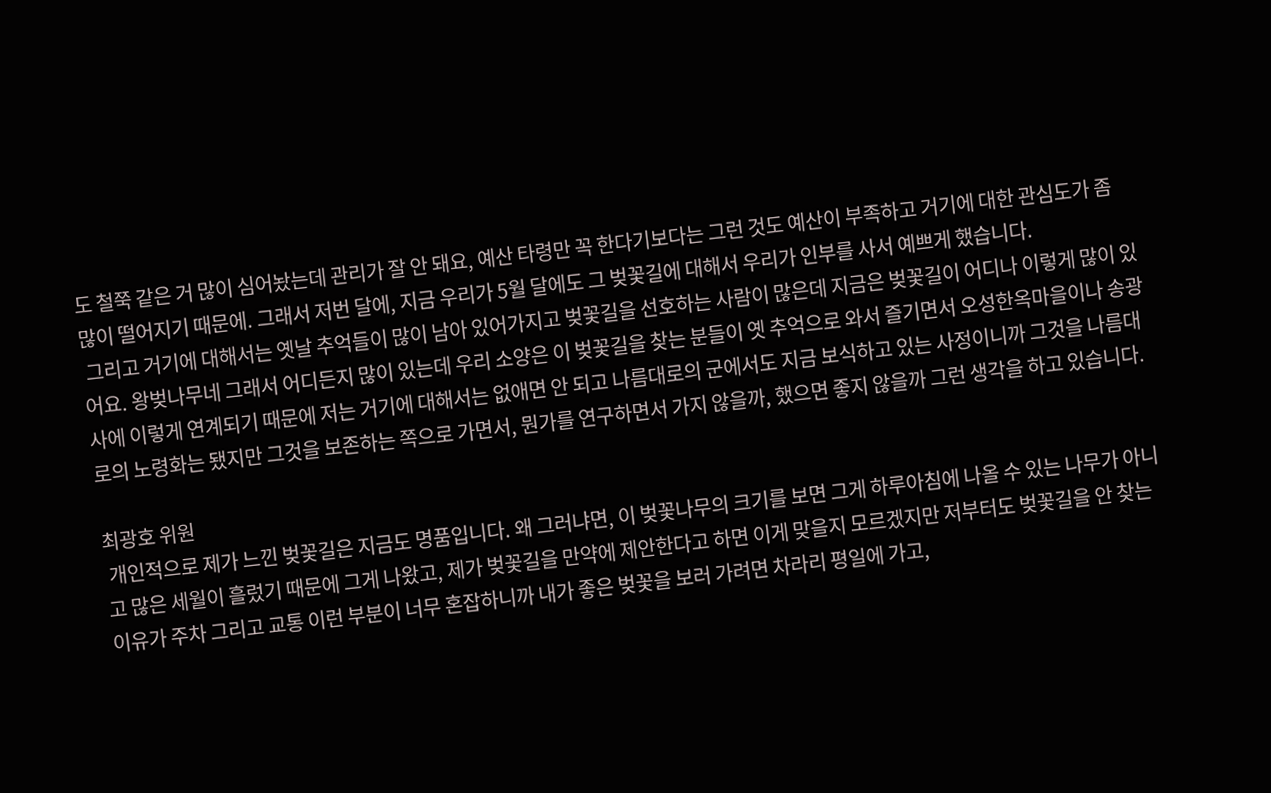도 철쭉 같은 거 많이 심어놨는데 관리가 잘 안 돼요, 예산 타령만 꼭 한다기보다는 그런 것도 예산이 부족하고 거기에 대한 관심도가 좀 많이 떨어지기 때문에. 그래서 저번 달에, 지금 우리가 5월 달에도 그 벚꽃길에 대해서 우리가 인부를 사서 예쁘게 했습니다.
 그리고 거기에 대해서는 옛날 추억들이 많이 남아 있어가지고 벚꽃길을 선호하는 사람이 많은데 지금은 벚꽃길이 어디나 이렇게 많이 있어요. 왕벚나무네 그래서 어디든지 많이 있는데 우리 소양은 이 벚꽃길을 찾는 분들이 옛 추억으로 와서 즐기면서 오성한옥마을이나 송광사에 이렇게 연계되기 때문에 저는 거기에 대해서는 없애면 안 되고 나름대로의 군에서도 지금 보식하고 있는 사정이니까 그것을 나름대로의 노령화는 됐지만 그것을 보존하는 쪽으로 가면서, 뭔가를 연구하면서 가지 않을까, 했으면 좋지 않을까 그런 생각을 하고 있습니다.

최광호 위원
 개인적으로 제가 느낀 벚꽃길은 지금도 명품입니다. 왜 그러냐면, 이 벚꽃나무의 크기를 보면 그게 하루아침에 나올 수 있는 나무가 아니고 많은 세월이 흘렀기 때문에 그게 나왔고, 제가 벚꽃길을 만약에 제안한다고 하면 이게 맞을지 모르겠지만 저부터도 벚꽃길을 안 찾는 이유가 주차 그리고 교통 이런 부분이 너무 혼잡하니까 내가 좋은 벚꽃을 보러 가려면 차라리 평일에 가고,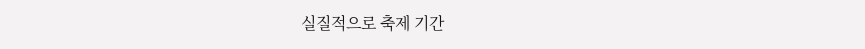실질적으로 축제 기간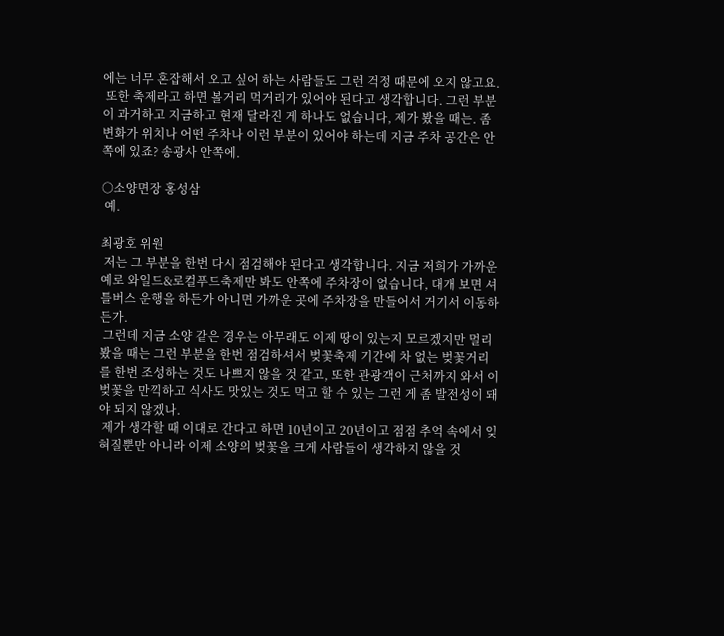에는 너무 혼잡해서 오고 싶어 하는 사람들도 그런 걱정 때문에 오지 않고요.
 또한 축제라고 하면 볼거리 먹거리가 있어야 된다고 생각합니다. 그런 부분이 과거하고 지금하고 현재 달라진 게 하나도 없습니다, 제가 봤을 때는. 좀 변화가 위치나 어떤 주차나 이런 부분이 있어야 하는데 지금 주차 공간은 안쪽에 있죠? 송광사 안쪽에.

○소양면장 홍성삼
 예.

최광호 위원
 저는 그 부분을 한번 다시 점검해야 된다고 생각합니다. 지금 저희가 가까운 예로 와일드&로컬푸드축제만 봐도 안쪽에 주차장이 없습니다, 대개 보면 셔틀버스 운행을 하든가 아니면 가까운 곳에 주차장을 만들어서 거기서 이동하든가.
 그런데 지금 소양 같은 경우는 아무래도 이제 땅이 있는지 모르겠지만 멀리 봤을 때는 그런 부분을 한번 점검하셔서 벚꽃축제 기간에 차 없는 벚꽃거리를 한번 조성하는 것도 나쁘지 않을 것 같고, 또한 관광객이 근처까지 와서 이 벚꽃을 만끽하고 식사도 맛있는 것도 먹고 할 수 있는 그런 게 좀 발전성이 돼야 되지 않겠나.
 제가 생각할 때 이대로 간다고 하면 10년이고 20년이고 점점 추억 속에서 잊혀질뿐만 아니라 이제 소양의 벚꽃을 크게 사람들이 생각하지 않을 것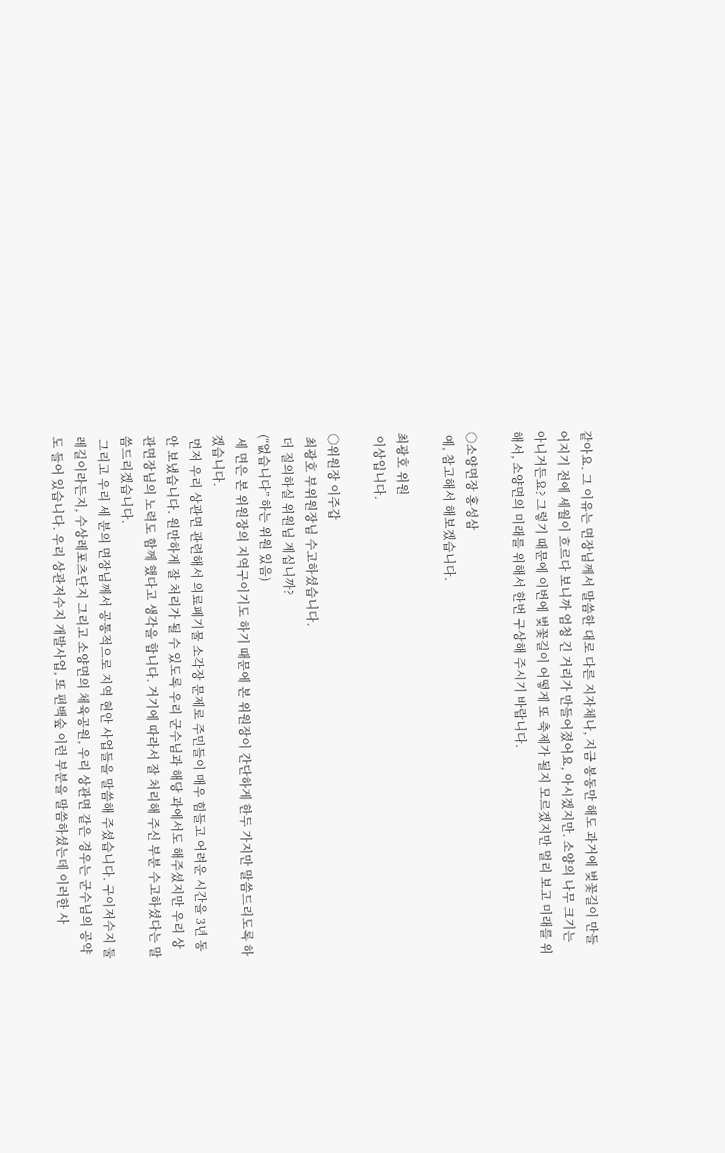같아요. 그 이유는 면장님께서 말씀한 대로 다른 지자체나, 지금 봉동만 해도 과거에 벚꽃길이 만들어지기 전에 세월이 흐르다 보니까 엄청 긴 거리가 만들어졌어요, 아시겠지만. 소양의 나무 크기는 아니거든요? 그렇기 때문에 이번에 벚꽃길이 어떻게 또 축제가 될지 모르겠지만 멀리 보고 미래를 위해서, 소양면의 미래를 위해서 한번 구상해 주시기 바랍니다.

○소양면장 홍성삼
 예, 참고해서 해보겠습니다.

최광호 위원
 이상입니다.

○위원장 이주갑
 최광호 부위원장님 수고하셨습니다.
 더 질의하실 위원님 계십니까?
(“없습니다” 하는 위원 있음)
 세 면은 본 위원장의 지역구이기도 하기 때문에 본 위원장이 간단하게 한두 가지만 말씀드리도록 하겠습니다.
 먼저 우리 상관면 관련해서 의료폐기물 소각장 문제로 주민들이 매우 힘들고 어려운 시간을 3년 동안 보냈습니다. 원만하게 잘 처리가 될 수 있도록 우리 군수님과 해당 과에서도 해주셨지만 우리 상관면장님의 노력도 함께 했다고 생각을 합니다. 거기에 따라서 잘 처리해 주신 부분 수고하셨다는 말씀드리겠습니다.
 그리고 우리 세 분의 면장님께서 공통적으로 지역 현안 사업들을 말씀해 주셨습니다. 구이저수지 둘레길이라든지, 수상레포츠단지 그리고 소양면의 체육공원, 우리 상관면 같은 경우는 군수님의 공약도 들어 있습니다. 우리 상관저수지 개발사업, 또 편백숲 이런 부분을 말씀하셨는데 이러한 사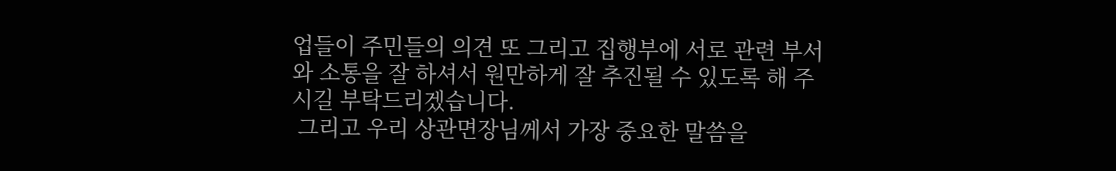업들이 주민들의 의견 또 그리고 집행부에 서로 관련 부서와 소통을 잘 하셔서 원만하게 잘 추진될 수 있도록 해 주시길 부탁드리겠습니다.
 그리고 우리 상관면장님께서 가장 중요한 말씀을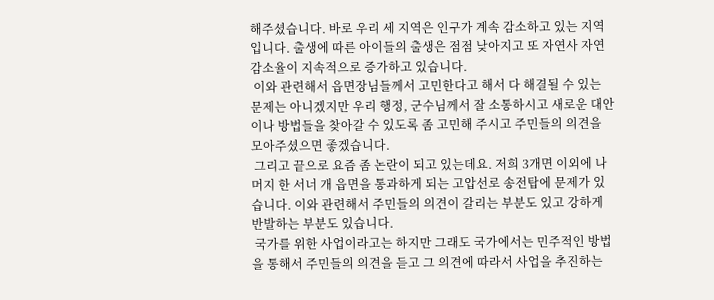해주셨습니다. 바로 우리 세 지역은 인구가 계속 감소하고 있는 지역입니다. 출생에 따른 아이들의 출생은 점점 낮아지고 또 자연사 자연감소율이 지속적으로 증가하고 있습니다.
 이와 관련해서 읍면장님들께서 고민한다고 해서 다 해결될 수 있는 문제는 아니겠지만 우리 행정, 군수님께서 잘 소통하시고 새로운 대안이나 방법들을 찾아갈 수 있도록 좀 고민해 주시고 주민들의 의견을 모아주셨으면 좋겠습니다.
 그리고 끝으로 요즘 좀 논란이 되고 있는데요. 저희 3개면 이외에 나머지 한 서너 개 읍면을 통과하게 되는 고압선로 송전탑에 문제가 있습니다. 이와 관련해서 주민들의 의견이 갈리는 부분도 있고 강하게 반발하는 부분도 있습니다.
 국가를 위한 사업이라고는 하지만 그래도 국가에서는 민주적인 방법을 통해서 주민들의 의견을 듣고 그 의견에 따라서 사업을 추진하는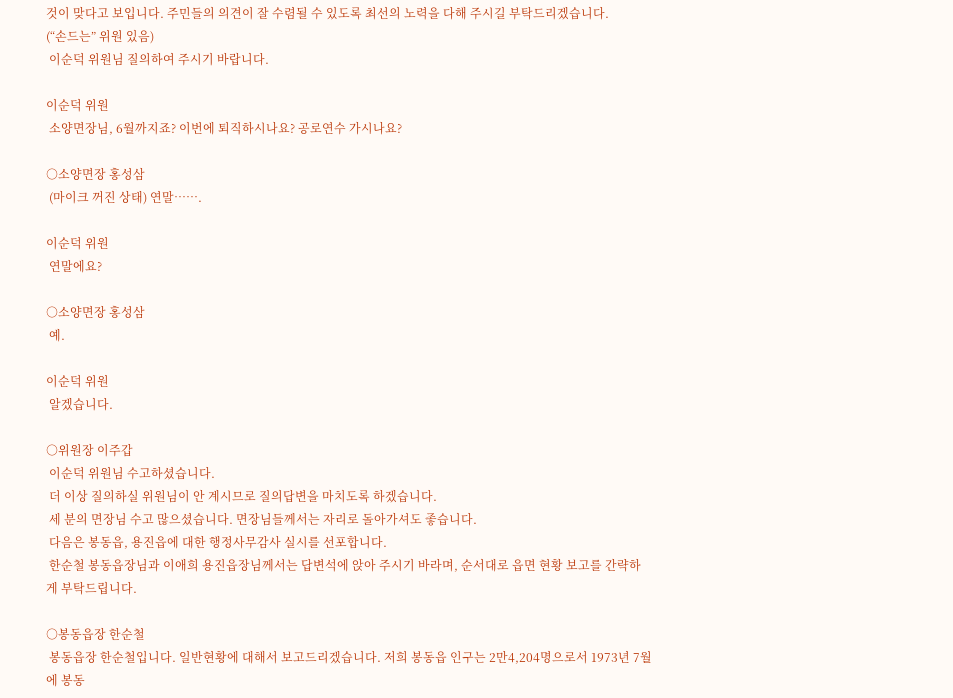것이 맞다고 보입니다. 주민들의 의견이 잘 수렴될 수 있도록 최선의 노력을 다해 주시길 부탁드리겠습니다.
(“손드는” 위원 있음)
 이순덕 위원님 질의하여 주시기 바랍니다.

이순덕 위원
 소양면장님, 6월까지죠? 이번에 퇴직하시나요? 공로연수 가시나요?

○소양면장 홍성삼
 (마이크 꺼진 상태) 연말…….

이순덕 위원
 연말에요?

○소양면장 홍성삼
 예.

이순덕 위원
 알겠습니다.

○위원장 이주갑
 이순덕 위원님 수고하셨습니다.
 더 이상 질의하실 위원님이 안 계시므로 질의답변을 마치도록 하겠습니다.
 세 분의 면장님 수고 많으셨습니다. 면장님들께서는 자리로 돌아가셔도 좋습니다.
 다음은 봉동읍, 용진읍에 대한 행정사무감사 실시를 선포합니다.
 한순철 봉동읍장님과 이애희 용진읍장님께서는 답변석에 앉아 주시기 바라며, 순서대로 읍면 현황 보고를 간략하게 부탁드립니다.

○봉동읍장 한순철
 봉동읍장 한순철입니다. 일반현황에 대해서 보고드리겠습니다. 저희 봉동읍 인구는 2만4,204명으로서 1973년 7월에 봉동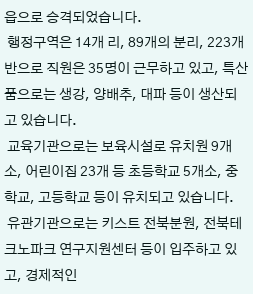읍으로 승격되었습니다.
 행정구역은 14개 리, 89개의 분리, 223개 반으로 직원은 35명이 근무하고 있고, 특산품으로는 생강, 양배추, 대파 등이 생산되고 있습니다.
 교육기관으로는 보육시설로 유치원 9개소, 어린이집 23개 등 초등학교 5개소, 중학교, 고등학교 등이 유치되고 있습니다.
 유관기관으로는 키스트 전북분원, 전북테크노파크 연구지원센터 등이 입주하고 있고, 경제적인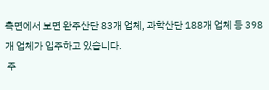측면에서 보면 완주산단 83개 업체, 과학산단 188개 업체 등 398개 업체가 입주하고 있습니다.
 주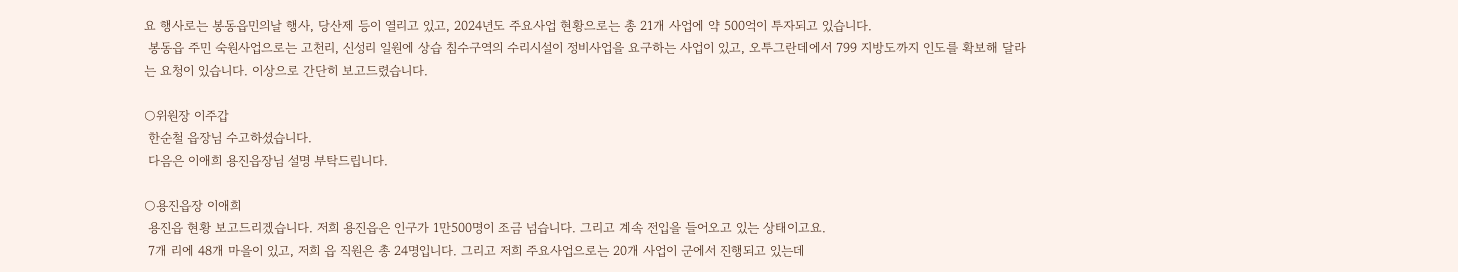요 행사로는 봉동읍민의날 행사, 당산제 등이 열리고 있고, 2024년도 주요사업 현황으로는 총 21개 사업에 약 500억이 투자되고 있습니다.
 봉동읍 주민 숙원사업으로는 고천리, 신성리 일원에 상습 침수구역의 수리시설이 정비사업을 요구하는 사업이 있고, 오투그란데에서 799 지방도까지 인도를 확보해 달라는 요청이 있습니다. 이상으로 간단히 보고드렸습니다.

○위원장 이주갑
 한순철 읍장님 수고하셨습니다.
 다음은 이애희 용진읍장님 설명 부탁드립니다.

○용진읍장 이애희
 용진읍 현황 보고드리겠습니다. 저희 용진읍은 인구가 1만500명이 조금 넘습니다. 그리고 계속 전입을 들어오고 있는 상태이고요.
 7개 리에 48개 마을이 있고, 저희 읍 직원은 총 24명입니다. 그리고 저희 주요사업으로는 20개 사업이 군에서 진행되고 있는데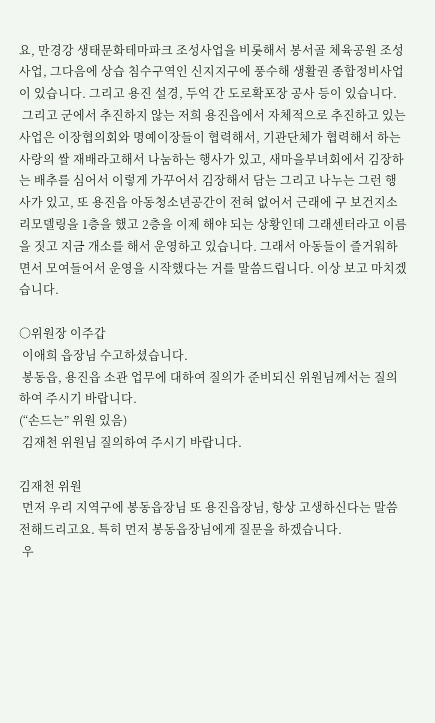요, 만경강 생태문화테마파크 조성사업을 비롯해서 봉서골 체육공원 조성사업, 그다음에 상습 침수구역인 신지지구에 풍수해 생활권 종합정비사업이 있습니다. 그리고 용진 설경, 두억 간 도로확포장 공사 등이 있습니다.
 그리고 군에서 추진하지 않는 저희 용진읍에서 자체적으로 추진하고 있는 사업은 이장협의회와 명예이장들이 협력해서, 기관단체가 협력해서 하는 사랑의 쌀 재배라고해서 나눔하는 행사가 있고, 새마을부녀회에서 김장하는 배추를 심어서 이렇게 가꾸어서 김장해서 담는 그리고 나누는 그런 행사가 있고, 또 용진읍 아동청소년공간이 전혀 없어서 근래에 구 보건지소 리모델링을 1층을 했고 2층을 이제 해야 되는 상황인데 그래센터라고 이름을 짓고 지금 개소를 해서 운영하고 있습니다. 그래서 아동들이 즐거워하면서 모여들어서 운영을 시작했다는 거를 말씀드립니다. 이상 보고 마치겠습니다.

○위원장 이주갑
 이애희 읍장님 수고하셨습니다.
 봉동읍, 용진읍 소관 업무에 대하여 질의가 준비되신 위원님께서는 질의하여 주시기 바랍니다.
(“손드는” 위원 있음)
 김재천 위원님 질의하여 주시기 바랍니다.

김재천 위원
 먼저 우리 지역구에 봉동읍장님 또 용진읍장님, 항상 고생하신다는 말씀 전해드리고요. 특히 먼저 봉동읍장님에게 질문을 하겠습니다.
 우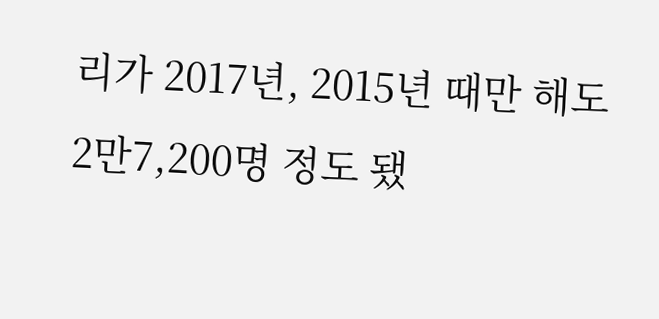리가 2017년, 2015년 때만 해도 2만7,200명 정도 됐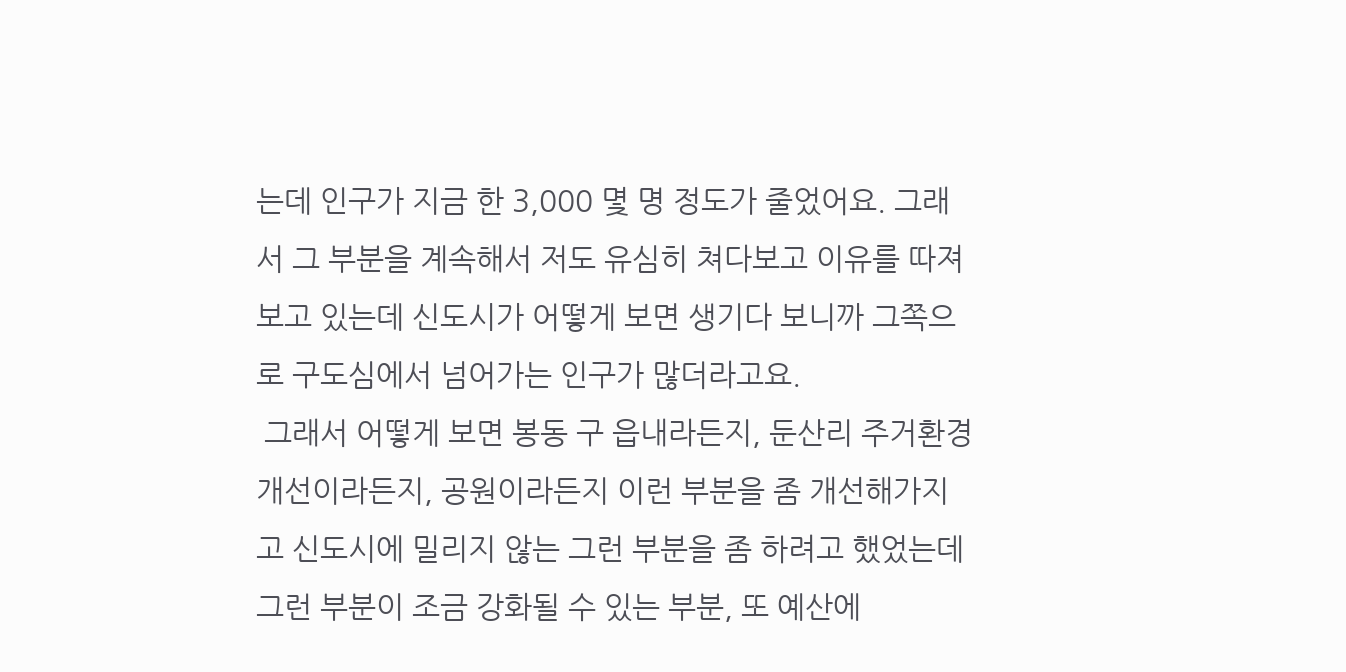는데 인구가 지금 한 3,000 몇 명 정도가 줄었어요. 그래서 그 부분을 계속해서 저도 유심히 쳐다보고 이유를 따져보고 있는데 신도시가 어떻게 보면 생기다 보니까 그쪽으로 구도심에서 넘어가는 인구가 많더라고요.
 그래서 어떻게 보면 봉동 구 읍내라든지, 둔산리 주거환경 개선이라든지, 공원이라든지 이런 부분을 좀 개선해가지고 신도시에 밀리지 않는 그런 부분을 좀 하려고 했었는데 그런 부분이 조금 강화될 수 있는 부분, 또 예산에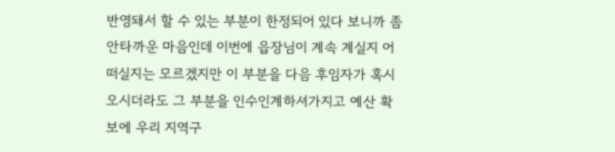반영돼서 할 수 있는 부분이 한정되어 있다 보니까 좀 안타까운 마음인데 이번에 읍장님이 계속 계실지 어떠실지는 모르겠지만 이 부분을 다음 후임자가 혹시 오시더라도 그 부분을 인수인계하셔가지고 예산 확보에 우리 지역구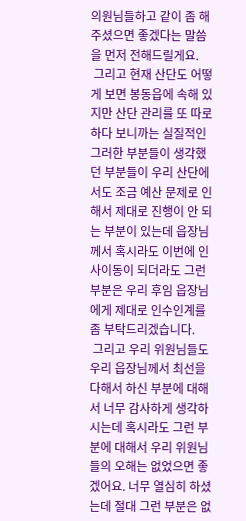의원님들하고 같이 좀 해주셨으면 좋겠다는 말씀을 먼저 전해드릴게요.
 그리고 현재 산단도 어떻게 보면 봉동읍에 속해 있지만 산단 관리를 또 따로 하다 보니까는 실질적인 그러한 부분들이 생각했던 부분들이 우리 산단에서도 조금 예산 문제로 인해서 제대로 진행이 안 되는 부분이 있는데 읍장님께서 혹시라도 이번에 인사이동이 되더라도 그런 부분은 우리 후임 읍장님에게 제대로 인수인계를 좀 부탁드리겠습니다.
 그리고 우리 위원님들도 우리 읍장님께서 최선을 다해서 하신 부분에 대해서 너무 감사하게 생각하시는데 혹시라도 그런 부분에 대해서 우리 위원님들의 오해는 없었으면 좋겠어요. 너무 열심히 하셨는데 절대 그런 부분은 없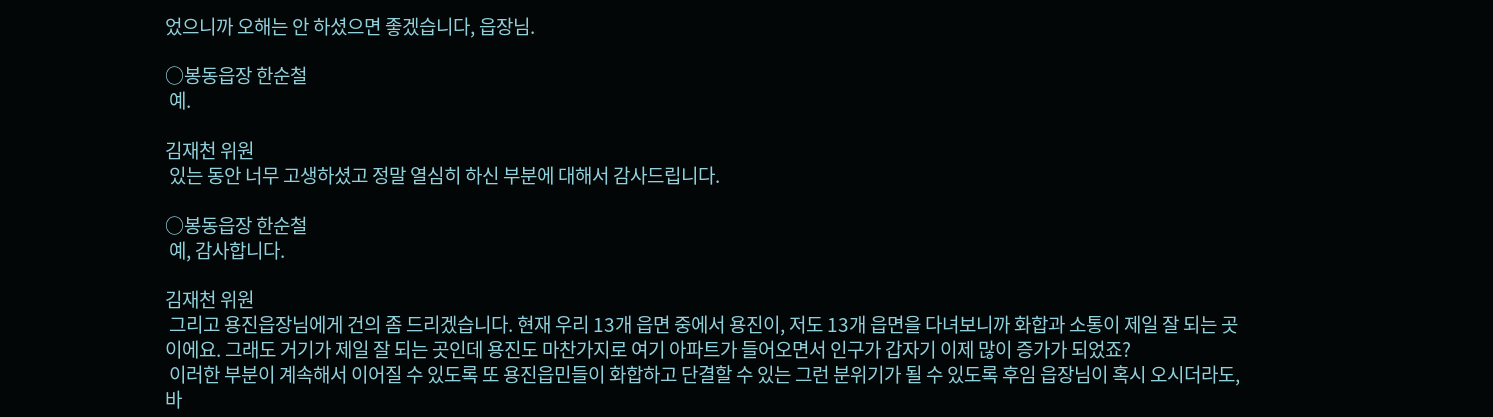었으니까 오해는 안 하셨으면 좋겠습니다, 읍장님.

○봉동읍장 한순철
 예.

김재천 위원
 있는 동안 너무 고생하셨고 정말 열심히 하신 부분에 대해서 감사드립니다.

○봉동읍장 한순철
 예, 감사합니다.

김재천 위원
 그리고 용진읍장님에게 건의 좀 드리겠습니다. 현재 우리 13개 읍면 중에서 용진이, 저도 13개 읍면을 다녀보니까 화합과 소통이 제일 잘 되는 곳이에요. 그래도 거기가 제일 잘 되는 곳인데 용진도 마찬가지로 여기 아파트가 들어오면서 인구가 갑자기 이제 많이 증가가 되었죠?
 이러한 부분이 계속해서 이어질 수 있도록 또 용진읍민들이 화합하고 단결할 수 있는 그런 분위기가 될 수 있도록 후임 읍장님이 혹시 오시더라도, 바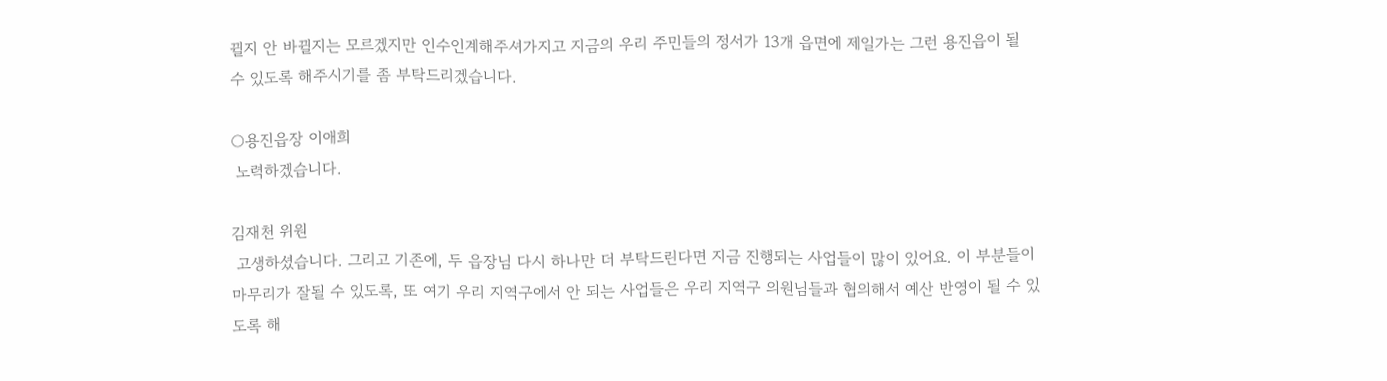뀔지 안 바뀔지는 모르겠지만 인수인계해주셔가지고 지금의 우리 주민들의 정서가 13개 읍면에 제일가는 그런 용진읍이 될 수 있도록 해주시기를 좀 부탁드리겠습니다.

○용진읍장 이애희
 노력하겠습니다.

김재천 위원
 고생하셨습니다. 그리고 기존에, 두 읍장님 다시 하나만 더 부탁드린다면 지금 진행되는 사업들이 많이 있어요. 이 부분들이 마무리가 잘될 수 있도록, 또 여기 우리 지역구에서 안 되는 사업들은 우리 지역구 의원님들과 협의해서 예산 반영이 될 수 있도록 해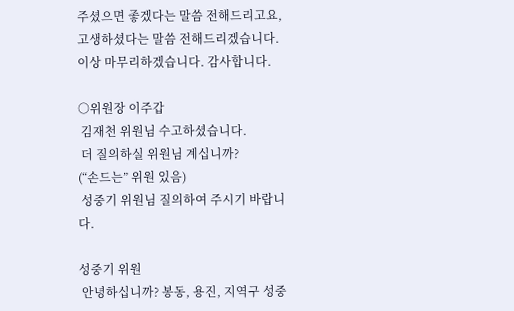주셨으면 좋겠다는 말씀 전해드리고요, 고생하셨다는 말씀 전해드리겠습니다. 이상 마무리하겠습니다. 감사합니다.

○위원장 이주갑
 김재천 위원님 수고하셨습니다.
 더 질의하실 위원님 계십니까?
(“손드는” 위원 있음)
 성중기 위원님 질의하여 주시기 바랍니다.

성중기 위원
 안녕하십니까? 봉동, 용진, 지역구 성중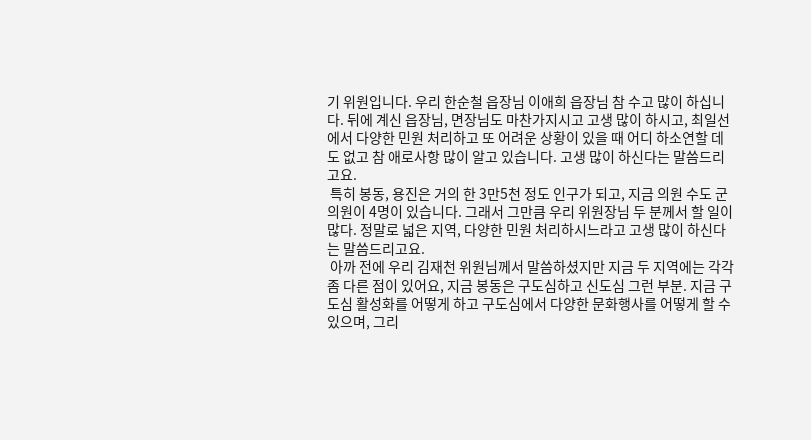기 위원입니다. 우리 한순철 읍장님 이애희 읍장님 참 수고 많이 하십니다. 뒤에 계신 읍장님, 면장님도 마찬가지시고 고생 많이 하시고, 최일선에서 다양한 민원 처리하고 또 어려운 상황이 있을 때 어디 하소연할 데도 없고 참 애로사항 많이 알고 있습니다. 고생 많이 하신다는 말씀드리고요.
 특히 봉동, 용진은 거의 한 3만5천 정도 인구가 되고, 지금 의원 수도 군의원이 4명이 있습니다. 그래서 그만큼 우리 위원장님 두 분께서 할 일이 많다. 정말로 넓은 지역, 다양한 민원 처리하시느라고 고생 많이 하신다는 말씀드리고요.
 아까 전에 우리 김재천 위원님께서 말씀하셨지만 지금 두 지역에는 각각 좀 다른 점이 있어요, 지금 봉동은 구도심하고 신도심 그런 부분. 지금 구도심 활성화를 어떻게 하고 구도심에서 다양한 문화행사를 어떻게 할 수 있으며, 그리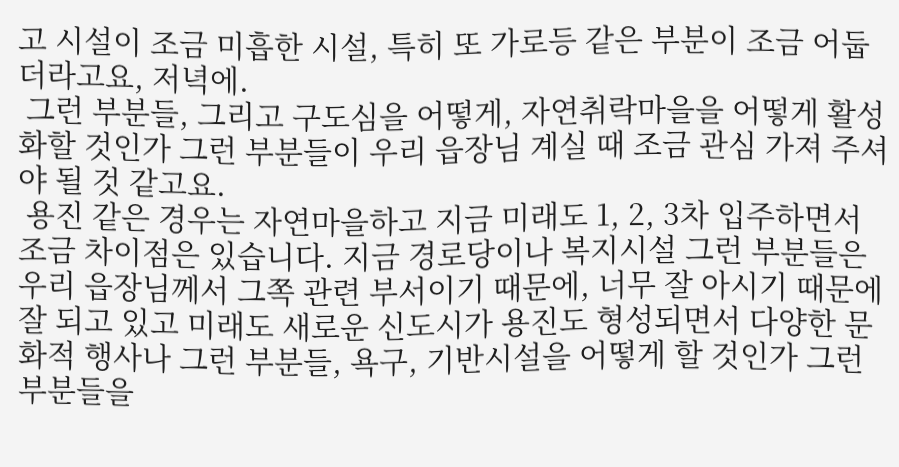고 시설이 조금 미흡한 시설, 특히 또 가로등 같은 부분이 조금 어둡더라고요, 저녁에.
 그런 부분들, 그리고 구도심을 어떻게, 자연취락마을을 어떻게 활성화할 것인가 그런 부분들이 우리 읍장님 계실 때 조금 관심 가져 주셔야 될 것 같고요.
 용진 같은 경우는 자연마을하고 지금 미래도 1, 2, 3차 입주하면서 조금 차이점은 있습니다. 지금 경로당이나 복지시설 그런 부분들은 우리 읍장님께서 그쪽 관련 부서이기 때문에, 너무 잘 아시기 때문에 잘 되고 있고 미래도 새로운 신도시가 용진도 형성되면서 다양한 문화적 행사나 그런 부분들, 욕구, 기반시설을 어떻게 할 것인가 그런 부분들을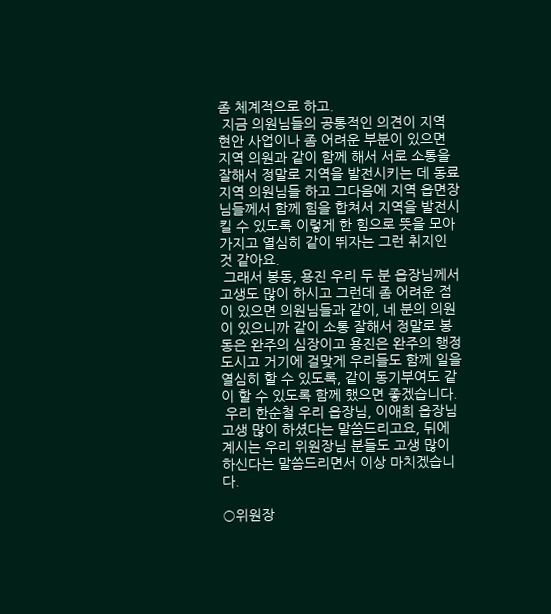좀 체계적으로 하고.
 지금 의원님들의 공통적인 의견이 지역 현안 사업이나 좀 어려운 부분이 있으면 지역 의원과 같이 함께 해서 서로 소통을 잘해서 정말로 지역을 발전시키는 데 동료 지역 의원님들 하고 그다음에 지역 읍면장님들께서 함께 힘을 합쳐서 지역을 발전시킬 수 있도록 이렇게 한 힘으로 뜻을 모아가지고 열심히 같이 뛰자는 그런 취지인 것 같아요.
 그래서 봉동, 용진 우리 두 분 읍장님께서 고생도 많이 하시고 그런데 좀 어려운 점이 있으면 의원님들과 같이, 네 분의 의원이 있으니까 같이 소통 잘해서 정말로 봉동은 완주의 심장이고 용진은 완주의 행정도시고 거기에 걸맞게 우리들도 함께 일을 열심히 할 수 있도록, 같이 동기부여도 같이 할 수 있도록 함께 했으면 좋겠습니다.
 우리 한순철 우리 읍장님, 이애희 읍장님 고생 많이 하셨다는 말씀드리고요, 뒤에 계시는 우리 위원장님 분들도 고생 많이 하신다는 말씀드리면서 이상 마치겠습니다.

○위원장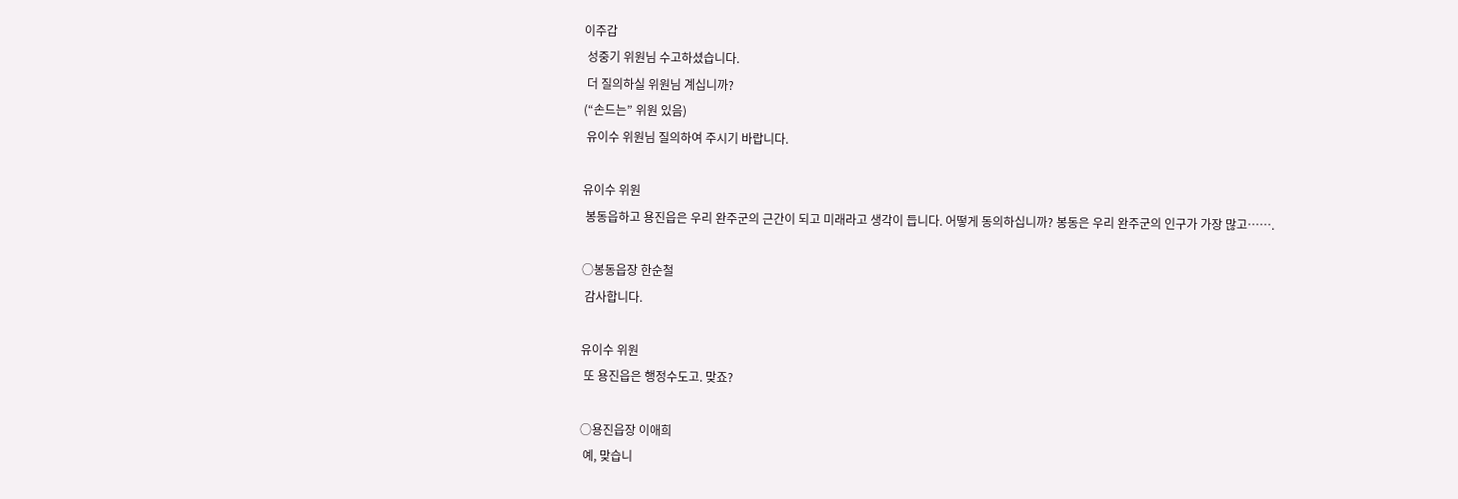이주갑
 성중기 위원님 수고하셨습니다.
 더 질의하실 위원님 계십니까?
(“손드는” 위원 있음)
 유이수 위원님 질의하여 주시기 바랍니다.

유이수 위원
 봉동읍하고 용진읍은 우리 완주군의 근간이 되고 미래라고 생각이 듭니다. 어떻게 동의하십니까? 봉동은 우리 완주군의 인구가 가장 많고…….

○봉동읍장 한순철
 감사합니다.

유이수 위원
 또 용진읍은 행정수도고. 맞죠?

○용진읍장 이애희
 예, 맞습니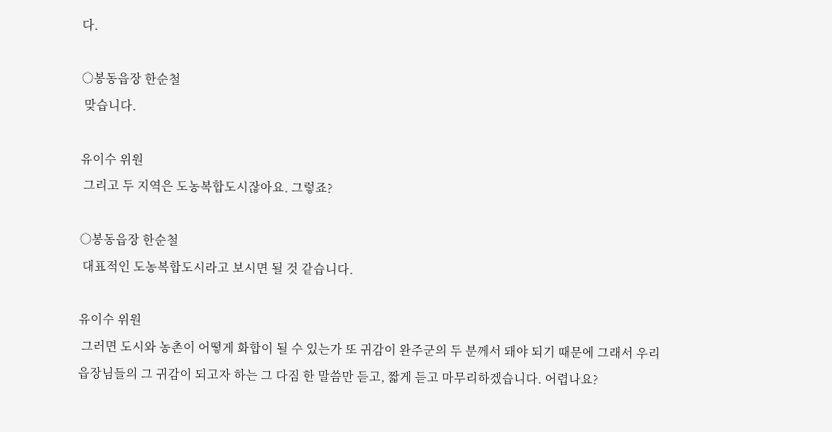다.

○봉동읍장 한순철
 맞습니다.

유이수 위원
 그리고 두 지역은 도농복합도시잖아요. 그렇죠?

○봉동읍장 한순철
 대표적인 도농복합도시라고 보시면 될 것 같습니다.

유이수 위원
 그러면 도시와 농촌이 어떻게 화합이 될 수 있는가 또 귀감이 완주군의 두 분께서 돼야 되기 때문에 그래서 우리 읍장님들의 그 귀감이 되고자 하는 그 다짐 한 말씀만 듣고, 짧게 듣고 마무리하겠습니다. 어렵나요?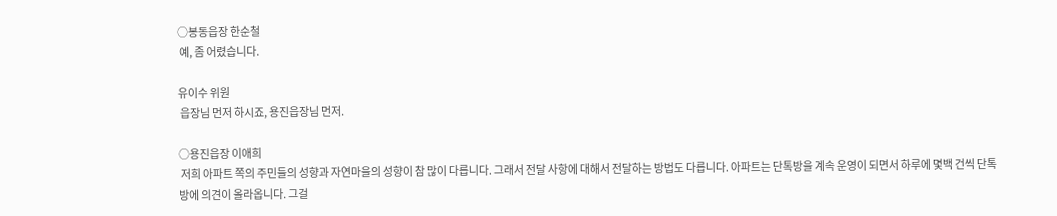○봉동읍장 한순철
 예, 좀 어렸습니다.

유이수 위원
 읍장님 먼저 하시죠, 용진읍장님 먼저.

○용진읍장 이애희
 저희 아파트 쪽의 주민들의 성향과 자연마을의 성향이 참 많이 다릅니다. 그래서 전달 사항에 대해서 전달하는 방법도 다릅니다. 아파트는 단톡방을 계속 운영이 되면서 하루에 몇백 건씩 단톡방에 의견이 올라옵니다. 그걸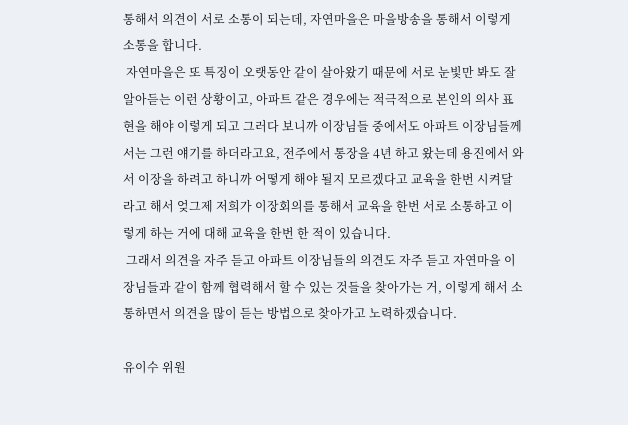통해서 의견이 서로 소통이 되는데, 자연마을은 마을방송을 통해서 이렇게 소통을 합니다.
 자연마을은 또 특징이 오랫동안 같이 살아왔기 때문에 서로 눈빛만 봐도 잘 알아듣는 이런 상황이고, 아파트 같은 경우에는 적극적으로 본인의 의사 표현을 해야 이렇게 되고 그러다 보니까 이장님들 중에서도 아파트 이장님들께서는 그런 얘기를 하더라고요, 전주에서 통장을 4년 하고 왔는데 용진에서 와서 이장을 하려고 하니까 어떻게 해야 될지 모르겠다고 교육을 한번 시켜달라고 해서 엊그제 저희가 이장회의를 통해서 교육을 한번 서로 소통하고 이렇게 하는 거에 대해 교육을 한번 한 적이 있습니다.
 그래서 의견을 자주 듣고 아파트 이장님들의 의견도 자주 듣고 자연마을 이장님들과 같이 함께 협력해서 할 수 있는 것들을 찾아가는 거, 이렇게 해서 소통하면서 의견을 많이 듣는 방법으로 찾아가고 노력하겠습니다.

유이수 위원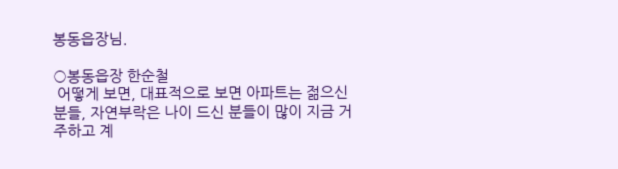봉동읍장님.

○봉동읍장 한순철
 어떻게 보면, 대표적으로 보면 아파트는 젊으신 분들, 자연부락은 나이 드신 분들이 많이 지금 거주하고 계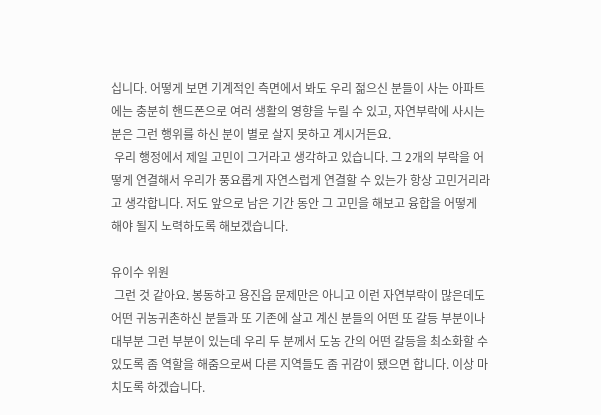십니다. 어떻게 보면 기계적인 측면에서 봐도 우리 젊으신 분들이 사는 아파트에는 충분히 핸드폰으로 여러 생활의 영향을 누릴 수 있고, 자연부락에 사시는 분은 그런 행위를 하신 분이 별로 살지 못하고 계시거든요.
 우리 행정에서 제일 고민이 그거라고 생각하고 있습니다. 그 2개의 부락을 어떻게 연결해서 우리가 풍요롭게 자연스럽게 연결할 수 있는가 항상 고민거리라고 생각합니다. 저도 앞으로 남은 기간 동안 그 고민을 해보고 융합을 어떻게 해야 될지 노력하도록 해보겠습니다.

유이수 위원
 그런 것 같아요. 봉동하고 용진읍 문제만은 아니고 이런 자연부락이 많은데도 어떤 귀농귀촌하신 분들과 또 기존에 살고 계신 분들의 어떤 또 갈등 부분이나 대부분 그런 부분이 있는데 우리 두 분께서 도농 간의 어떤 갈등을 최소화할 수 있도록 좀 역할을 해줌으로써 다른 지역들도 좀 귀감이 됐으면 합니다. 이상 마치도록 하겠습니다.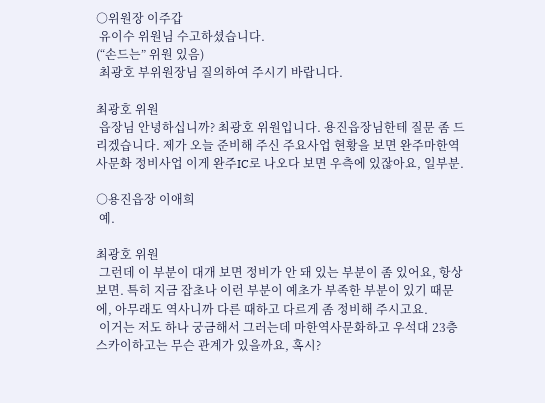○위원장 이주갑
 유이수 위원님 수고하셨습니다.
(“손드는” 위원 있음)
 최광호 부위원장님 질의하여 주시기 바랍니다.

최광호 위원
 읍장님 안녕하십니까? 최광호 위원입니다. 용진읍장님한테 질문 좀 드리겠습니다. 제가 오늘 준비해 주신 주요사업 현황을 보면 완주마한역사문화 정비사업 이게 완주IC로 나오다 보면 우측에 있잖아요, 일부분.

○용진읍장 이애희
 예.

최광호 위원
 그런데 이 부분이 대개 보면 정비가 안 돼 있는 부분이 좀 있어요, 항상 보면. 특히 지금 잡초나 이런 부분이 예초가 부족한 부분이 있기 때문에, 아무래도 역사니까 다른 때하고 다르게 좀 정비해 주시고요.
 이거는 저도 하나 궁금해서 그러는데 마한역사문화하고 우석대 23층 스카이하고는 무슨 관계가 있을까요, 혹시?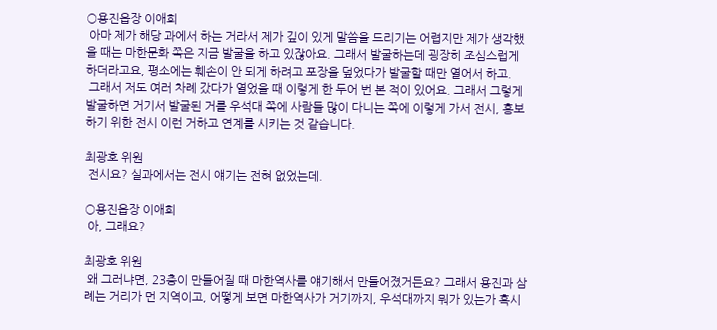○용진읍장 이애희
 아마 제가 해당 과에서 하는 거라서 제가 깊이 있게 말씀을 드리기는 어렵지만 제가 생각했을 때는 마한문화 쪽은 지금 발굴을 하고 있잖아요. 그래서 발굴하는데 굉장히 조심스럽게 하더라고요, 평소에는 훼손이 안 되게 하려고 포장을 덮었다가 발굴할 때만 열어서 하고.
 그래서 저도 여러 차례 갔다가 열었을 때 이렇게 한 두어 번 본 적이 있어요. 그래서 그렇게 발굴하면 거기서 발굴된 거를 우석대 쪽에 사람들 많이 다니는 쪽에 이렇게 가서 전시, 홍보하기 위한 전시 이런 거하고 연계를 시키는 것 같습니다.

최광호 위원
 전시요? 실과에서는 전시 얘기는 전혀 없었는데.

○용진읍장 이애희
 아, 그래요?

최광호 위원
 왜 그러냐면, 23층이 만들어질 때 마한역사를 얘기해서 만들어졌거든요? 그래서 용진과 삼례는 거리가 먼 지역이고, 어떻게 보면 마한역사가 거기까지, 우석대까지 뭐가 있는가 혹시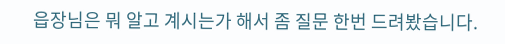읍장님은 뭐 알고 계시는가 해서 좀 질문 한번 드려봤습니다.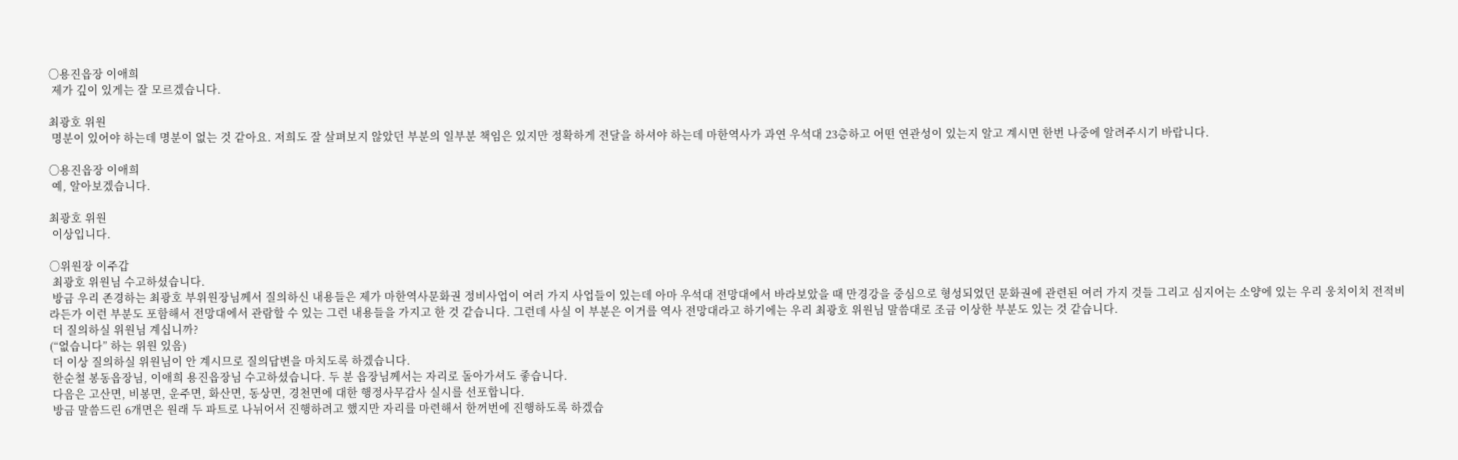○용진읍장 이애희
 제가 깊이 있게는 잘 모르겠습니다.

최광호 위원
 명분이 있어야 하는데 명분이 없는 것 같아요. 저희도 잘 살펴보지 않았던 부분의 일부분 책임은 있지만 정확하게 전달을 하셔야 하는데 마한역사가 과연 우석대 23층하고 어떤 연관성이 있는지 알고 계시면 한번 나중에 알려주시기 바랍니다.

○용진읍장 이애희
 예, 알아보겠습니다.

최광호 위원
 이상입니다.

○위원장 이주갑
 최광호 위원님 수고하셨습니다.
 방금 우리 존경하는 최광호 부위원장님께서 질의하신 내용들은 제가 마한역사문화권 정비사업이 여러 가지 사업들이 있는데 아마 우석대 전망대에서 바라보았을 때 만경강을 중심으로 형성되었던 문화권에 관련된 여러 가지 것들 그리고 심지어는 소양에 있는 우리 웅치이치 전적비라든가 이런 부분도 포함해서 전망대에서 관람할 수 있는 그런 내용들을 가지고 한 것 같습니다. 그런데 사실 이 부분은 이거를 역사 전망대라고 하기에는 우리 최광호 위원님 말씀대로 조금 이상한 부분도 있는 것 같습니다.
 더 질의하실 위원님 계십니까?
(“없습니다” 하는 위원 있음)
 더 이상 질의하실 위원님이 안 계시므로 질의답변을 마치도록 하겠습니다.
 한순철 봉동읍장님, 이애희 용진읍장님 수고하셨습니다. 두 분 읍장님께서는 자리로 돌아가셔도 좋습니다.
 다음은 고산면, 비봉면, 운주면, 화산면, 동상면, 경천면에 대한 행정사무감사 실시를 선포합니다.
 방금 말씀드린 6개면은 원래 두 파트로 나뉘어서 진행하려고 했지만 자리를 마련해서 한꺼번에 진행하도록 하겠습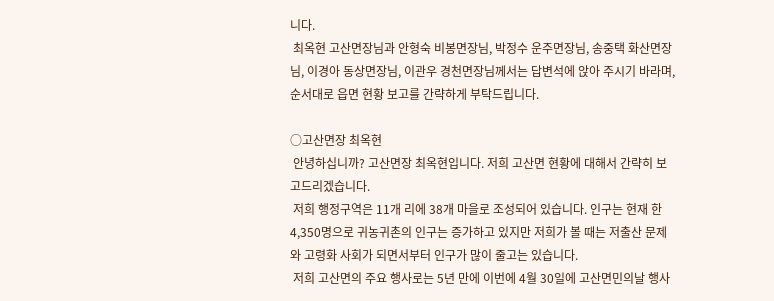니다.
 최옥현 고산면장님과 안형숙 비봉면장님, 박정수 운주면장님, 송중택 화산면장님, 이경아 동상면장님, 이관우 경천면장님께서는 답변석에 앉아 주시기 바라며, 순서대로 읍면 현황 보고를 간략하게 부탁드립니다.

○고산면장 최옥현
 안녕하십니까? 고산면장 최옥현입니다. 저희 고산면 현황에 대해서 간략히 보고드리겠습니다.
 저희 행정구역은 11개 리에 38개 마을로 조성되어 있습니다. 인구는 현재 한 4,350명으로 귀농귀촌의 인구는 증가하고 있지만 저희가 볼 때는 저출산 문제와 고령화 사회가 되면서부터 인구가 많이 줄고는 있습니다.
 저희 고산면의 주요 행사로는 5년 만에 이번에 4월 30일에 고산면민의날 행사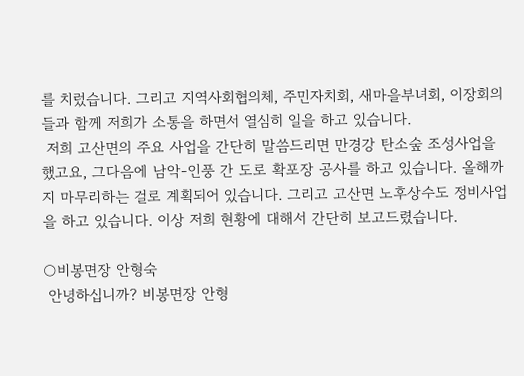를 치렀습니다. 그리고 지역사회협의체, 주민자치회, 새마을부녀회, 이장회의들과 함께 저희가 소통을 하면서 열심히 일을 하고 있습니다.
 저희 고산면의 주요 사업을 간단히 말씀드리면 만경강 탄소숲 조성사업을 했고요, 그다음에 남악-인풍 간 도로 확포장 공사를 하고 있습니다. 올해까지 마무리하는 걸로 계획되어 있습니다. 그리고 고산면 노후상수도 정비사업을 하고 있습니다. 이상 저희 현황에 대해서 간단히 보고드렸습니다.

○비봉면장 안형숙
 안녕하십니까? 비봉면장 안형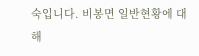숙입니다. 비봉면 일반현황에 대해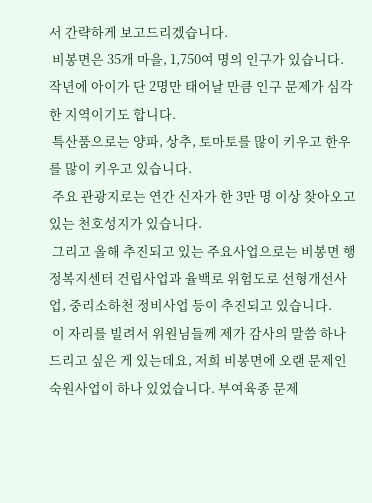서 간략하게 보고드리겠습니다.
 비봉면은 35개 마을, 1,750여 명의 인구가 있습니다. 작년에 아이가 단 2명만 태어날 만큼 인구 문제가 심각한 지역이기도 합니다.
 특산품으로는 양파, 상추, 토마토를 많이 키우고 한우를 많이 키우고 있습니다.
 주요 관광지로는 연간 신자가 한 3만 명 이상 찾아오고 있는 천호성지가 있습니다.
 그리고 올해 추진되고 있는 주요사업으로는 비봉면 행정복지센터 건립사업과 율백로 위험도로 선형개선사업, 중리소하천 정비사업 등이 추진되고 있습니다.
 이 자리를 빌려서 위원님들께 제가 감사의 말씀 하나 드리고 싶은 게 있는데요, 저희 비봉면에 오랜 문제인 숙원사업이 하나 있었습니다. 부여육종 문제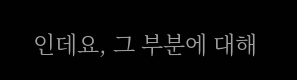인데요, 그 부분에 대해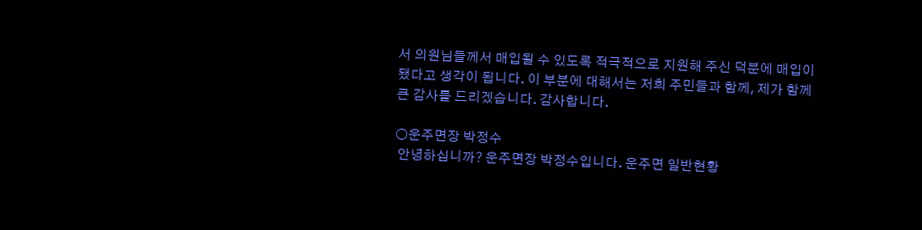서 의원님들께서 매입될 수 있도록 적극적으로 지원해 주신 덕분에 매입이 됐다고 생각이 됩니다. 이 부분에 대해서는 저희 주민들과 함께, 제가 함께 큰 감사를 드리겠습니다. 감사합니다.

○운주면장 박정수
 안녕하십니까? 운주면장 박정수입니다. 운주면 일반현황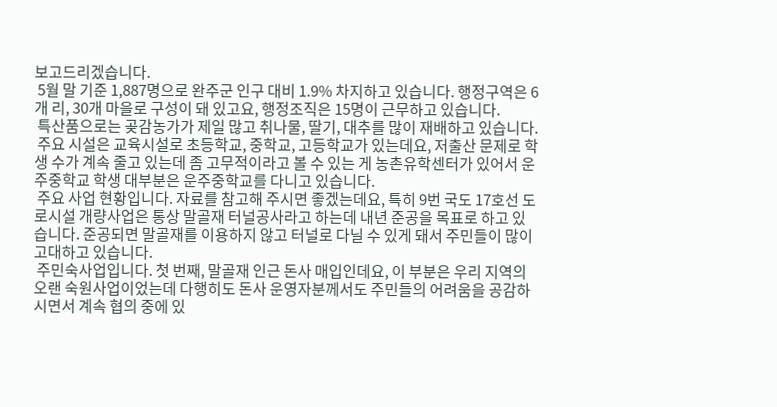보고드리겠습니다.
 5월 말 기준 1,887명으로 완주군 인구 대비 1.9% 차지하고 있습니다. 행정구역은 6개 리, 30개 마을로 구성이 돼 있고요, 행정조직은 15명이 근무하고 있습니다.
 특산품으로는 곶감농가가 제일 많고 취나물, 딸기, 대추를 많이 재배하고 있습니다.
 주요 시설은 교육시설로 초등학교, 중학교, 고등학교가 있는데요, 저출산 문제로 학생 수가 계속 줄고 있는데 좀 고무적이라고 볼 수 있는 게 농촌유학센터가 있어서 운주중학교 학생 대부분은 운주중학교를 다니고 있습니다.
 주요 사업 현황입니다. 자료를 참고해 주시면 좋겠는데요, 특히 9번 국도 17호선 도로시설 개량사업은 통상 말골재 터널공사라고 하는데 내년 준공을 목표로 하고 있습니다. 준공되면 말골재를 이용하지 않고 터널로 다닐 수 있게 돼서 주민들이 많이 고대하고 있습니다.
 주민숙사업입니다. 첫 번째, 말골재 인근 돈사 매입인데요, 이 부분은 우리 지역의 오랜 숙원사업이었는데 다행히도 돈사 운영자분께서도 주민들의 어려움을 공감하시면서 계속 협의 중에 있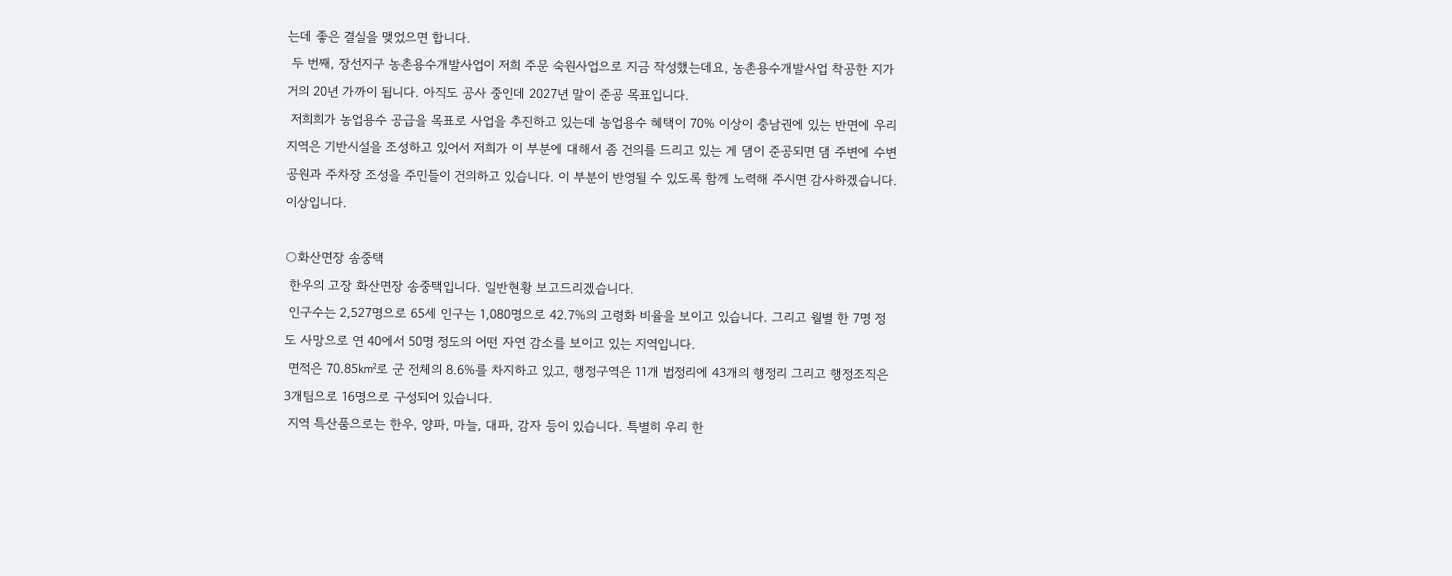는데 좋은 결실을 맺었으면 합니다.
 두 번째, 장선지구 농촌용수개발사업이 저희 주문 숙원사업으로 지금 작성했는데요, 농촌용수개발사업 착공한 지가 거의 20년 가까이 됩니다. 아직도 공사 중인데 2027년 말이 준공 목표입니다.
 저희희가 농업용수 공급을 목표로 사업을 추진하고 있는데 농업용수 혜택이 70% 이상이 충남권에 있는 반면에 우리 지역은 기반시설을 조성하고 있어서 저희가 이 부분에 대해서 좀 건의를 드리고 있는 게 댐이 준공되면 댐 주변에 수변 공원과 주차장 조성을 주민들이 건의하고 있습니다. 이 부분이 반영될 수 있도록 함께 노력해 주시면 감사하겠습니다. 이상입니다.

○화산면장 송중택
 한우의 고장 화산면장 송중택입니다. 일반현황 보고드리겠습니다.
 인구수는 2,527명으로 65세 인구는 1,080명으로 42.7%의 고령화 비율을 보이고 있습니다. 그리고 월별 한 7명 정도 사망으로 연 40에서 50명 정도의 어떤 자연 감소를 보이고 있는 지역입니다.
 면적은 70.85㎢로 군 전체의 8.6%를 차지하고 있고, 행정구역은 11개 법정리에 43개의 행정리 그리고 행정조직은 3개팀으로 16명으로 구성되어 있습니다.
 지역 특산품으로는 한우, 양파, 마늘, 대파, 감자 등이 있습니다. 특별히 우리 한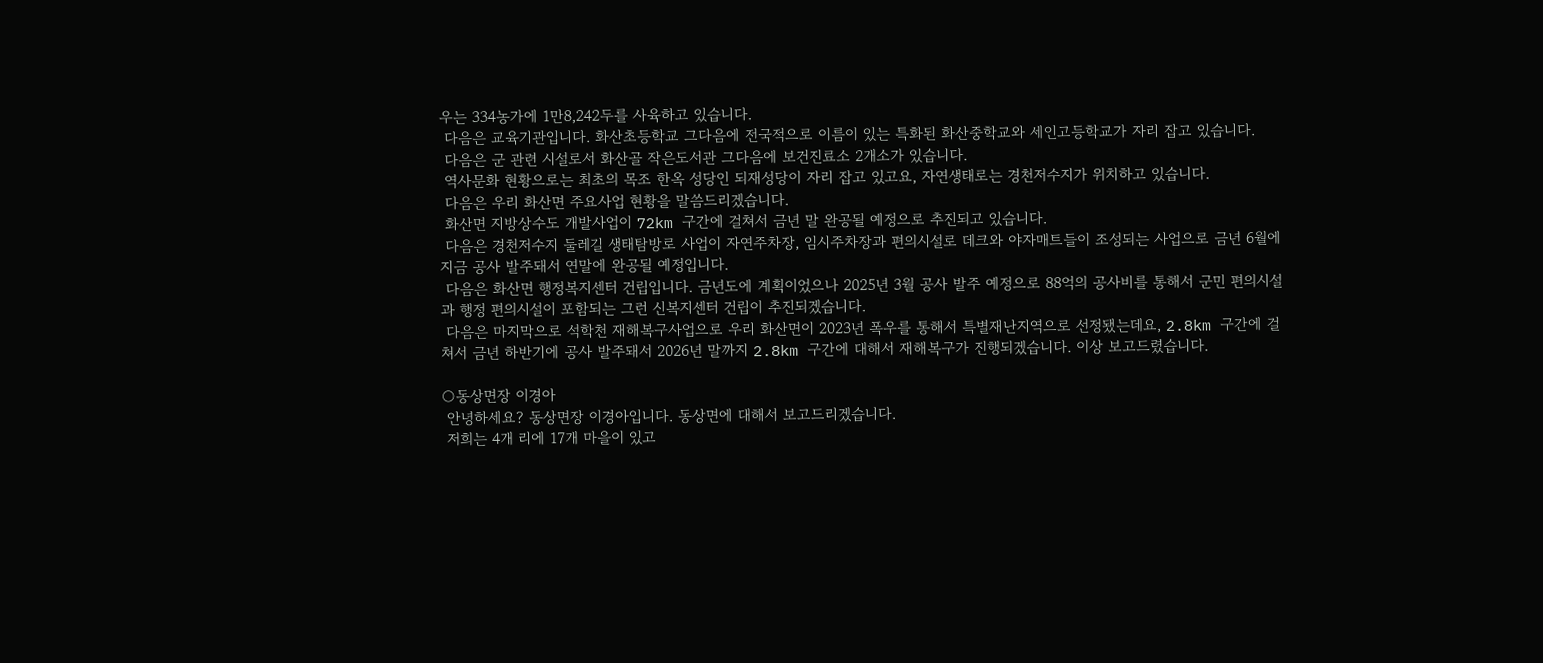우는 334농가에 1만8,242두를 사육하고 있습니다.
 다음은 교육기관입니다. 화산초등학교 그다음에 전국적으로 이름이 있는 특화된 화산중학교와 세인고등학교가 자리 잡고 있습니다.
 다음은 군 관련 시설로서 화산골 작은도서관 그다음에 보건진료소 2개소가 있습니다.
 역사문화 현황으로는 최초의 목조 한옥 성당인 되재성당이 자리 잡고 있고요, 자연생태로는 경천저수지가 위치하고 있습니다.
 다음은 우리 화산면 주요사업 현황을 말씀드리겠습니다.
 화산면 지방상수도 개발사업이 72km 구간에 걸쳐서 금년 말 완공될 예정으로 추진되고 있습니다.
 다음은 경천저수지 둘레길 생태탐방로 사업이 자연주차장, 임시주차장과 편의시설로 데크와 야자매트들이 조성되는 사업으로 금년 6월에 지금 공사 발주돼서 연말에 완공될 예정입니다.
 다음은 화산면 행정복지센터 건립입니다. 금년도에 계획이었으나 2025년 3월 공사 발주 예정으로 88억의 공사비를 통해서 군민 편의시설과 행정 편의시설이 포함되는 그런 신복지센터 건립이 추진되겠습니다.
 다음은 마지막으로 석학천 재해복구사업으로 우리 화산면이 2023년 폭우를 통해서 특별재난지역으로 선정됐는데요, 2.8km 구간에 걸쳐서 금년 하반기에 공사 발주돼서 2026년 말까지 2.8km 구간에 대해서 재해복구가 진행되겠습니다. 이상 보고드렸습니다.

○동상면장 이경아
 안녕하세요? 동상면장 이경아입니다. 동상면에 대해서 보고드리겠습니다.
 저희는 4개 리에 17개 마을이 있고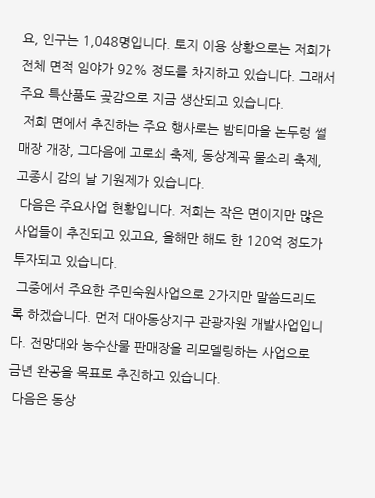요, 인구는 1,048명입니다. 토지 이용 상황으로는 저희가 전체 면적 임야가 92% 정도를 차지하고 있습니다. 그래서 주요 특산품도 곶감으로 지금 생산되고 있습니다.
 저희 면에서 추진하는 주요 행사로는 밤티마을 논두렁 썰매장 개장, 그다음에 고로쇠 축제, 동상계곡 물소리 축제, 고종시 감의 날 기원제가 있습니다.
 다음은 주요사업 현황입니다. 저희는 작은 면이지만 많은 사업들이 추진되고 있고요, 올해만 해도 한 120억 정도가 투자되고 있습니다.
 그중에서 주요한 주민숙원사업으로 2가지만 말씀드리도록 하겠습니다. 먼저 대아동상지구 관광자원 개발사업입니다. 전망대와 농수산물 판매장을 리모델링하는 사업으로 금년 완공을 목표로 추진하고 있습니다.
 다음은 동상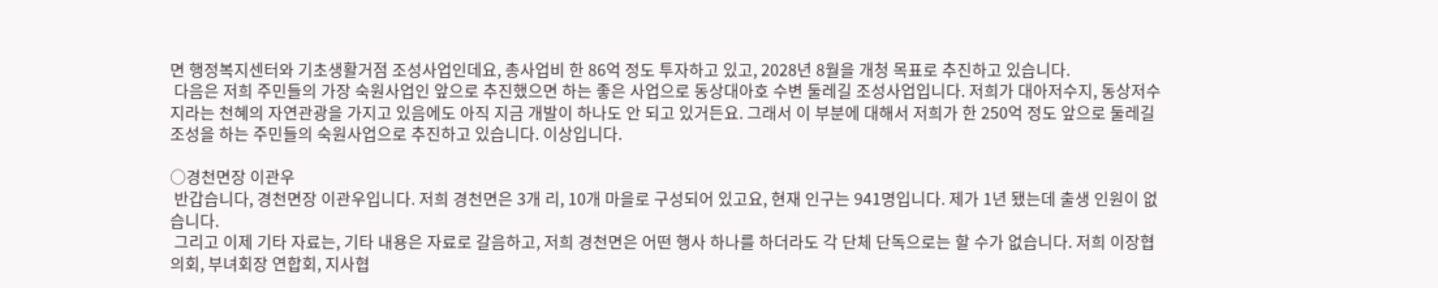면 행정복지센터와 기초생활거점 조성사업인데요, 총사업비 한 86억 정도 투자하고 있고, 2028년 8월을 개청 목표로 추진하고 있습니다.
 다음은 저희 주민들의 가장 숙원사업인 앞으로 추진했으면 하는 좋은 사업으로 동상대아호 수변 둘레길 조성사업입니다. 저희가 대아저수지, 동상저수지라는 천혜의 자연관광을 가지고 있음에도 아직 지금 개발이 하나도 안 되고 있거든요. 그래서 이 부분에 대해서 저희가 한 250억 정도 앞으로 둘레길 조성을 하는 주민들의 숙원사업으로 추진하고 있습니다. 이상입니다.

○경천면장 이관우
 반갑습니다, 경천면장 이관우입니다. 저희 경천면은 3개 리, 10개 마을로 구성되어 있고요, 현재 인구는 941명입니다. 제가 1년 됐는데 출생 인원이 없습니다.
 그리고 이제 기타 자료는, 기타 내용은 자료로 갈음하고, 저희 경천면은 어떤 행사 하나를 하더라도 각 단체 단독으로는 할 수가 없습니다. 저희 이장협의회, 부녀회장 연합회, 지사협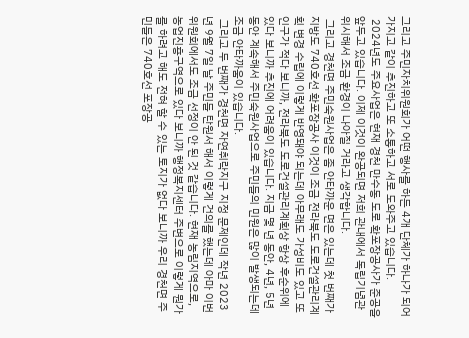그리고 주민자치위원회가 어떤 행사를 하든 4개 단체가 하나가 되어가지고 같이 추진하고 또 소통하고 서로 도와주고 있습니다.
 2024년도 주요사업은 현재 경천 만수동 도로 확포장공사가 준공을 앞두고 있습니다. 이제 이것이 완공되면 저희 관내에서 독립기념관 위시해서 조금 환경이 나아질 거라고 생각합니다.
 그리고 경천면 주민숙원사업은 좀 안타까운 면은 있는데 첫 번째가 지방도 740호선 확포장공사 이것이 조금 전라북도 도로건설관리계획 변경 수립에 이렇게 반영돼야 되는데 아무래도 가성비도 있고 또 인구가 적다 보니까, 전라북도 도로건설관리계획상 항상 후순위에 있다 보니까 추진에 어려움이 있습니다. 지금 몇 년 동안, 4년, 5년 동안 계속해서 주민숙원사업으로 주민들의 민원은 많이 발생되는데 조금 안타까움이 있습니다.
 그리고 두 번째가 경천면 자연취락지구 지정 문제인데 작년 2023년 9월 7일 날 주민들 탄원서 해서 이렇게 건의를 했는데 아마 이번 위원회에서도 조금 선정이 안 된 것 같습니다. 현재 농림지역으로, 농업진흥구역으로 있다 보니까 행정복지센터 주변으로 이렇게 뭔가를 하려고 해도 전혀 할 수 있는 토지가 없다 보니까 우리 경천면 주민들은 740호선 포장공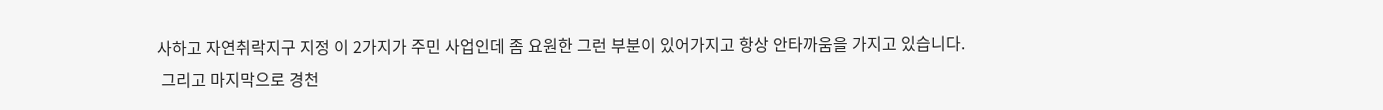사하고 자연취락지구 지정 이 2가지가 주민 사업인데 좀 요원한 그런 부분이 있어가지고 항상 안타까움을 가지고 있습니다.
 그리고 마지막으로 경천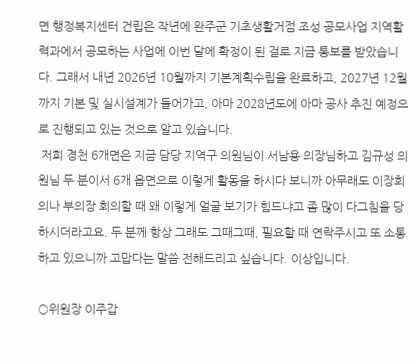면 행정복지센터 건립은 작년에 완주군 기초생활거점 조성 공모사업 지역활력과에서 공모하는 사업에 이번 달에 확정이 된 걸로 지금 통보를 받았습니다. 그래서 내년 2026년 10월까지 기본계획수립을 완료하고, 2027년 12월까지 기본 및 실시설계가 들어가고, 아마 2028년도에 아마 공사 추진 예정으로 진행되고 있는 것으로 알고 있습니다.
 저희 경천 6개면은 지금 담당 지역구 의원님이 서남용 의장님하고 김규성 의원님 두 분이서 6개 읍면으로 이렇게 활동을 하시다 보니까 아무래도 이장회의나 부의장 회의할 때 왜 이렇게 얼굴 보기가 힘드냐고 좀 많이 다그침을 당하시더라고요. 두 분께 항상 그래도 그때그때, 필요할 때 연락주시고 또 소통하고 있으니까 고맙다는 말씀 전해드리고 싶습니다. 이상입니다.

○위원장 이주갑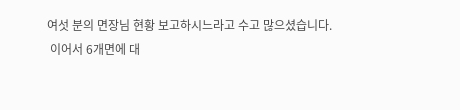여섯 분의 면장님 현황 보고하시느라고 수고 많으셨습니다.
 이어서 6개면에 대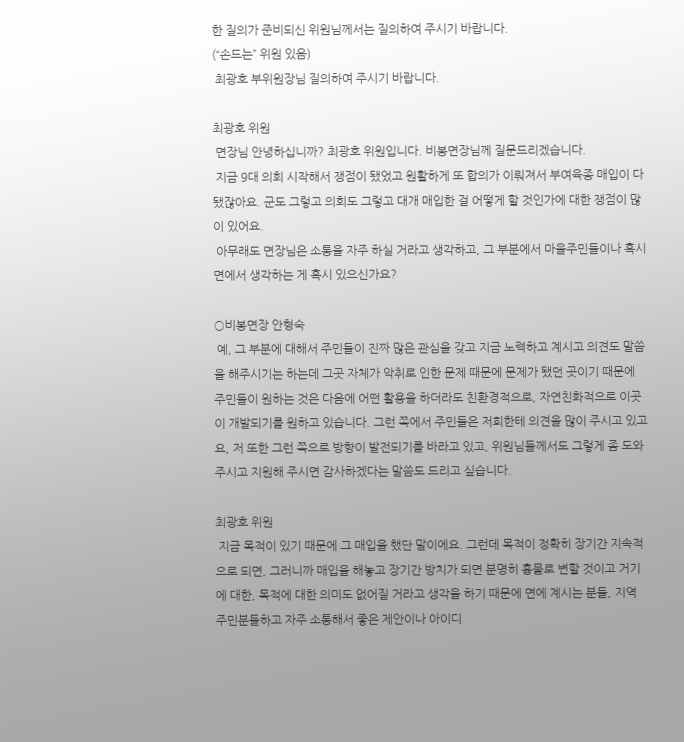한 질의가 준비되신 위원님께서는 질의하여 주시기 바랍니다.
(“손드는” 위원 있음)
 최광호 부위원장님 질의하여 주시기 바랍니다.

최광호 위원
 면장님 안녕하십니까? 최광호 위원입니다. 비봉면장님께 질문드리겠습니다.
 지금 9대 의회 시작해서 쟁점이 됐었고 원활하게 또 합의가 이뤄져서 부여육종 매입이 다 됐잖아요. 군도 그렇고 의회도 그렇고 대개 매입한 걸 어떻게 할 것인가에 대한 쟁점이 많이 있어요.
 아무래도 면장님은 소통을 자주 하실 거라고 생각하고, 그 부분에서 마을주민들이나 혹시 면에서 생각하는 게 혹시 있으신가요?

○비봉면장 안형숙
 예, 그 부분에 대해서 주민들이 진짜 많은 관심을 갖고 지금 노력하고 계시고 의견도 말씀을 해주시기는 하는데 그곳 자체가 악취로 인한 문제 때문에 문제가 됐던 곳이기 때문에 주민들이 원하는 것은 다음에 어떤 활용을 하더라도 친환경적으로, 자연친화적으로 이곳이 개발되기를 원하고 있습니다. 그런 쪽에서 주민들은 저희한테 의견을 많이 주시고 있고요, 저 또한 그런 쪽으로 방향이 발전되기를 바라고 있고, 위원님들께서도 그렇게 좀 도와주시고 지원해 주시면 감사하겠다는 말씀도 드리고 싶습니다.

최광호 위원
 지금 목적이 있기 때문에 그 매입을 했단 말이에요. 그런데 목적이 정확히 장기간 지속적으로 되면, 그러니까 매입을 해놓고 장기간 방치가 되면 분명히 흉물로 변할 것이고 거기에 대한, 목적에 대한 의미도 없어질 거라고 생각을 하기 때문에 면에 계시는 분들, 지역 주민분들하고 자주 소통해서 좋은 제안이나 아이디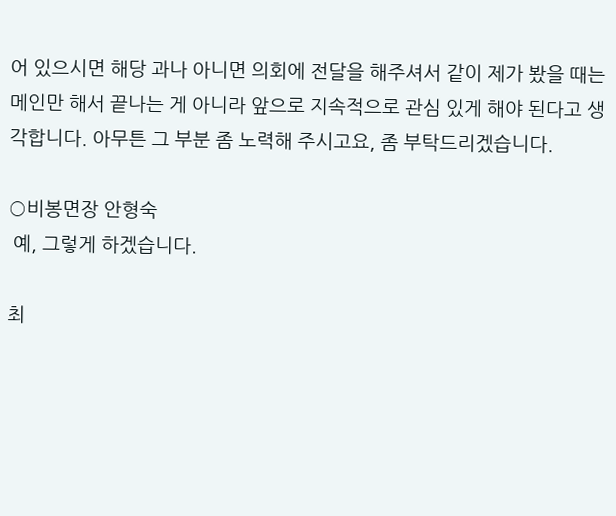어 있으시면 해당 과나 아니면 의회에 전달을 해주셔서 같이 제가 봤을 때는 메인만 해서 끝나는 게 아니라 앞으로 지속적으로 관심 있게 해야 된다고 생각합니다. 아무튼 그 부분 좀 노력해 주시고요, 좀 부탁드리겠습니다.

○비봉면장 안형숙
 예, 그렇게 하겠습니다.

최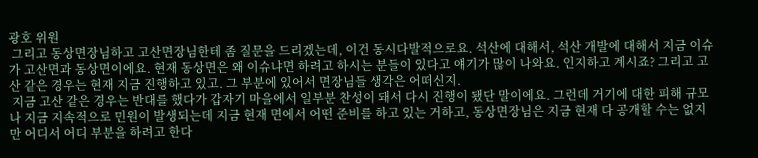광호 위원
 그리고 동상면장님하고 고산면장님한테 좀 질문을 드리겠는데, 이건 동시다발적으로요. 석산에 대해서, 석산 개발에 대해서 지금 이슈가 고산면과 동상면이에요. 현재 동상면은 왜 이슈냐면 하려고 하시는 분들이 있다고 얘기가 많이 나와요. 인지하고 계시죠? 그리고 고산 같은 경우는 현재 지금 진행하고 있고. 그 부분에 있어서 면장님들 생각은 어떠신지.
 지금 고산 같은 경우는 반대를 했다가 갑자기 마을에서 일부분 찬성이 돼서 다시 진행이 됐단 말이에요. 그런데 거기에 대한 피해 규모나 지금 지속적으로 민원이 발생되는데 지금 현재 면에서 어떤 준비를 하고 있는 거하고, 동상면장님은 지금 현재 다 공개할 수는 없지만 어디서 어디 부분을 하려고 한다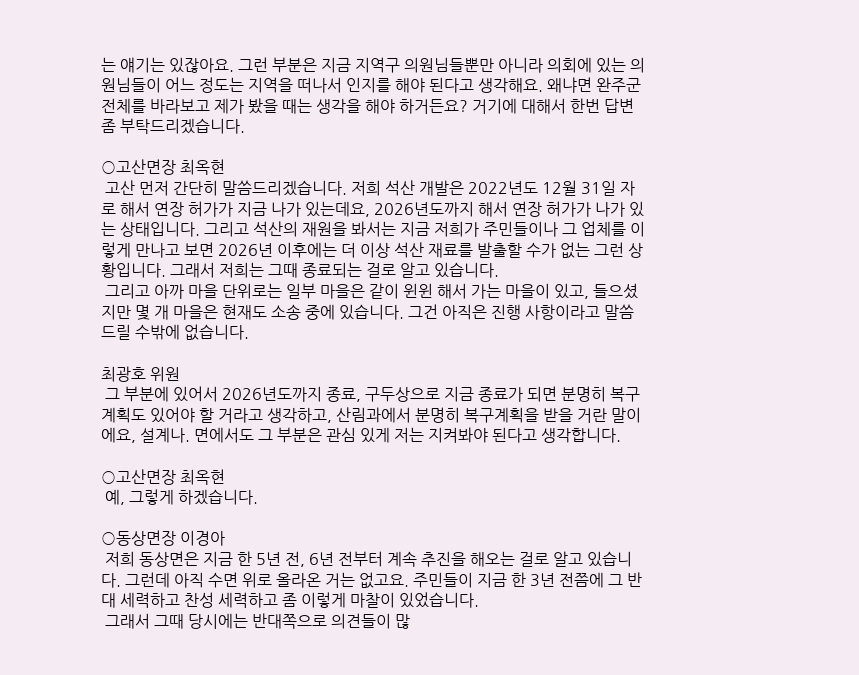는 얘기는 있잖아요. 그런 부분은 지금 지역구 의원님들뿐만 아니라 의회에 있는 의원님들이 어느 정도는 지역을 떠나서 인지를 해야 된다고 생각해요. 왜냐면 완주군 전체를 바라보고 제가 봤을 때는 생각을 해야 하거든요? 거기에 대해서 한번 답변 좀 부탁드리겠습니다.

○고산면장 최옥현
 고산 먼저 간단히 말씀드리겠습니다. 저희 석산 개발은 2022년도 12월 31일 자로 해서 연장 허가가 지금 나가 있는데요, 2026년도까지 해서 연장 허가가 나가 있는 상태입니다. 그리고 석산의 재원을 봐서는 지금 저희가 주민들이나 그 업체를 이렇게 만나고 보면 2026년 이후에는 더 이상 석산 재료를 발출할 수가 없는 그런 상황입니다. 그래서 저희는 그때 종료되는 걸로 알고 있습니다.
 그리고 아까 마을 단위로는 일부 마을은 같이 윈윈 해서 가는 마을이 있고, 들으셨지만 몇 개 마을은 현재도 소송 중에 있습니다. 그건 아직은 진행 사항이라고 말씀드릴 수밖에 없습니다.

최광호 위원
 그 부분에 있어서 2026년도까지 종료, 구두상으로 지금 종료가 되면 분명히 복구계획도 있어야 할 거라고 생각하고, 산림과에서 분명히 복구계획을 받을 거란 말이에요, 설계나. 면에서도 그 부분은 관심 있게 저는 지켜봐야 된다고 생각합니다.

○고산면장 최옥현
 예, 그렇게 하겠습니다.

○동상면장 이경아
 저희 동상면은 지금 한 5년 전, 6년 전부터 계속 추진을 해오는 걸로 알고 있습니다. 그런데 아직 수면 위로 올라온 거는 없고요. 주민들이 지금 한 3년 전쯤에 그 반대 세력하고 찬성 세력하고 좀 이렇게 마찰이 있었습니다.
 그래서 그때 당시에는 반대쪽으로 의견들이 많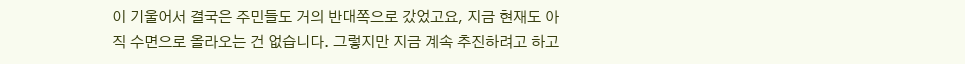이 기울어서 결국은 주민들도 거의 반대쪽으로 갔었고요, 지금 현재도 아직 수면으로 올라오는 건 없습니다. 그렇지만 지금 계속 추진하려고 하고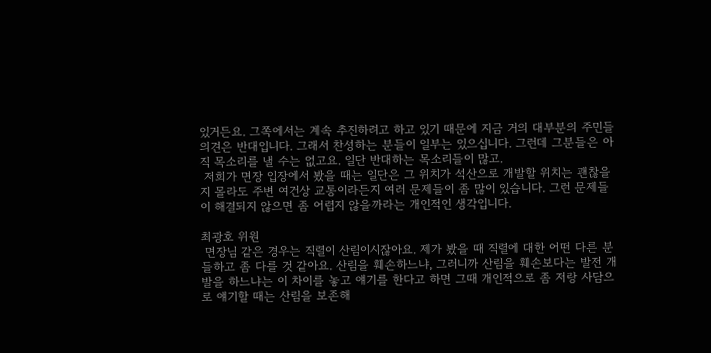있거든요. 그쪽에서는 계속 추진하려고 하고 있기 때문에 지금 거의 대부분의 주민들 의견은 반대입니다. 그래서 찬성하는 분들이 일부는 있으십니다. 그런데 그분들은 아직 목소리를 낼 수는 없고요. 일단 반대하는 목소리들이 많고.
 저희가 면장 입장에서 봤을 때는 일단은 그 위치가 석산으로 개발할 위치는 괜찮을지 몰라도 주변 여건상 교통이라든지 여러 문제들이 좀 많이 있습니다. 그런 문제들이 해결되지 않으면 좀 어렵지 않을까라는 개인적인 생각입니다.

최광호 위원
 면장님 같은 경우는 직렬이 산림이시잖아요. 제가 봤을 때 직렬에 대한 어떤 다른 분들하고 좀 다를 것 같아요. 산림을 훼손하느냐, 그러니까 산림을 훼손보다는 발전 개발을 하느냐는 이 차이를 놓고 얘기를 한다고 하면 그때 개인적으로 좀 저랑 사담으로 얘기할 때는 산림을 보존해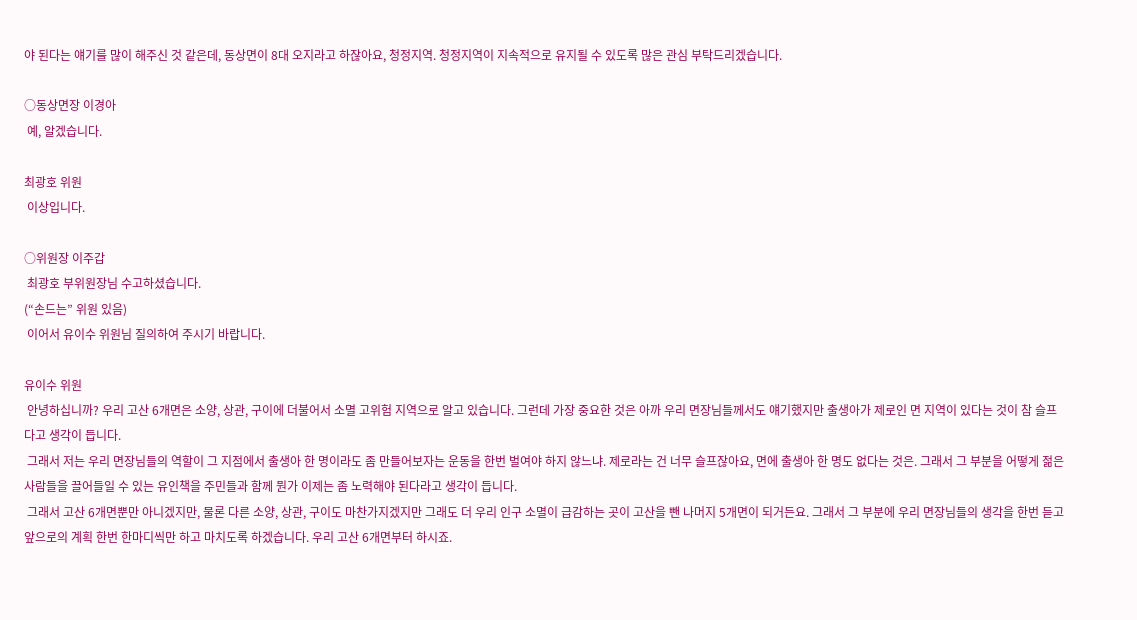야 된다는 얘기를 많이 해주신 것 같은데, 동상면이 8대 오지라고 하잖아요, 청정지역. 청정지역이 지속적으로 유지될 수 있도록 많은 관심 부탁드리겠습니다.

○동상면장 이경아
 예, 알겠습니다.

최광호 위원
 이상입니다.

○위원장 이주갑
 최광호 부위원장님 수고하셨습니다.
(“손드는” 위원 있음)
 이어서 유이수 위원님 질의하여 주시기 바랍니다.

유이수 위원
 안녕하십니까? 우리 고산 6개면은 소양, 상관, 구이에 더불어서 소멸 고위험 지역으로 알고 있습니다. 그런데 가장 중요한 것은 아까 우리 면장님들께서도 얘기했지만 출생아가 제로인 면 지역이 있다는 것이 참 슬프다고 생각이 듭니다.
 그래서 저는 우리 면장님들의 역할이 그 지점에서 출생아 한 명이라도 좀 만들어보자는 운동을 한번 벌여야 하지 않느냐. 제로라는 건 너무 슬프잖아요, 면에 출생아 한 명도 없다는 것은. 그래서 그 부분을 어떻게 젊은 사람들을 끌어들일 수 있는 유인책을 주민들과 함께 뭔가 이제는 좀 노력해야 된다라고 생각이 듭니다.
 그래서 고산 6개면뿐만 아니겠지만, 물론 다른 소양, 상관, 구이도 마찬가지겠지만 그래도 더 우리 인구 소멸이 급감하는 곳이 고산을 뺀 나머지 5개면이 되거든요. 그래서 그 부분에 우리 면장님들의 생각을 한번 듣고 앞으로의 계획 한번 한마디씩만 하고 마치도록 하겠습니다. 우리 고산 6개면부터 하시죠.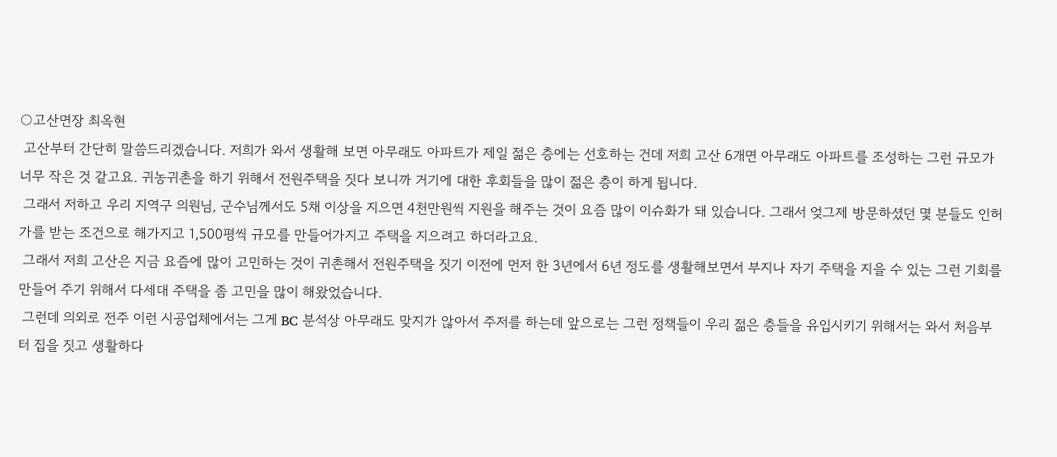○고산면장 최옥현
 고산부터 간단히 말씀드리겠습니다. 저희가 와서 생활해 보면 아무래도 아파트가 제일 젊은 층에는 선호하는 건데 저희 고산 6개면 아무래도 아파트를 조성하는 그런 규모가 너무 작은 것 같고요. 귀농귀촌을 하기 위해서 전원주택을 짓다 보니까 거기에 대한 후회들을 많이 젊은 층이 하게 됩니다.
 그래서 저하고 우리 지역구 의원님, 군수님께서도 5채 이상을 지으면 4천만원씩 지원을 해주는 것이 요즘 많이 이슈화가 돼 있습니다. 그래서 엊그제 방문하셨던 몇 분들도 인허가를 받는 조건으로 해가지고 1,500평씩 규모를 만들어가지고 주택을 지으려고 하더라고요.
 그래서 저희 고산은 지금 요즘에 많이 고민하는 것이 귀촌해서 전원주택을 짓기 이전에 먼저 한 3년에서 6년 정도를 생활해보면서 부지나 자기 주택을 지을 수 있는 그런 기회를 만들어 주기 위해서 다세대 주택을 좀 고민을 많이 해왔었습니다.
 그런데 의외로 전주 이런 시공업체에서는 그게 BC 분석상 아무래도 맞지가 않아서 주저를 하는데 앞으로는 그런 정책들이 우리 젊은 층들을 유입시키기 위해서는 와서 처음부터 집을 짓고 생활하다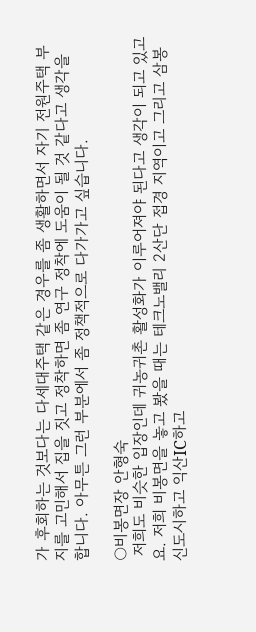가 후회하는 것보다는 다세대주택 같은 경우를 좀 생활하면서 자기 전원주택 부지를 고민해서 집을 짓고 정착하면 좀 연구 정착에 도움이 될 것 같다고 생각을 합니다. 아무튼 그런 부분에서 좀 정책적으로 다가가고 싶습니다.

○비봉면장 안형숙
 저희도 비슷한 입장인데 귀농귀촌 활성화가 이루어져야 된다고 생각이 되고 있고요. 저희 비봉면을 놓고 봤을 때는 테크노밸리 2산단 접경 지역이고 그리고 삼봉 신도시하고 익산IC하고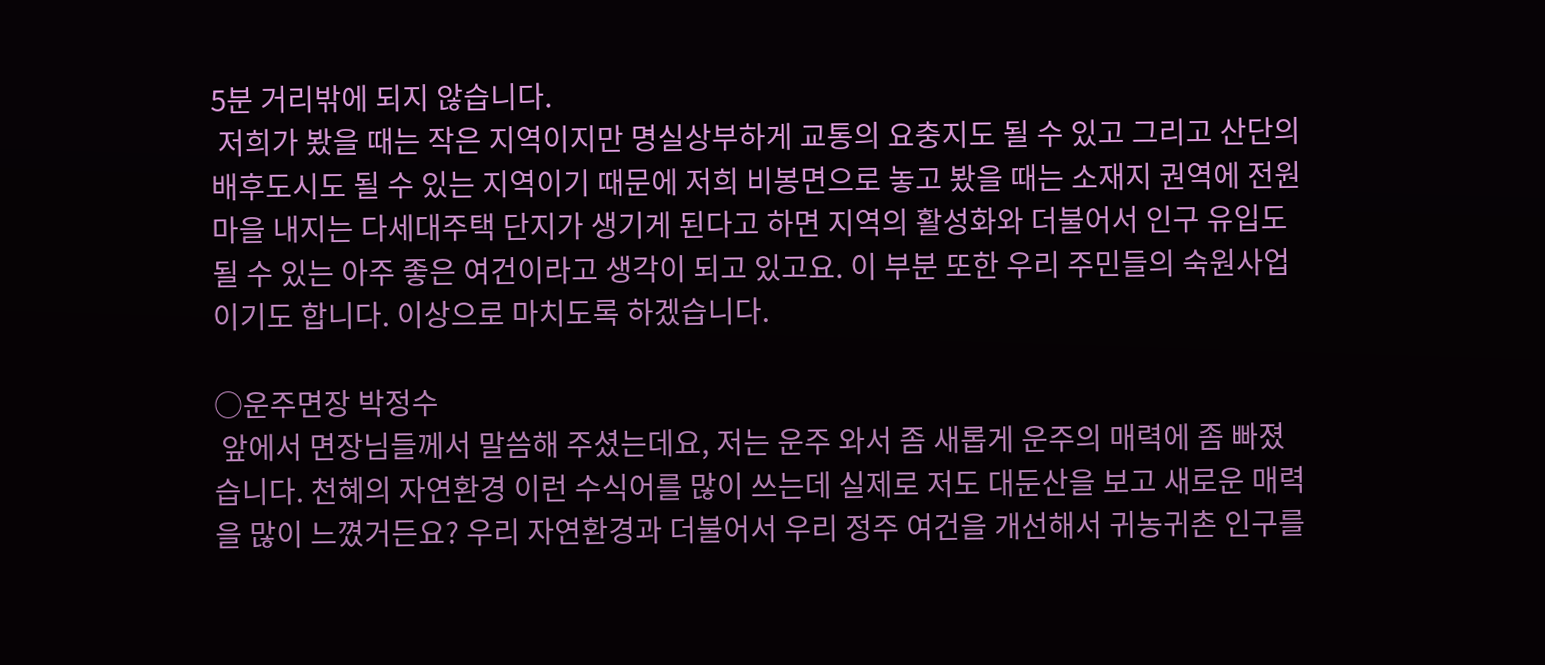5분 거리밖에 되지 않습니다.
 저희가 봤을 때는 작은 지역이지만 명실상부하게 교통의 요충지도 될 수 있고 그리고 산단의 배후도시도 될 수 있는 지역이기 때문에 저희 비봉면으로 놓고 봤을 때는 소재지 권역에 전원마을 내지는 다세대주택 단지가 생기게 된다고 하면 지역의 활성화와 더불어서 인구 유입도 될 수 있는 아주 좋은 여건이라고 생각이 되고 있고요. 이 부분 또한 우리 주민들의 숙원사업이기도 합니다. 이상으로 마치도록 하겠습니다.

○운주면장 박정수
 앞에서 면장님들께서 말씀해 주셨는데요, 저는 운주 와서 좀 새롭게 운주의 매력에 좀 빠졌습니다. 천혜의 자연환경 이런 수식어를 많이 쓰는데 실제로 저도 대둔산을 보고 새로운 매력을 많이 느꼈거든요? 우리 자연환경과 더불어서 우리 정주 여건을 개선해서 귀농귀촌 인구를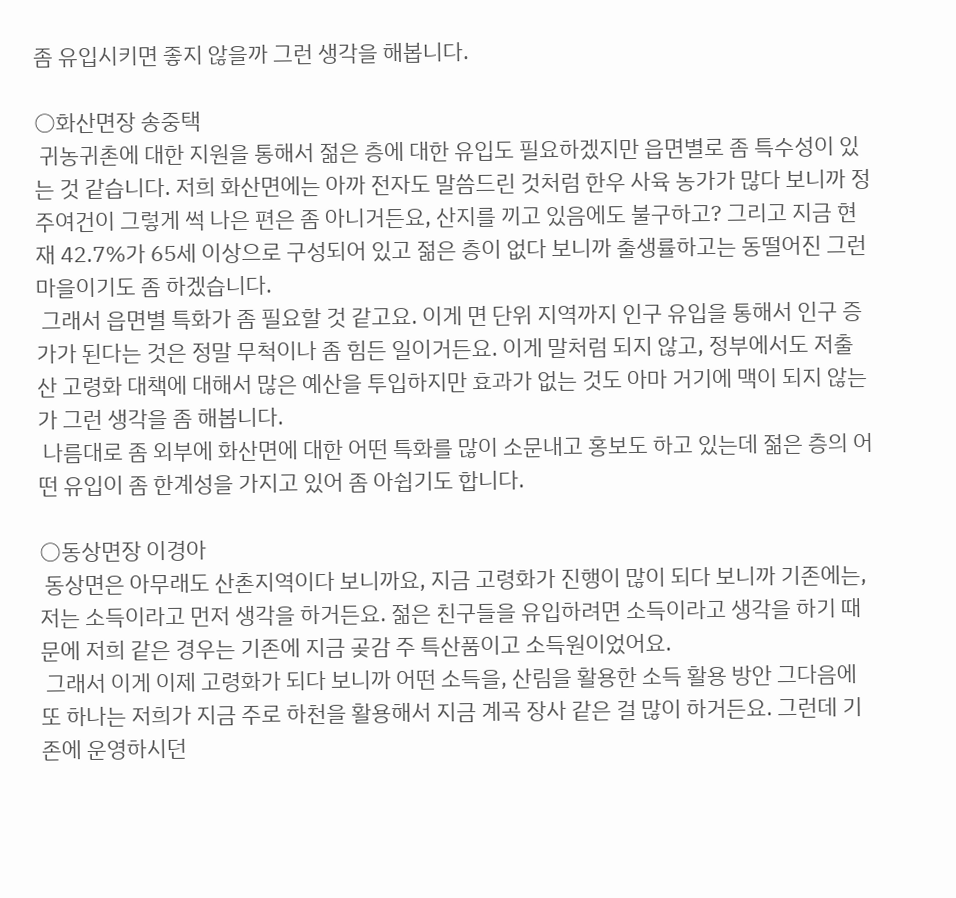좀 유입시키면 좋지 않을까 그런 생각을 해봅니다.

○화산면장 송중택
 귀농귀촌에 대한 지원을 통해서 젊은 층에 대한 유입도 필요하겠지만 읍면별로 좀 특수성이 있는 것 같습니다. 저희 화산면에는 아까 전자도 말씀드린 것처럼 한우 사육 농가가 많다 보니까 정주여건이 그렇게 썩 나은 편은 좀 아니거든요, 산지를 끼고 있음에도 불구하고? 그리고 지금 현재 42.7%가 65세 이상으로 구성되어 있고 젊은 층이 없다 보니까 출생률하고는 동떨어진 그런 마을이기도 좀 하겠습니다.
 그래서 읍면별 특화가 좀 필요할 것 같고요. 이게 면 단위 지역까지 인구 유입을 통해서 인구 증가가 된다는 것은 정말 무척이나 좀 힘든 일이거든요. 이게 말처럼 되지 않고, 정부에서도 저출산 고령화 대책에 대해서 많은 예산을 투입하지만 효과가 없는 것도 아마 거기에 맥이 되지 않는가 그런 생각을 좀 해봅니다.
 나름대로 좀 외부에 화산면에 대한 어떤 특화를 많이 소문내고 홍보도 하고 있는데 젊은 층의 어떤 유입이 좀 한계성을 가지고 있어 좀 아쉽기도 합니다.

○동상면장 이경아
 동상면은 아무래도 산촌지역이다 보니까요, 지금 고령화가 진행이 많이 되다 보니까 기존에는, 저는 소득이라고 먼저 생각을 하거든요. 젊은 친구들을 유입하려면 소득이라고 생각을 하기 때문에 저희 같은 경우는 기존에 지금 곶감 주 특산품이고 소득원이었어요.
 그래서 이게 이제 고령화가 되다 보니까 어떤 소득을, 산림을 활용한 소득 활용 방안 그다음에 또 하나는 저희가 지금 주로 하천을 활용해서 지금 계곡 장사 같은 걸 많이 하거든요. 그런데 기존에 운영하시던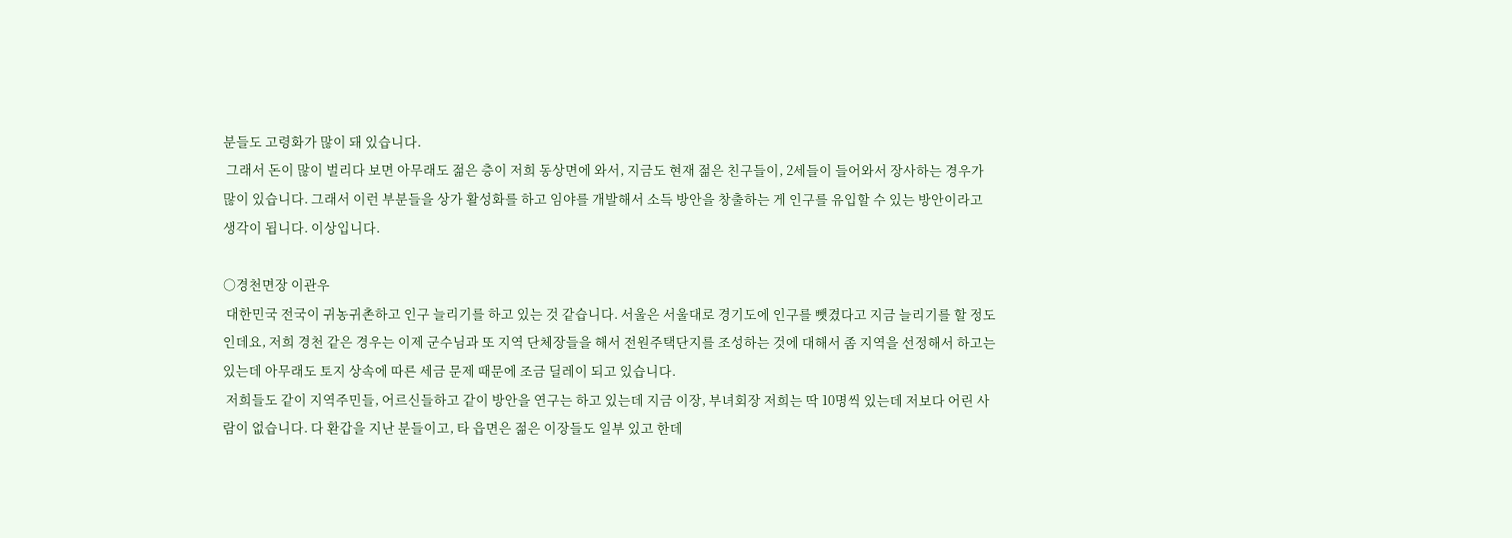분들도 고령화가 많이 돼 있습니다.
 그래서 돈이 많이 벌리다 보면 아무래도 젊은 층이 저희 동상면에 와서, 지금도 현재 젊은 친구들이, 2세들이 들어와서 장사하는 경우가 많이 있습니다. 그래서 이런 부분들을 상가 활성화를 하고 임야를 개발해서 소득 방안을 창출하는 게 인구를 유입할 수 있는 방안이라고 생각이 됩니다. 이상입니다.

○경천면장 이관우
 대한민국 전국이 귀농귀촌하고 인구 늘리기를 하고 있는 것 같습니다. 서울은 서울대로 경기도에 인구를 뺏겼다고 지금 늘리기를 할 정도인데요, 저희 경천 같은 경우는 이제 군수님과 또 지역 단체장들을 해서 전원주택단지를 조성하는 것에 대해서 좀 지역을 선정해서 하고는 있는데 아무래도 토지 상속에 따른 세금 문제 때문에 조금 딜레이 되고 있습니다.
 저희들도 같이 지역주민들, 어르신들하고 같이 방안을 연구는 하고 있는데 지금 이장, 부녀회장 저희는 딱 10명씩 있는데 저보다 어린 사람이 없습니다. 다 환갑을 지난 분들이고, 타 읍면은 젊은 이장들도 일부 있고 한데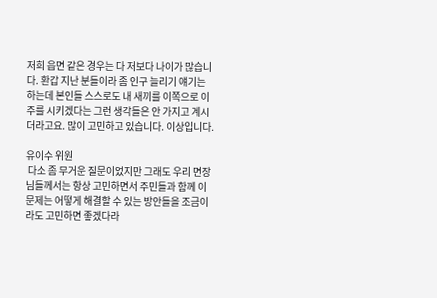저희 읍면 같은 경우는 다 저보다 나이가 많습니다. 환갑 지난 분들이라 좀 인구 늘리기 얘기는 하는데 본인들 스스로도 내 새끼를 이쪽으로 이주를 시키겠다는 그런 생각들은 안 가지고 계시더라고요. 많이 고민하고 있습니다. 이상입니다.

유이수 위원
 다소 좀 무거운 질문이었지만 그래도 우리 면장님들께서는 항상 고민하면서 주민들과 함께 이 문제는 어떻게 해결할 수 있는 방안들을 조금이라도 고민하면 좋겠다라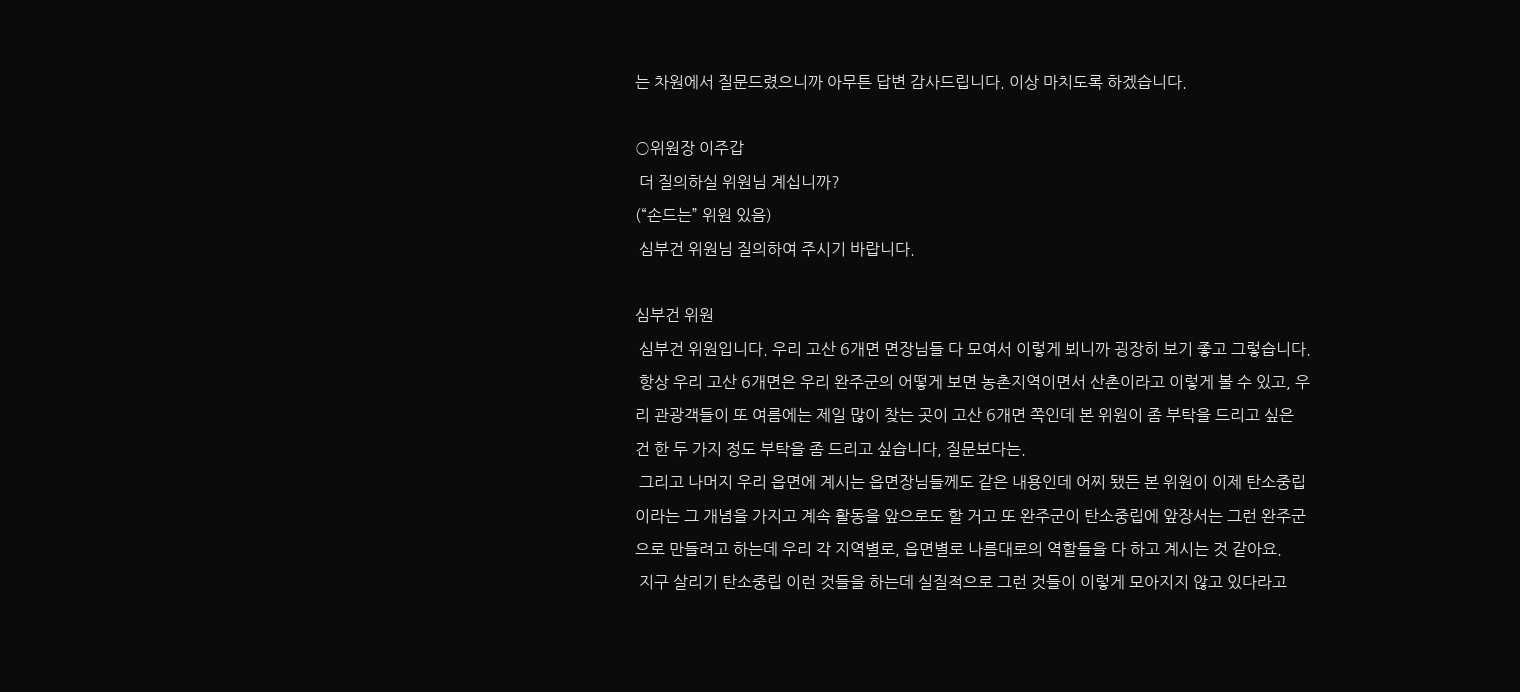는 차원에서 질문드렸으니까 아무튼 답변 감사드립니다. 이상 마치도록 하겠습니다.

○위원장 이주갑
 더 질의하실 위원님 계십니까?
(“손드는” 위원 있음)
 심부건 위원님 질의하여 주시기 바랍니다.

심부건 위원
 심부건 위원입니다. 우리 고산 6개면 면장님들 다 모여서 이렇게 뵈니까 굉장히 보기 좋고 그렇습니다.
 항상 우리 고산 6개면은 우리 완주군의 어떻게 보면 농촌지역이면서 산촌이라고 이렇게 볼 수 있고, 우리 관광객들이 또 여름에는 제일 많이 찾는 곳이 고산 6개면 쪽인데 본 위원이 좀 부탁을 드리고 싶은 건 한 두 가지 정도 부탁을 좀 드리고 싶습니다, 질문보다는.
 그리고 나머지 우리 읍면에 계시는 읍면장님들께도 같은 내용인데 어찌 됐든 본 위원이 이제 탄소중립이라는 그 개념을 가지고 계속 활동을 앞으로도 할 거고 또 완주군이 탄소중립에 앞장서는 그런 완주군으로 만들려고 하는데 우리 각 지역별로, 읍면별로 나름대로의 역할들을 다 하고 계시는 것 같아요.
 지구 살리기 탄소중립 이런 것들을 하는데 실질적으로 그런 것들이 이렇게 모아지지 않고 있다라고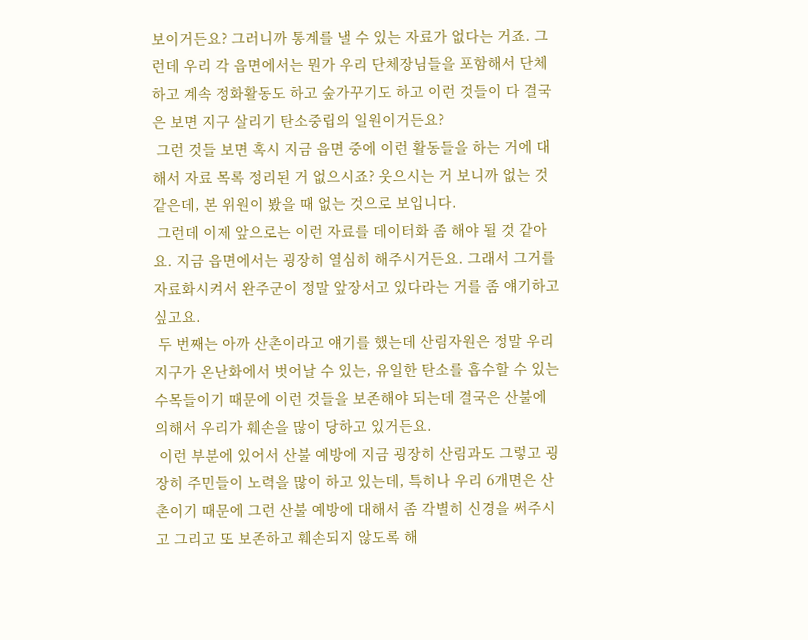보이거든요? 그러니까 통계를 낼 수 있는 자료가 없다는 거죠. 그런데 우리 각 읍면에서는 뭔가 우리 단체장님들을 포함해서 단체하고 계속 정화활동도 하고 숲가꾸기도 하고 이런 것들이 다 결국은 보면 지구 살리기 탄소중립의 일원이거든요?
 그런 것들 보면 혹시 지금 읍면 중에 이런 활동들을 하는 거에 대해서 자료 목록 정리된 거 없으시죠? 웃으시는 거 보니까 없는 것 같은데, 본 위원이 봤을 때 없는 것으로 보입니다.
 그런데 이제 앞으로는 이런 자료를 데이터화 좀 해야 될 것 같아요. 지금 읍면에서는 굉장히 열심히 해주시거든요. 그래서 그거를 자료화시켜서 완주군이 정말 앞장서고 있다라는 거를 좀 얘기하고 싶고요.
 두 번째는 아까 산촌이라고 얘기를 했는데 산림자원은 정말 우리 지구가 온난화에서 벗어날 수 있는, 유일한 탄소를 흡수할 수 있는 수목들이기 때문에 이런 것들을 보존해야 되는데 결국은 산불에 의해서 우리가 훼손을 많이 당하고 있거든요.
 이런 부분에 있어서 산불 예방에 지금 굉장히 산림과도 그렇고 굉장히 주민들이 노력을 많이 하고 있는데, 특히나 우리 6개면은 산촌이기 때문에 그런 산불 예방에 대해서 좀 각별히 신경을 써주시고 그리고 또 보존하고 훼손되지 않도록 해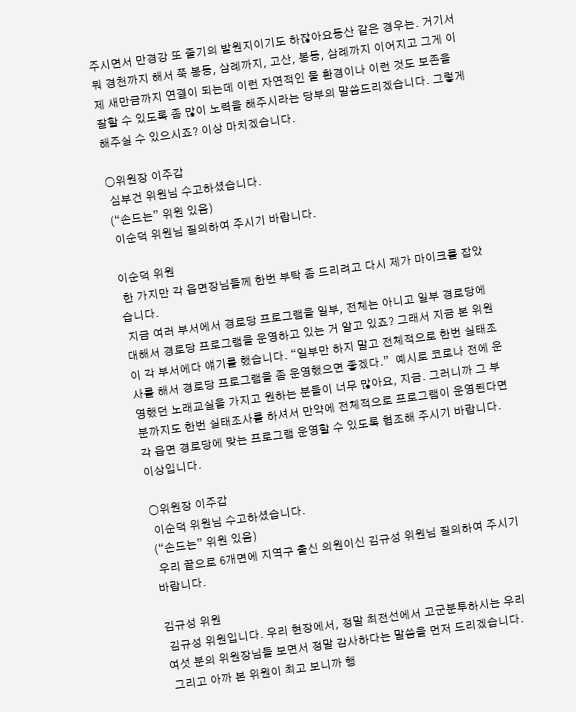주시면서 만경강 또 줄기의 발원지이기도 하잖아요동산 같은 경우는. 거기서 뭐 경천까지 해서 쭉 봉동, 삼례까지, 고산, 봉동, 삼례까지 이어지고 그게 이제 새만금까지 연결이 되는데 이런 자연적인 물 환경이나 이런 것도 보존을 잘할 수 있도록 좀 많이 노력을 해주시라는 당부의 말씀드리겠습니다. 그렇게 해주실 수 있으시죠? 이상 마치겠습니다.

○위원장 이주갑
 심부건 위원님 수고하셨습니다.
(“손드는” 위원 있음)
 이순덕 위원님 질의하여 주시기 바랍니다.

이순덕 위원
 한 가지만 각 읍면장님들께 한번 부탁 좀 드리려고 다시 제가 마이크를 잡았습니다.
 지금 여러 부서에서 경로당 프로그램을 일부, 전체는 아니고 일부 경로당에 대해서 경로당 프로그램을 운영하고 있는 거 알고 있죠? 그래서 지금 본 위원이 각 부서에다 얘기를 했습니다. “일부만 하지 말고 전체적으로 한번 실태조사를 해서 경로당 프로그램을 좀 운영했으면 좋겠다.”  예시로 코로나 전에 운영했던 노래교실을 가지고 원하는 분들이 너무 많아요, 지금. 그러니까 그 부분까지도 한번 실태조사를 하셔서 만약에 전체적으로 프로그램이 운영된다면 각 읍면 경로당에 맞는 프로그램 운영할 수 있도록 협조해 주시기 바랍니다. 이상입니다.

○위원장 이주갑
 이순덕 위원님 수고하셨습니다.
(“손드는” 위원 있음)
 우리 끝으로 6개면에 지역구 출신 의원이신 김규성 위원님 질의하여 주시기 바랍니다.

김규성 위원
 김규성 위원입니다. 우리 현장에서, 정말 최전선에서 고군분투하시는 우리 여섯 분의 위원장님들 보면서 정말 감사하다는 말씀을 먼저 드리겠습니다.
 그리고 아까 본 위원이 최고 보니까 행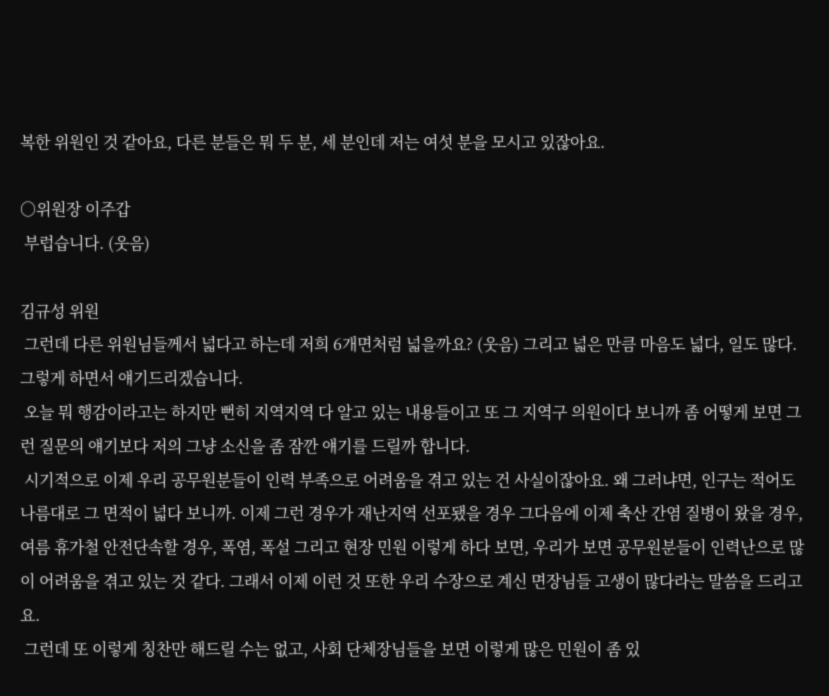복한 위원인 것 같아요, 다른 분들은 뭐 두 분, 세 분인데 저는 여섯 분을 모시고 있잖아요.

○위원장 이주갑
 부럽습니다. (웃음)

김규성 위원
 그런데 다른 위원님들께서 넓다고 하는데 저희 6개면처럼 넓을까요? (웃음) 그리고 넓은 만큼 마음도 넓다, 일도 많다. 그렇게 하면서 얘기드리겠습니다.
 오늘 뭐 행감이라고는 하지만 뻔히 지역지역 다 알고 있는 내용들이고 또 그 지역구 의원이다 보니까 좀 어떻게 보면 그런 질문의 얘기보다 저의 그냥 소신을 좀 잠깐 얘기를 드릴까 합니다.
 시기적으로 이제 우리 공무원분들이 인력 부족으로 어려움을 겪고 있는 건 사실이잖아요. 왜 그러냐면, 인구는 적어도 나름대로 그 면적이 넓다 보니까. 이제 그런 경우가 재난지역 선포됐을 경우 그다음에 이제 축산 간염 질병이 왔을 경우, 여름 휴가철 안전단속할 경우, 폭염, 폭설 그리고 현장 민원 이렇게 하다 보면, 우리가 보면 공무원분들이 인력난으로 많이 어려움을 겪고 있는 것 같다. 그래서 이제 이런 것 또한 우리 수장으로 계신 면장님들 고생이 많다라는 말씀을 드리고요.
 그런데 또 이렇게 칭찬만 해드릴 수는 없고, 사회 단체장님들을 보면 이렇게 많은 민원이 좀 있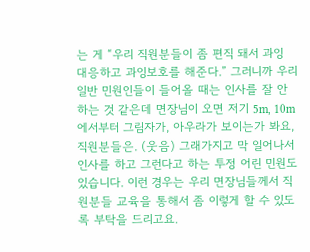는 게 “우리 직원분들이 좀 편직 돼서 과잉 대응하고 과잉보호를 해준다.” 그러니까 우리 일반 민원인들이 들어올 때는 인사를 잘 안 하는 것 같은데 면장님이 오면 저기 5m, 10m에서부터 그림자가, 아우라가 보이는가 봐요, 직원분들은. (웃음) 그래가지고 막 일어나서 인사를 하고 그런다고 하는 투정 어린 민원도 있습니다. 이런 경우는 우리 면장님들께서 직원분들 교육을 통해서 좀 이렇게 할 수 있도록 부탁을 드리고요.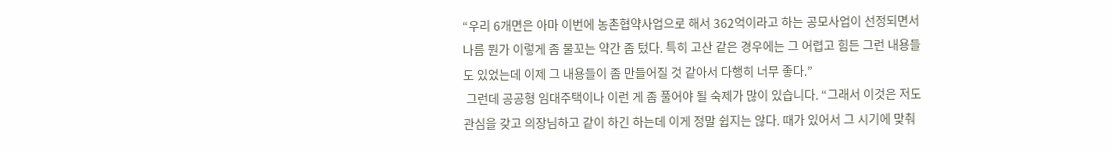“우리 6개면은 아마 이번에 농촌협약사업으로 해서 362억이라고 하는 공모사업이 선정되면서 나름 뭔가 이렇게 좀 물꼬는 약간 좀 텄다. 특히 고산 같은 경우에는 그 어렵고 힘든 그런 내용들도 있었는데 이제 그 내용들이 좀 만들어질 것 같아서 다행히 너무 좋다.”
 그런데 공공형 임대주택이나 이런 게 좀 풀어야 될 숙제가 많이 있습니다. “그래서 이것은 저도 관심을 갖고 의장님하고 같이 하긴 하는데 이게 정말 쉽지는 않다. 때가 있어서 그 시기에 맞춰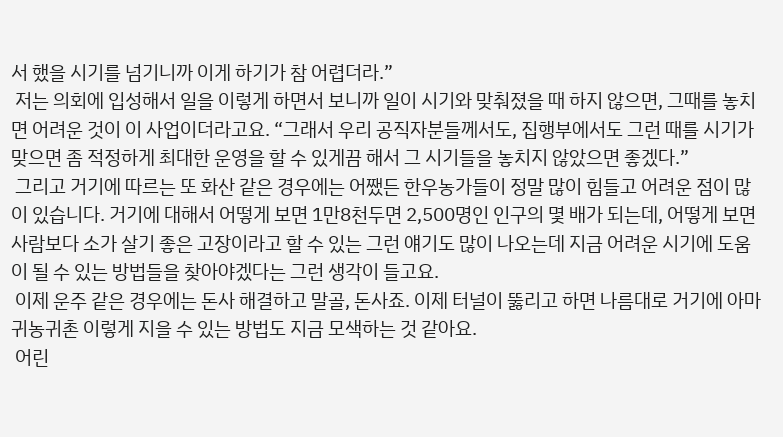서 했을 시기를 넘기니까 이게 하기가 참 어렵더라.”
 저는 의회에 입성해서 일을 이렇게 하면서 보니까 일이 시기와 맞춰졌을 때 하지 않으면, 그때를 놓치면 어려운 것이 이 사업이더라고요. “그래서 우리 공직자분들께서도, 집행부에서도 그런 때를 시기가 맞으면 좀 적정하게 최대한 운영을 할 수 있게끔 해서 그 시기들을 놓치지 않았으면 좋겠다.”
 그리고 거기에 따르는 또 화산 같은 경우에는 어쨌든 한우농가들이 정말 많이 힘들고 어려운 점이 많이 있습니다. 거기에 대해서 어떻게 보면 1만8천두면 2,500명인 인구의 몇 배가 되는데, 어떻게 보면 사람보다 소가 살기 좋은 고장이라고 할 수 있는 그런 얘기도 많이 나오는데 지금 어려운 시기에 도움이 될 수 있는 방법들을 찾아야겠다는 그런 생각이 들고요.
 이제 운주 같은 경우에는 돈사 해결하고 말골, 돈사죠. 이제 터널이 뚫리고 하면 나름대로 거기에 아마 귀농귀촌 이렇게 지을 수 있는 방법도 지금 모색하는 것 같아요.
 어린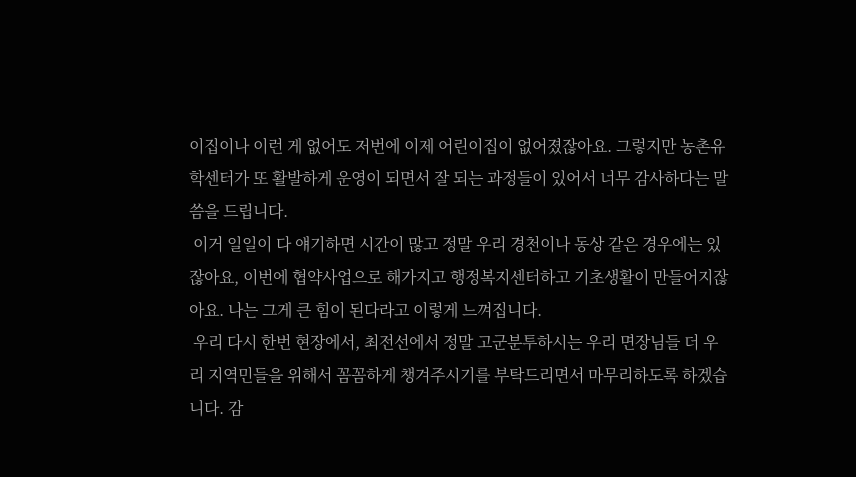이집이나 이런 게 없어도 저번에 이제 어린이집이 없어졌잖아요. 그렇지만 농촌유학센터가 또 활발하게 운영이 되면서 잘 되는 과정들이 있어서 너무 감사하다는 말씀을 드립니다.
 이거 일일이 다 얘기하면 시간이 많고 정말 우리 경천이나 동상 같은 경우에는 있잖아요, 이번에 협약사업으로 해가지고 행정복지센터하고 기초생활이 만들어지잖아요. 나는 그게 큰 힘이 된다라고 이렇게 느껴집니다.
 우리 다시 한번 현장에서, 최전선에서 정말 고군분투하시는 우리 면장님들 더 우리 지역민들을 위해서 꼼꼼하게 챙겨주시기를 부탁드리면서 마무리하도록 하겠습니다. 감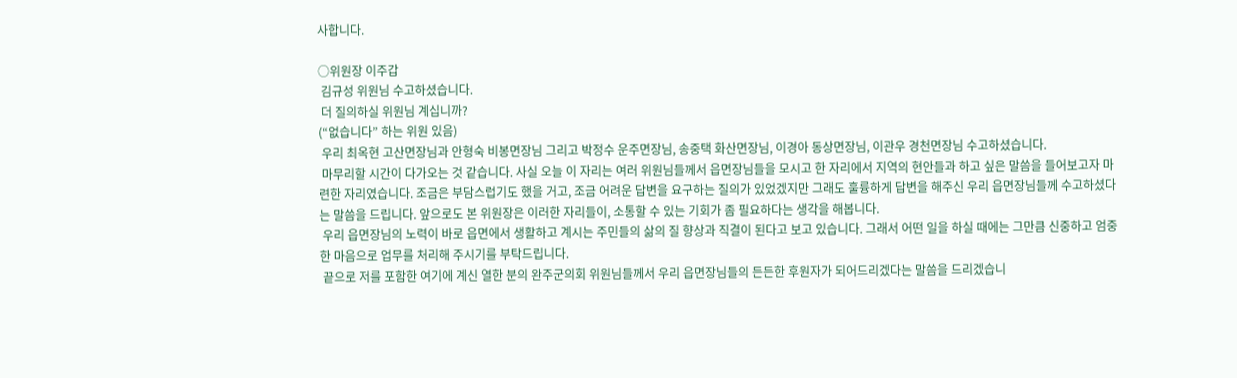사합니다.

○위원장 이주갑
 김규성 위원님 수고하셨습니다.
 더 질의하실 위원님 계십니까?
(“없습니다” 하는 위원 있음)
 우리 최옥현 고산면장님과 안형숙 비봉면장님 그리고 박정수 운주면장님, 송중택 화산면장님, 이경아 동상면장님, 이관우 경천면장님 수고하셨습니다.
 마무리할 시간이 다가오는 것 같습니다. 사실 오늘 이 자리는 여러 위원님들께서 읍면장님들을 모시고 한 자리에서 지역의 현안들과 하고 싶은 말씀을 들어보고자 마련한 자리였습니다. 조금은 부담스럽기도 했을 거고, 조금 어려운 답변을 요구하는 질의가 있었겠지만 그래도 훌륭하게 답변을 해주신 우리 읍면장님들께 수고하셨다는 말씀을 드립니다. 앞으로도 본 위원장은 이러한 자리들이, 소통할 수 있는 기회가 좀 필요하다는 생각을 해봅니다.
 우리 읍면장님의 노력이 바로 읍면에서 생활하고 계시는 주민들의 삶의 질 향상과 직결이 된다고 보고 있습니다. 그래서 어떤 일을 하실 때에는 그만큼 신중하고 엄중한 마음으로 업무를 처리해 주시기를 부탁드립니다.
 끝으로 저를 포함한 여기에 계신 열한 분의 완주군의회 위원님들께서 우리 읍면장님들의 든든한 후원자가 되어드리겠다는 말씀을 드리겠습니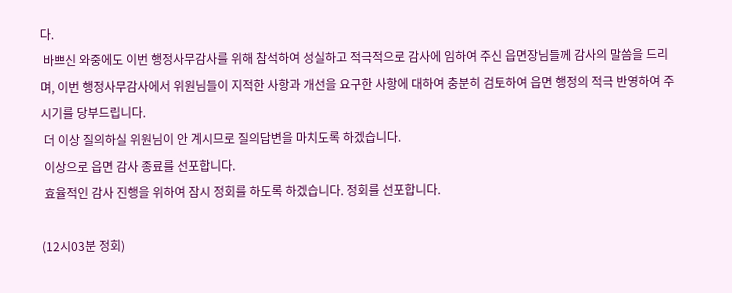다.
 바쁘신 와중에도 이번 행정사무감사를 위해 참석하여 성실하고 적극적으로 감사에 임하여 주신 읍면장님들께 감사의 말씀을 드리며, 이번 행정사무감사에서 위원님들이 지적한 사항과 개선을 요구한 사항에 대하여 충분히 검토하여 읍면 행정의 적극 반영하여 주시기를 당부드립니다.
 더 이상 질의하실 위원님이 안 계시므로 질의답변을 마치도록 하겠습니다.
 이상으로 읍면 감사 종료를 선포합니다.
 효율적인 감사 진행을 위하여 잠시 정회를 하도록 하겠습니다. 정회를 선포합니다.

(12시03분 정회)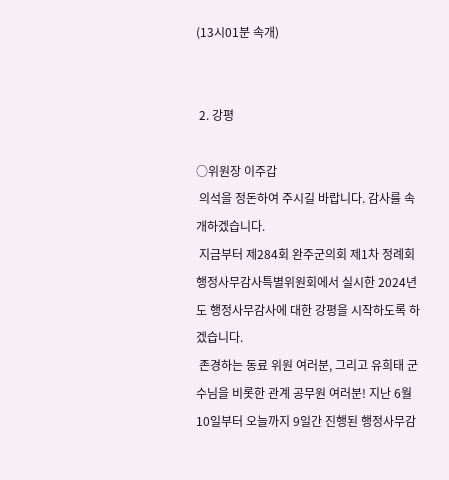(13시01분 속개)


 2. 강평

○위원장 이주갑
 의석을 정돈하여 주시길 바랍니다. 감사를 속개하겠습니다.
 지금부터 제284회 완주군의회 제1차 정례회 행정사무감사특별위원회에서 실시한 2024년도 행정사무감사에 대한 강평을 시작하도록 하겠습니다.
 존경하는 동료 위원 여러분, 그리고 유희태 군수님을 비롯한 관계 공무원 여러분! 지난 6월 10일부터 오늘까지 9일간 진행된 행정사무감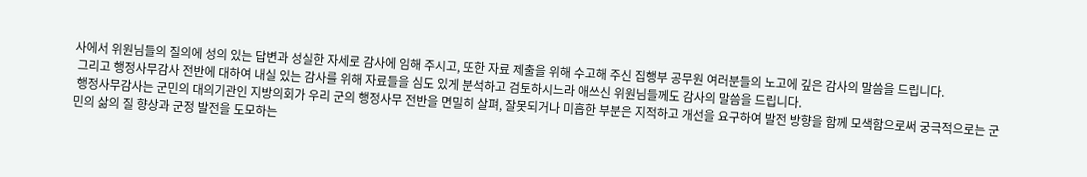사에서 위원님들의 질의에 성의 있는 답변과 성실한 자세로 감사에 임해 주시고, 또한 자료 제출을 위해 수고해 주신 집행부 공무원 여러분들의 노고에 깊은 감사의 말씀을 드립니다.
 그리고 행정사무감사 전반에 대하여 내실 있는 감사를 위해 자료들을 심도 있게 분석하고 검토하시느라 애쓰신 위원님들께도 감사의 말씀을 드립니다.
 행정사무감사는 군민의 대의기관인 지방의회가 우리 군의 행정사무 전반을 면밀히 살펴, 잘못되거나 미흡한 부분은 지적하고 개선을 요구하여 발전 방향을 함께 모색함으로써 궁극적으로는 군민의 삶의 질 향상과 군정 발전을 도모하는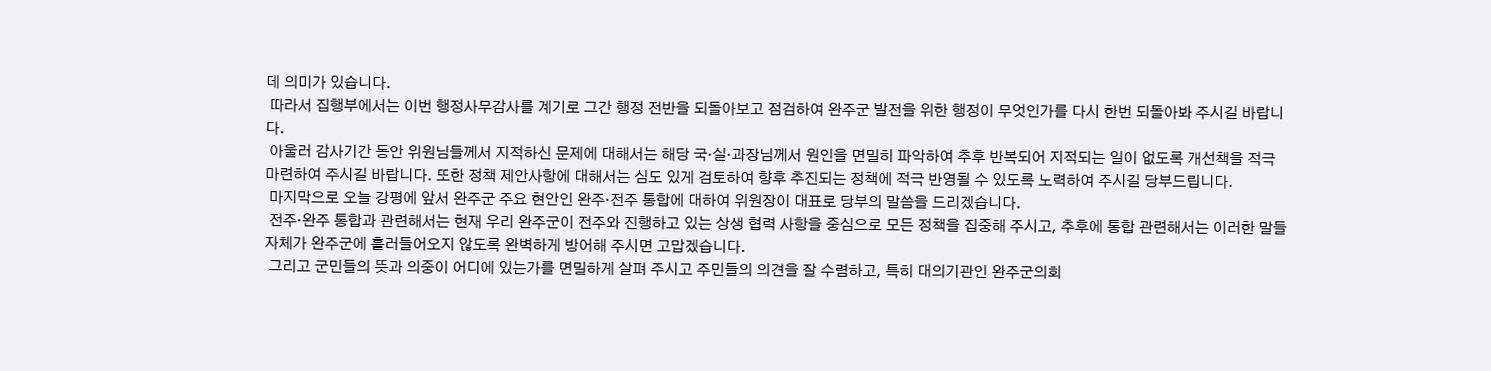데 의미가 있습니다.
 따라서 집행부에서는 이번 행정사무감사를 계기로 그간 행정 전반을 되돌아보고 점검하여 완주군 발전을 위한 행정이 무엇인가를 다시 한번 되돌아봐 주시길 바랍니다.
 아울러 감사기간 동안 위원님들께서 지적하신 문제에 대해서는 해당 국·실·과장님께서 원인을 면밀히 파악하여 추후 반복되어 지적되는 일이 없도록 개선책을 적극 마련하여 주시길 바랍니다. 또한 정책 제안사항에 대해서는 심도 있게 검토하여 향후 추진되는 정책에 적극 반영될 수 있도록 노력하여 주시길 당부드립니다.
 마지막으로 오늘 강평에 앞서 완주군 주요 현안인 완주·전주 통합에 대하여 위원장이 대표로 당부의 말씀을 드리겠습니다.
 전주·완주 통합과 관련해서는 현재 우리 완주군이 전주와 진행하고 있는 상생 협력 사항을 중심으로 모든 정책을 집중해 주시고, 추후에 통합 관련해서는 이러한 말들 자체가 완주군에 흘러들어오지 않도록 완벽하게 방어해 주시면 고맙겠습니다.
 그리고 군민들의 뜻과 의중이 어디에 있는가를 면밀하게 살펴 주시고 주민들의 의견을 잘 수렴하고, 특히 대의기관인 완주군의회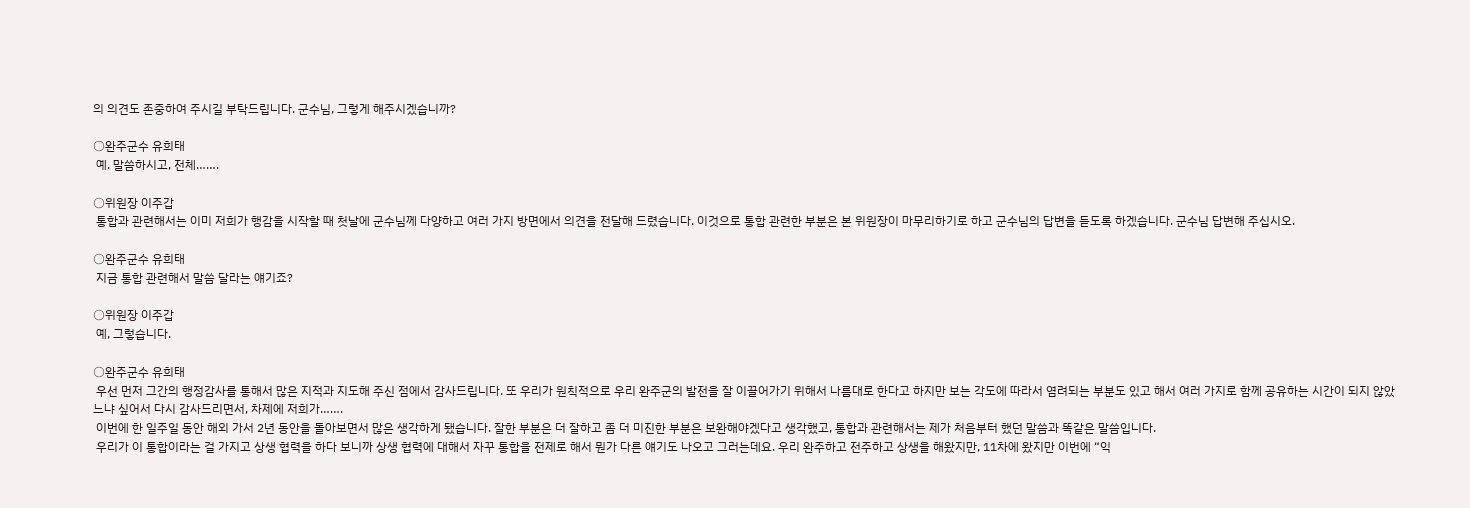의 의견도 존중하여 주시길 부탁드립니다. 군수님, 그렇게 해주시겠습니까?

○완주군수 유희태
 예. 말씀하시고, 전체…….

○위원장 이주갑
 통합과 관련해서는 이미 저희가 행감을 시작할 때 첫날에 군수님께 다양하고 여러 가지 방면에서 의견을 전달해 드렸습니다. 이것으로 통합 관련한 부분은 본 위원장이 마무리하기로 하고 군수님의 답변을 듣도록 하겠습니다. 군수님 답변해 주십시오.

○완주군수 유희태
 지금 통합 관련해서 말씀 달라는 얘기죠?

○위원장 이주갑
 예, 그렇습니다.

○완주군수 유희태
 우선 먼저 그간의 행정감사를 통해서 많은 지적과 지도해 주신 점에서 감사드립니다. 또 우리가 원칙적으로 우리 완주군의 발전을 잘 이끌어가기 위해서 나름대로 한다고 하지만 보는 각도에 따라서 염려되는 부분도 있고 해서 여러 가지로 함께 공유하는 시간이 되지 않았느냐 싶어서 다시 감사드리면서, 차제에 저희가…….
 이번에 한 일주일 동안 해외 가서 2년 동안을 돌아보면서 많은 생각하게 됐습니다. 잘한 부분은 더 잘하고 좀 더 미진한 부분은 보완해야겠다고 생각했고, 통합과 관련해서는 제가 처음부터 했던 말씀과 똑같은 말씀입니다.
 우리가 이 통합이라는 걸 가지고 상생 협력을 하다 보니까 상생 협력에 대해서 자꾸 통합을 전제로 해서 뭔가 다른 얘기도 나오고 그러는데요. 우리 완주하고 전주하고 상생을 해왔지만, 11차에 왔지만 이번에 “익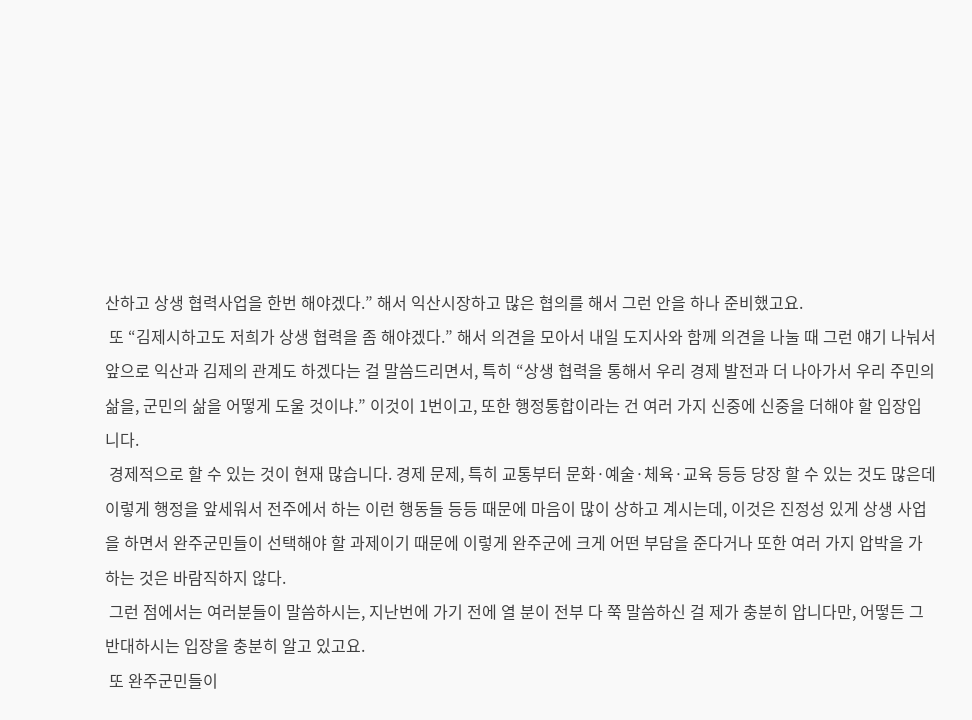산하고 상생 협력사업을 한번 해야겠다.” 해서 익산시장하고 많은 협의를 해서 그런 안을 하나 준비했고요.
 또 “김제시하고도 저희가 상생 협력을 좀 해야겠다.” 해서 의견을 모아서 내일 도지사와 함께 의견을 나눌 때 그런 얘기 나눠서 앞으로 익산과 김제의 관계도 하겠다는 걸 말씀드리면서, 특히 “상생 협력을 통해서 우리 경제 발전과 더 나아가서 우리 주민의 삶을, 군민의 삶을 어떻게 도울 것이냐.” 이것이 1번이고, 또한 행정통합이라는 건 여러 가지 신중에 신중을 더해야 할 입장입니다.
 경제적으로 할 수 있는 것이 현재 많습니다. 경제 문제, 특히 교통부터 문화·예술·체육·교육 등등 당장 할 수 있는 것도 많은데 이렇게 행정을 앞세워서 전주에서 하는 이런 행동들 등등 때문에 마음이 많이 상하고 계시는데, 이것은 진정성 있게 상생 사업을 하면서 완주군민들이 선택해야 할 과제이기 때문에 이렇게 완주군에 크게 어떤 부담을 준다거나 또한 여러 가지 압박을 가하는 것은 바람직하지 않다.
 그런 점에서는 여러분들이 말씀하시는, 지난번에 가기 전에 열 분이 전부 다 쭉 말씀하신 걸 제가 충분히 압니다만, 어떻든 그 반대하시는 입장을 충분히 알고 있고요.
 또 완주군민들이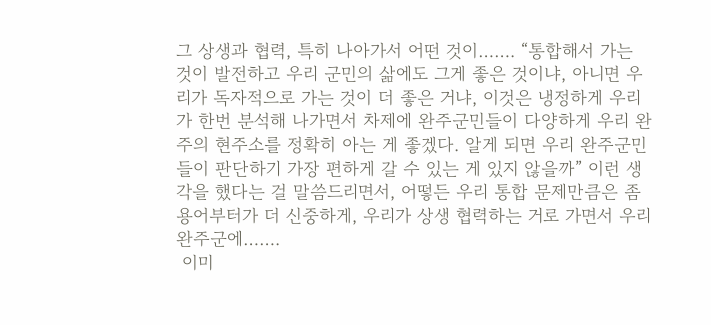그 상생과 협력, 특히 나아가서 어떤 것이……. “통합해서 가는 것이 발전하고 우리 군민의 삶에도 그게 좋은 것이냐, 아니면 우리가 독자적으로 가는 것이 더 좋은 거냐, 이것은 냉정하게 우리가 한번 분석해 나가면서 차제에 완주군민들이 다양하게 우리 완주의 현주소를 정확히 아는 게 좋겠다. 알게 되면 우리 완주군민들이 판단하기 가장 편하게 갈 수 있는 게 있지 않을까” 이런 생각을 했다는 걸 말씀드리면서, 어떻든 우리 통합 문제만큼은 좀 용어부터가 더 신중하게, 우리가 상생 협력하는 거로 가면서 우리 완주군에…….
 이미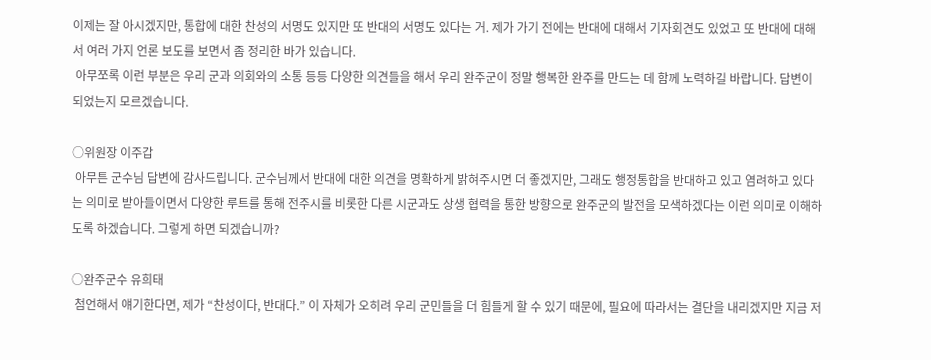이제는 잘 아시겠지만, 통합에 대한 찬성의 서명도 있지만 또 반대의 서명도 있다는 거. 제가 가기 전에는 반대에 대해서 기자회견도 있었고 또 반대에 대해서 여러 가지 언론 보도를 보면서 좀 정리한 바가 있습니다.
 아무쪼록 이런 부분은 우리 군과 의회와의 소통 등등 다양한 의견들을 해서 우리 완주군이 정말 행복한 완주를 만드는 데 함께 노력하길 바랍니다. 답변이 되었는지 모르겠습니다.

○위원장 이주갑
 아무튼 군수님 답변에 감사드립니다. 군수님께서 반대에 대한 의견을 명확하게 밝혀주시면 더 좋겠지만, 그래도 행정통합을 반대하고 있고 염려하고 있다는 의미로 받아들이면서 다양한 루트를 통해 전주시를 비롯한 다른 시군과도 상생 협력을 통한 방향으로 완주군의 발전을 모색하겠다는 이런 의미로 이해하도록 하겠습니다. 그렇게 하면 되겠습니까?

○완주군수 유희태
 첨언해서 얘기한다면, 제가 “찬성이다, 반대다.” 이 자체가 오히려 우리 군민들을 더 힘들게 할 수 있기 때문에, 필요에 따라서는 결단을 내리겠지만 지금 저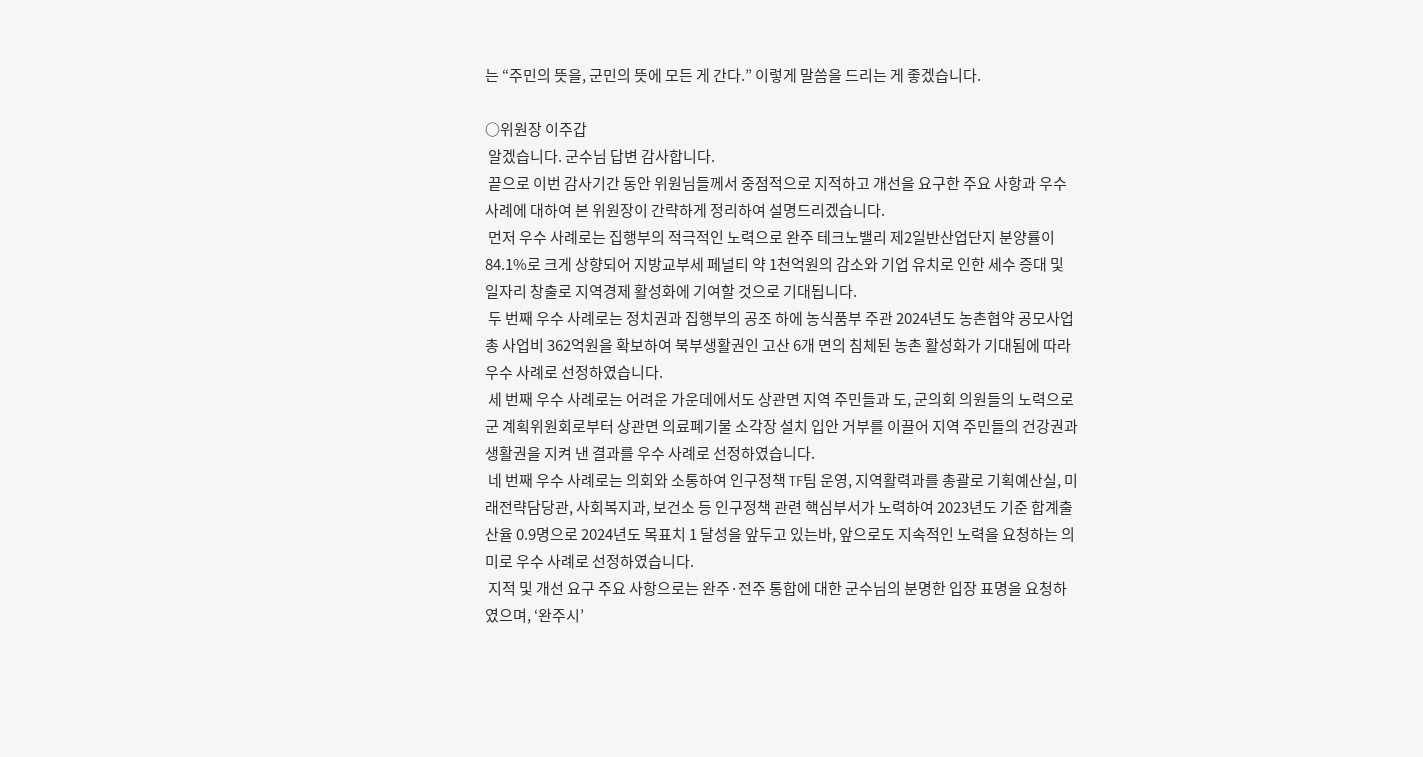는 “주민의 뜻을, 군민의 뜻에 모든 게 간다.” 이렇게 말씀을 드리는 게 좋겠습니다.

○위원장 이주갑
 알겠습니다. 군수님 답변 감사합니다.
 끝으로 이번 감사기간 동안 위원님들께서 중점적으로 지적하고 개선을 요구한 주요 사항과 우수 사례에 대하여 본 위원장이 간략하게 정리하여 설명드리겠습니다.
 먼저 우수 사례로는 집행부의 적극적인 노력으로 완주 테크노밸리 제2일반산업단지 분양률이 84.1%로 크게 상향되어 지방교부세 페널티 약 1천억원의 감소와 기업 유치로 인한 세수 증대 및 일자리 창출로 지역경제 활성화에 기여할 것으로 기대됩니다.
 두 번째 우수 사례로는 정치권과 집행부의 공조 하에 농식품부 주관 2024년도 농촌협약 공모사업 총 사업비 362억원을 확보하여 북부생활권인 고산 6개 면의 침체된 농촌 활성화가 기대됨에 따라 우수 사례로 선정하였습니다.
 세 번째 우수 사례로는 어려운 가운데에서도 상관면 지역 주민들과 도, 군의회 의원들의 노력으로 군 계획위원회로부터 상관면 의료폐기물 소각장 설치 입안 거부를 이끌어 지역 주민들의 건강권과 생활권을 지켜 낸 결과를 우수 사례로 선정하였습니다.
 네 번째 우수 사례로는 의회와 소통하여 인구정책 TF팀 운영, 지역활력과를 총괄로 기획예산실, 미래전략담당관, 사회복지과, 보건소 등 인구정책 관련 핵심부서가 노력하여 2023년도 기준 합계출산율 0.9명으로 2024년도 목표치 1 달성을 앞두고 있는바, 앞으로도 지속적인 노력을 요청하는 의미로 우수 사례로 선정하였습니다.
 지적 및 개선 요구 주요 사항으로는 완주·전주 통합에 대한 군수님의 분명한 입장 표명을 요청하였으며, ‘완주시’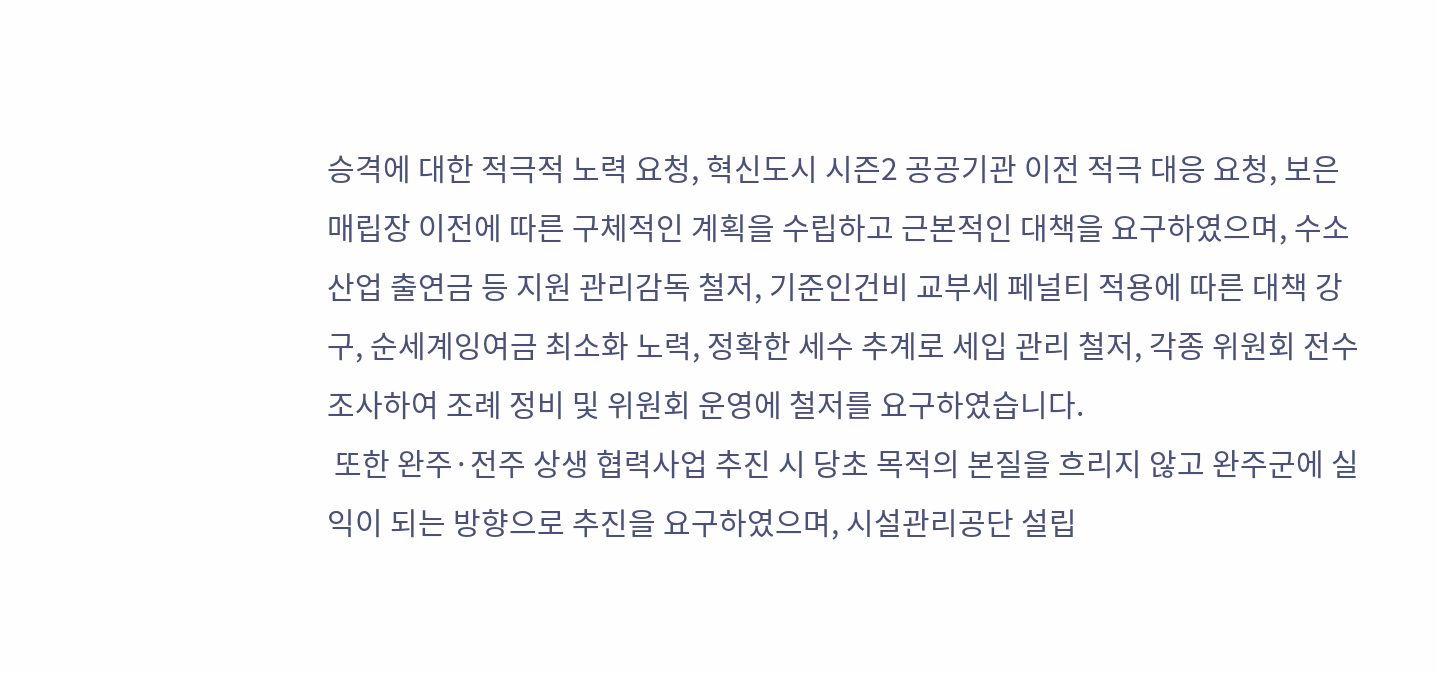승격에 대한 적극적 노력 요청, 혁신도시 시즌2 공공기관 이전 적극 대응 요청, 보은매립장 이전에 따른 구체적인 계획을 수립하고 근본적인 대책을 요구하였으며, 수소산업 출연금 등 지원 관리감독 철저, 기준인건비 교부세 페널티 적용에 따른 대책 강구, 순세계잉여금 최소화 노력, 정확한 세수 추계로 세입 관리 철저, 각종 위원회 전수 조사하여 조례 정비 및 위원회 운영에 철저를 요구하였습니다.
 또한 완주·전주 상생 협력사업 추진 시 당초 목적의 본질을 흐리지 않고 완주군에 실익이 되는 방향으로 추진을 요구하였으며, 시설관리공단 설립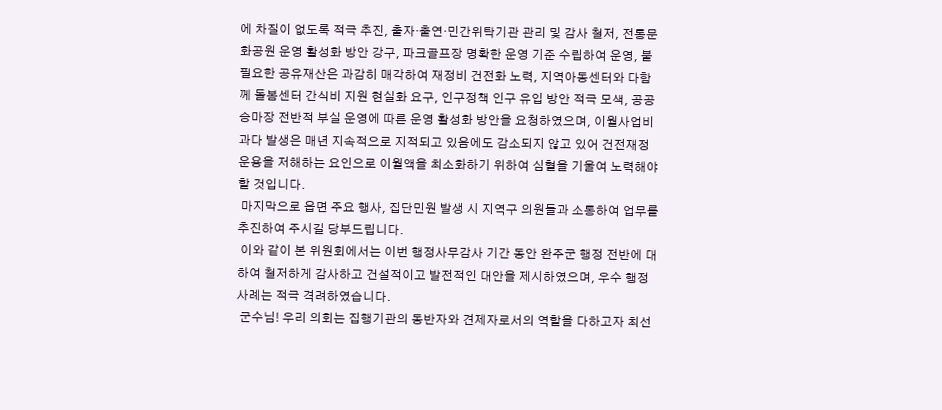에 차질이 없도록 적극 추진, 출자·출연·민간위탁기관 관리 및 감사 철저, 전통문화공원 운영 활성화 방안 강구, 파크골프장 명확한 운영 기준 수립하여 운영, 불필요한 공유재산은 과감히 매각하여 재정비 건전화 노력, 지역아동센터와 다함께 돌봄센터 간식비 지원 현실화 요구, 인구정책 인구 유입 방안 적극 모색, 공공승마장 전반적 부실 운영에 따른 운영 활성화 방안을 요청하였으며, 이월사업비 과다 발생은 매년 지속적으로 지적되고 있음에도 감소되지 않고 있어 건전재정 운용을 저해하는 요인으로 이월액을 최소화하기 위하여 심혈을 기울여 노력해야 할 것입니다.
 마지막으로 읍면 주요 행사, 집단민원 발생 시 지역구 의원들과 소통하여 업무를 추진하여 주시길 당부드립니다.
 이와 같이 본 위원회에서는 이번 행정사무감사 기간 동안 완주군 행정 전반에 대하여 철저하게 감사하고 건설적이고 발전적인 대안을 제시하였으며, 우수 행정사례는 적극 격려하였습니다.
 군수님! 우리 의회는 집행기관의 동반자와 견제자로서의 역할을 다하고자 최선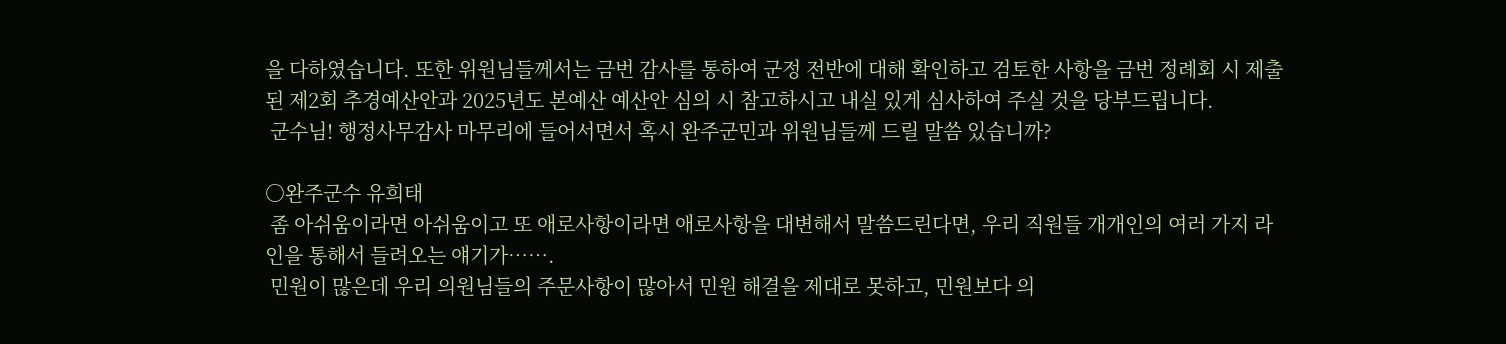을 다하였습니다. 또한 위원님들께서는 금번 감사를 통하여 군정 전반에 대해 확인하고 검토한 사항을 금번 정례회 시 제출된 제2회 추경예산안과 2025년도 본예산 예산안 심의 시 참고하시고 내실 있게 심사하여 주실 것을 당부드립니다.
 군수님! 행정사무감사 마무리에 들어서면서 혹시 완주군민과 위원님들께 드릴 말씀 있습니까?

○완주군수 유희태
 좀 아쉬움이라면 아쉬움이고 또 애로사항이라면 애로사항을 대변해서 말씀드린다면, 우리 직원들 개개인의 여러 가지 라인을 통해서 들려오는 얘기가…….
 민원이 많은데 우리 의원님들의 주문사항이 많아서 민원 해결을 제대로 못하고, 민원보다 의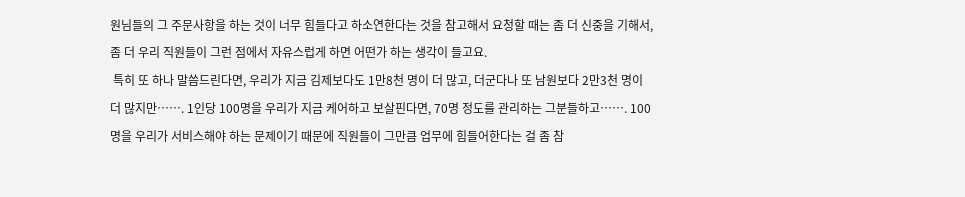원님들의 그 주문사항을 하는 것이 너무 힘들다고 하소연한다는 것을 참고해서 요청할 때는 좀 더 신중을 기해서, 좀 더 우리 직원들이 그런 점에서 자유스럽게 하면 어떤가 하는 생각이 들고요.
 특히 또 하나 말씀드린다면, 우리가 지금 김제보다도 1만8천 명이 더 많고, 더군다나 또 남원보다 2만3천 명이 더 많지만……. 1인당 100명을 우리가 지금 케어하고 보살핀다면, 70명 정도를 관리하는 그분들하고……. 100명을 우리가 서비스해야 하는 문제이기 때문에 직원들이 그만큼 업무에 힘들어한다는 걸 좀 참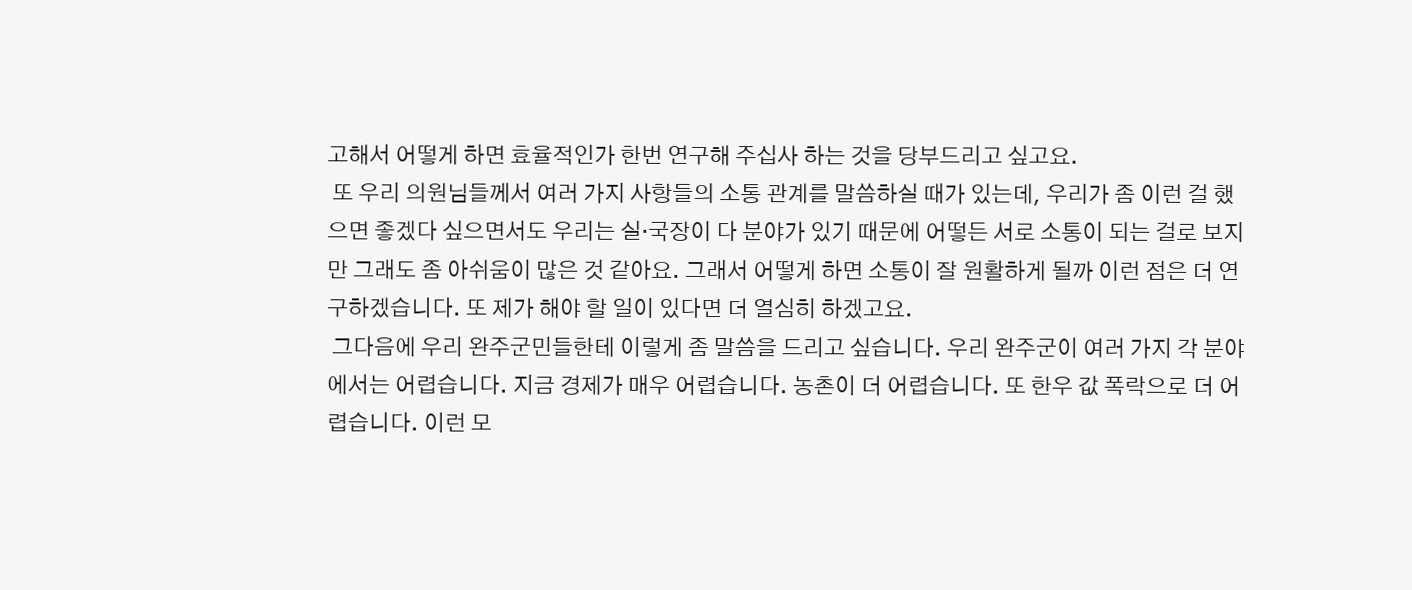고해서 어떻게 하면 효율적인가 한번 연구해 주십사 하는 것을 당부드리고 싶고요.
 또 우리 의원님들께서 여러 가지 사항들의 소통 관계를 말씀하실 때가 있는데, 우리가 좀 이런 걸 했으면 좋겠다 싶으면서도 우리는 실·국장이 다 분야가 있기 때문에 어떻든 서로 소통이 되는 걸로 보지만 그래도 좀 아쉬움이 많은 것 같아요. 그래서 어떻게 하면 소통이 잘 원활하게 될까 이런 점은 더 연구하겠습니다. 또 제가 해야 할 일이 있다면 더 열심히 하겠고요.
 그다음에 우리 완주군민들한테 이렇게 좀 말씀을 드리고 싶습니다. 우리 완주군이 여러 가지 각 분야에서는 어렵습니다. 지금 경제가 매우 어렵습니다. 농촌이 더 어렵습니다. 또 한우 값 폭락으로 더 어렵습니다. 이런 모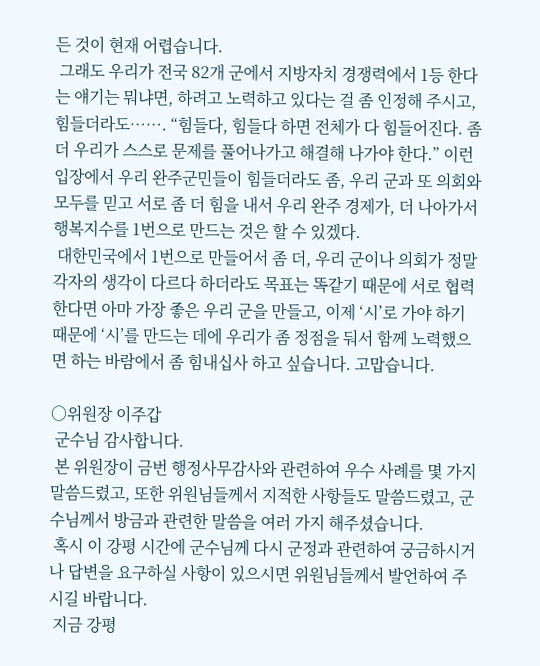든 것이 현재 어렵습니다.
 그래도 우리가 전국 82개 군에서 지방자치 경쟁력에서 1등 한다는 얘기는 뭐냐면, 하려고 노력하고 있다는 걸 좀 인정해 주시고, 힘들더라도……. “힘들다, 힘들다 하면 전체가 다 힘들어진다. 좀 더 우리가 스스로 문제를 풀어나가고 해결해 나가야 한다.” 이런 입장에서 우리 완주군민들이 힘들더라도 좀, 우리 군과 또 의회와 모두를 믿고 서로 좀 더 힘을 내서 우리 완주 경제가, 더 나아가서 행복지수를 1번으로 만드는 것은 할 수 있겠다.
 대한민국에서 1번으로 만들어서 좀 더, 우리 군이나 의회가 정말 각자의 생각이 다르다 하더라도 목표는 똑같기 때문에 서로 협력한다면 아마 가장 좋은 우리 군을 만들고, 이제 ‘시’로 가야 하기 때문에 ‘시’를 만드는 데에 우리가 좀 정점을 둬서 함께 노력했으면 하는 바람에서 좀 힘내십사 하고 싶습니다. 고맙습니다.

○위원장 이주갑
 군수님 감사합니다.
 본 위원장이 금번 행정사무감사와 관련하여 우수 사례를 몇 가지 말씀드렸고, 또한 위원님들께서 지적한 사항들도 말씀드렸고, 군수님께서 방금과 관련한 말씀을 여러 가지 해주셨습니다.
 혹시 이 강평 시간에 군수님께 다시 군정과 관련하여 궁금하시거나 답변을 요구하실 사항이 있으시면 위원님들께서 발언하여 주시길 바랍니다.
 지금 강평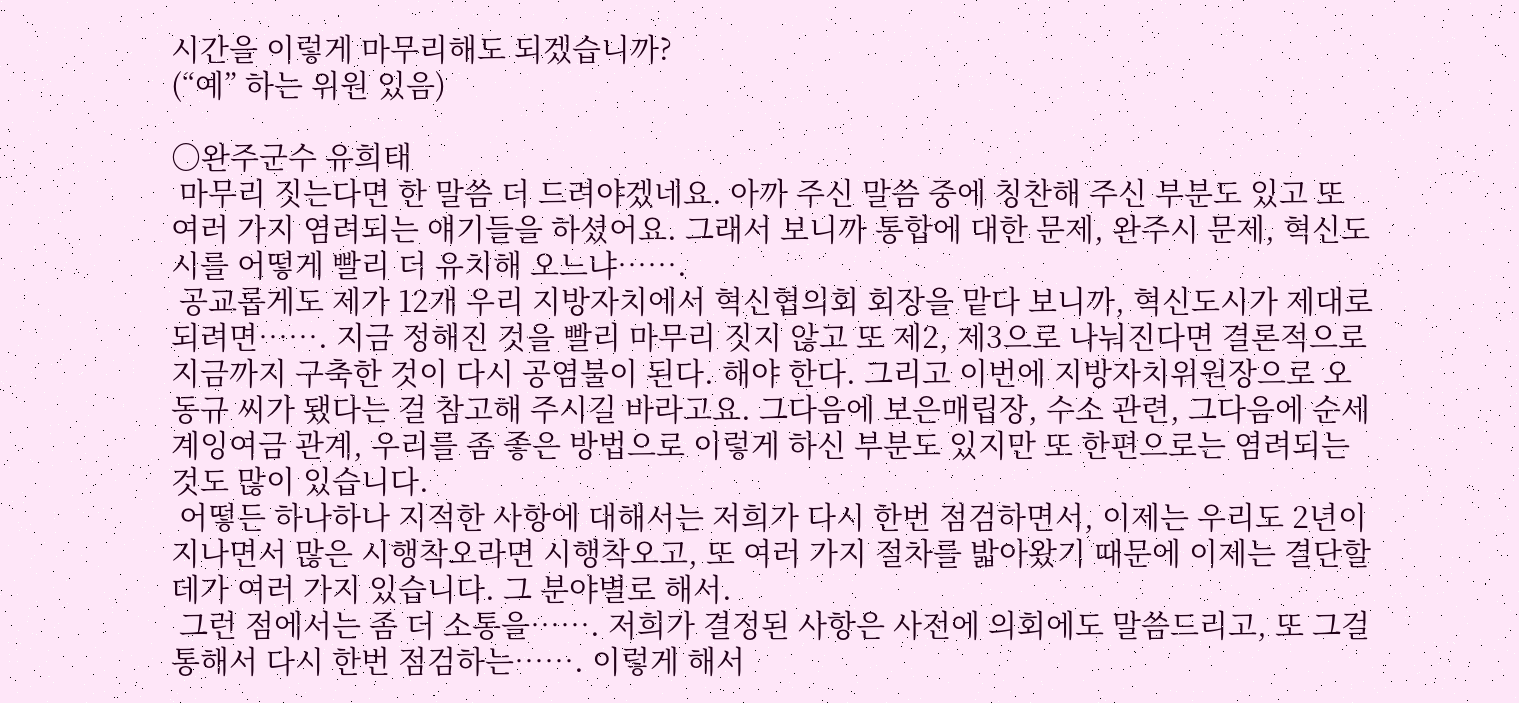시간을 이렇게 마무리해도 되겠습니까?
(“예” 하는 위원 있음)

○완주군수 유희태
 마무리 짓는다면 한 말씀 더 드려야겠네요. 아까 주신 말씀 중에 칭찬해 주신 부분도 있고 또 여러 가지 염려되는 얘기들을 하셨어요. 그래서 보니까 통합에 대한 문제, 완주시 문제, 혁신도시를 어떻게 빨리 더 유치해 오느냐…….
 공교롭게도 제가 12개 우리 지방자치에서 혁신협의회 회장을 맡다 보니까, 혁신도시가 제대로 되려면……. 지금 정해진 것을 빨리 마무리 짓지 않고 또 제2, 제3으로 나눠진다면 결론적으로 지금까지 구축한 것이 다시 공염불이 된다. 해야 한다. 그리고 이번에 지방자치위원장으로 오동규 씨가 됐다는 걸 참고해 주시길 바라고요. 그다음에 보은매립장, 수소 관련, 그다음에 순세계잉여금 관계, 우리를 좀 좋은 방법으로 이렇게 하신 부분도 있지만 또 한편으로는 염려되는 것도 많이 있습니다.
 어떻든 하나하나 지적한 사항에 대해서는 저희가 다시 한번 점검하면서, 이제는 우리도 2년이 지나면서 많은 시행착오라면 시행착오고, 또 여러 가지 절차를 밟아왔기 때문에 이제는 결단할 데가 여러 가지 있습니다. 그 분야별로 해서.
 그런 점에서는 좀 더 소통을……. 저희가 결정된 사항은 사전에 의회에도 말씀드리고, 또 그걸 통해서 다시 한번 점검하는……. 이렇게 해서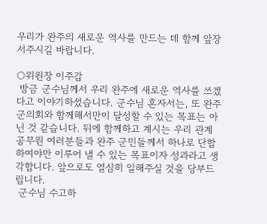우리가 완주의 새로운 역사를 만드는 데 함께 앞장서주시길 바랍니다.

○위원장 이주갑
 방금 군수님께서 우리 완주에 새로운 역사를 쓰겠다고 이야기하셨습니다. 군수님 혼자서는, 또 완주군의회와 함께해서만이 달성할 수 있는 목표는 아닌 것 같습니다. 뒤에 함께하고 계시는 우리 관계 공무원 여러분들과 완주 군민들께서 하나로 단합하여야만 이루어 낼 수 있는 목표이자 성과라고 생각합니다. 앞으로도 열심히 일해주실 것을 당부드립니다.
 군수님 수고하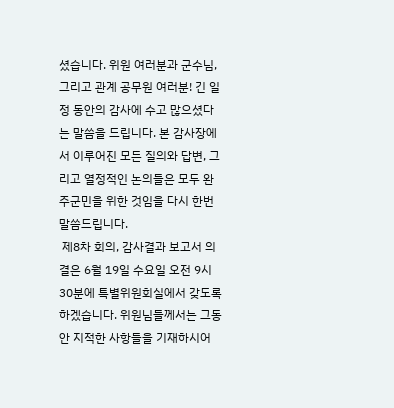셨습니다. 위원 여러분과 군수님, 그리고 관계 공무원 여러분! 긴 일정 동안의 감사에 수고 많으셨다는 말씀을 드립니다. 본 감사장에서 이루어진 모든 질의와 답변, 그리고 열정적인 논의들은 모두 완주군민을 위한 것임을 다시 한번 말씀드립니다.
 제8차 회의, 감사결과 보고서 의결은 6월 19일 수요일 오전 9시 30분에 특별위원회실에서 갖도록 하겠습니다. 위원님들께서는 그동안 지적한 사항들을 기재하시어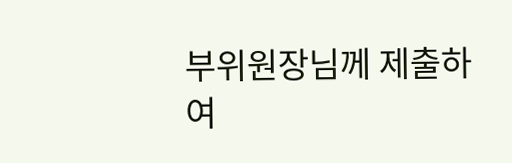부위원장님께 제출하여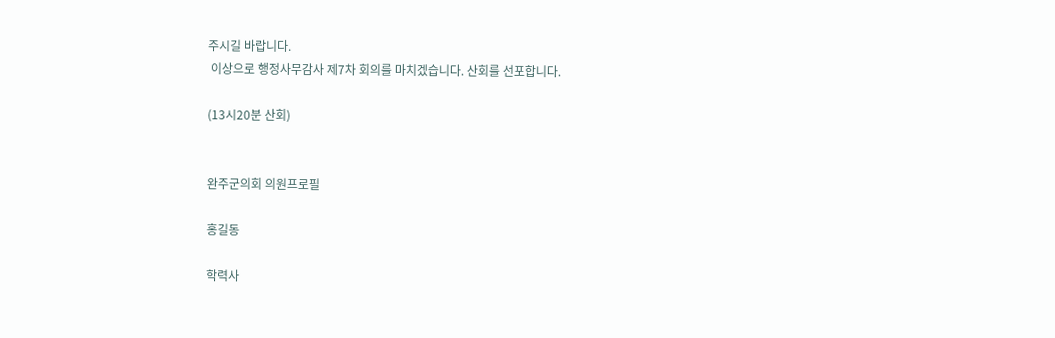주시길 바랍니다.
 이상으로 행정사무감사 제7차 회의를 마치겠습니다. 산회를 선포합니다.

(13시20분 산회)


완주군의회 의원프로필

홍길동

학력사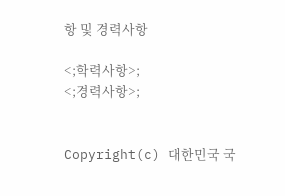항 및 경력사항

<;학력사항>;
<;경력사항>;


Copyright(c) 대한민국 국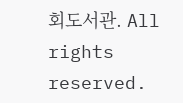회도서관. All rights reserved.